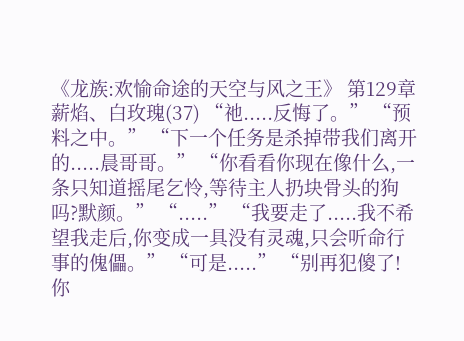《龙族:欢愉命途的天空与风之王》 第129章 薪焰、白玫瑰(37) “祂.....反悔了。” “预料之中。” “下一个任务是杀掉带我们离开的.....晨哥哥。” “你看看你现在像什么,一条只知道摇尾乞怜,等待主人扔块骨头的狗吗?默颜。” “.....” “我要走了.....我不希望我走后,你变成一具没有灵魂,只会听命行事的傀儡。” “可是.....” “别再犯傻了!你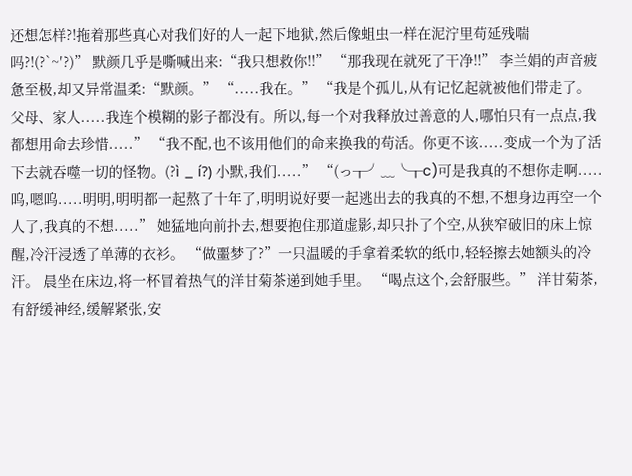还想怎样?!拖着那些真心对我们好的人一起下地狱,然后像蛆虫一样在泥泞里苟延残喘吗?!(?`~′?)” 默颜几乎是嘶喊出来:“我只想救你!!” “那我现在就死了干净!!” 李兰娟的声音疲惫至极,却又异常温柔:“默颜。” “.....我在。” “我是个孤儿,从有记忆起就被他们带走了。父母、家人.....我连个模糊的影子都没有。所以,每一个对我释放过善意的人,哪怕只有一点点,我都想用命去珍惜.....” “我不配,也不该用他们的命来换我的苟活。你更不该.....变成一个为了活下去就吞噬一切的怪物。(?ì _ í?) 小默,我们.....” “(っ╥╯﹏╰╥c)可是我真的不想你走啊.....呜,嗯呜.....明明,明明都一起熬了十年了,明明说好要一起逃出去的我真的不想,不想身边再空一个人了,我真的不想.....” 她猛地向前扑去,想要抱住那道虚影,却只扑了个空,从狭窄破旧的床上惊醒,冷汗浸透了单薄的衣衫。 “做噩梦了?”一只温暖的手拿着柔软的纸巾,轻轻擦去她额头的冷汗。 晨坐在床边,将一杯冒着热气的洋甘菊茶递到她手里。 “喝点这个,会舒服些。” 洋甘菊茶,有舒缓神经,缓解紧张,安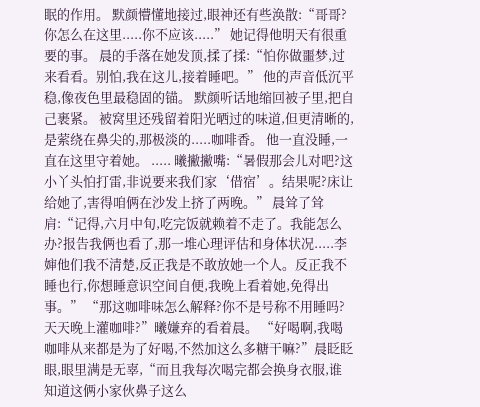眠的作用。 默颜懵懂地接过,眼神还有些涣散:“哥哥?你怎么在这里.....你不应该.....” 她记得他明天有很重要的事。 晨的手落在她发顶,揉了揉:“怕你做噩梦,过来看看。别怕,我在这儿,接着睡吧。” 他的声音低沉平稳,像夜色里最稳固的锚。 默颜听话地缩回被子里,把自己裹紧。 被窝里还残留着阳光晒过的味道,但更清晰的,是萦绕在鼻尖的,那极淡的.....咖啡香。 他一直没睡,一直在这里守着她。 ..... 曦撇撇嘴:“暑假那会儿对吧?这小丫头怕打雷,非说要来我们家‘借宿’。结果呢?床让给她了,害得咱俩在沙发上挤了两晚。” 晨耸了耸肩:“记得,六月中旬,吃完饭就赖着不走了。我能怎么办?报告我俩也看了,那一堆心理评估和身体状况.....李婶他们我不清楚,反正我是不敢放她一个人。反正我不睡也行,你想睡意识空间自便,我晚上看着她,免得出事。” “那这咖啡味怎么解释?你不是号称不用睡吗?天天晚上灌咖啡?”曦嫌弃的看着晨。 “好喝啊,我喝咖啡从来都是为了好喝,不然加这么多糖干嘛?”晨眨眨眼,眼里满是无辜,“而且我每次喝完都会换身衣服,谁知道这俩小家伙鼻子这么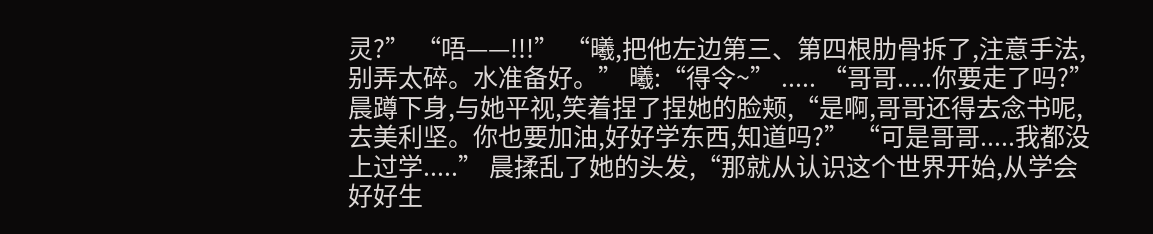灵?” “唔——!!!” “曦,把他左边第三、第四根肋骨拆了,注意手法,别弄太碎。水准备好。” 曦:“得令~” ..... “哥哥.....你要走了吗?” 晨蹲下身,与她平视,笑着捏了捏她的脸颊,“是啊,哥哥还得去念书呢,去美利坚。你也要加油,好好学东西,知道吗?” “可是哥哥.....我都没上过学.....” 晨揉乱了她的头发,“那就从认识这个世界开始,从学会好好生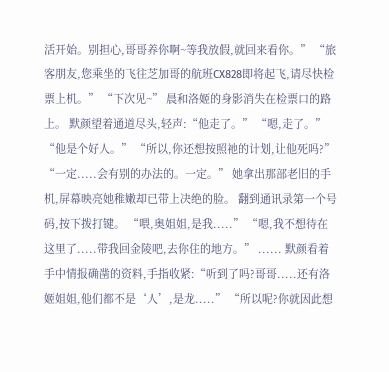活开始。别担心,哥哥养你啊~等我放假,就回来看你。” “旅客朋友,您乘坐的飞往芝加哥的航班CX828即将起飞,请尽快检票上机。” “下次见~” 晨和洛姬的身影消失在检票口的路上。 默颜望着通道尽头,轻声:“他走了。” “嗯,走了。” “他是个好人。” “所以,你还想按照祂的计划,让他死吗?” “一定.....会有别的办法的。一定。” 她拿出那部老旧的手机,屏幕映亮她稚嫩却已带上决绝的脸。 翻到通讯录第一个号码,按下拨打键。 “喂,奥姐姐,是我.....” “嗯,我不想待在这里了.....带我回金陵吧,去你住的地方。” ...... 默颜看着手中情报确凿的资料,手指收紧:“听到了吗?哥哥.....还有洛姬姐姐,他们都不是‘人’,是龙.....” “所以呢?你就因此想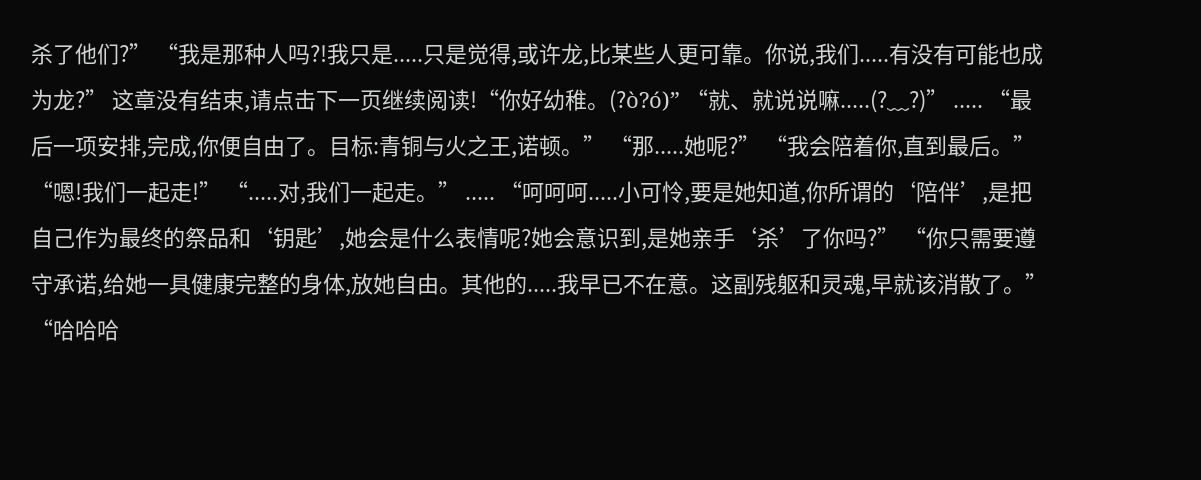杀了他们?” “我是那种人吗?!我只是.....只是觉得,或许龙,比某些人更可靠。你说,我们.....有没有可能也成为龙?” 这章没有结束,请点击下一页继续阅读!“你好幼稚。(?ò?ó)” “就、就说说嘛.....(?﹏?)” ..... “最后一项安排,完成,你便自由了。目标:青铜与火之王,诺顿。” “那.....她呢?” “我会陪着你,直到最后。” “嗯!我们一起走!” “.....对,我们一起走。” ..... “呵呵呵.....小可怜,要是她知道,你所谓的‘陪伴’,是把自己作为最终的祭品和‘钥匙’,她会是什么表情呢?她会意识到,是她亲手‘杀’了你吗?” “你只需要遵守承诺,给她一具健康完整的身体,放她自由。其他的.....我早已不在意。这副残躯和灵魂,早就该消散了。” “哈哈哈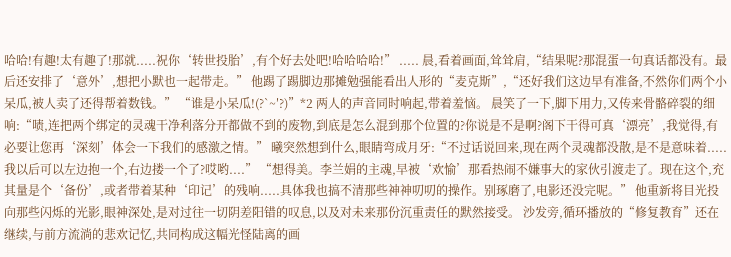哈哈!有趣!太有趣了!那就.....祝你‘转世投胎’,有个好去处吧!哈哈哈哈!” ..... 晨,看着画面,耸耸肩,“结果呢?那混蛋一句真话都没有。最后还安排了‘意外’,想把小默也一起带走。” 他踢了踢脚边那摊勉强能看出人形的“麦克斯”,“还好我们这边早有准备,不然你们两个小呆瓜,被人卖了还得帮着数钱。” “谁是小呆瓜!(?`~′?)”*2 两人的声音同时响起,带着羞恼。 晨笑了一下,脚下用力,又传来骨骼碎裂的细响:“啧,连把两个绑定的灵魂干净利落分开都做不到的废物,到底是怎么混到那个位置的?你说是不是啊?阁下干得可真‘漂亮’,我觉得,有必要让您再‘深刻’体会一下我们的感激之情。” 曦突然想到什么,眼睛弯成月牙:“不过话说回来,现在两个灵魂都没散,是不是意味着.....我以后可以左边抱一个,右边搂一个了?哎哟....” “想得美。李兰娟的主魂,早被‘欢愉’那看热闹不嫌事大的家伙引渡走了。现在这个,充其量是个‘备份’,或者带着某种‘印记’的残响.....具体我也搞不清那些神神叨叨的操作。别琢磨了,电影还没完呢。” 他重新将目光投向那些闪烁的光影,眼神深处,是对过往一切阴差阳错的叹息,以及对未来那份沉重责任的默然接受。 沙发旁,循环播放的“修复教育”还在继续,与前方流淌的悲欢记忆,共同构成这幅光怪陆离的画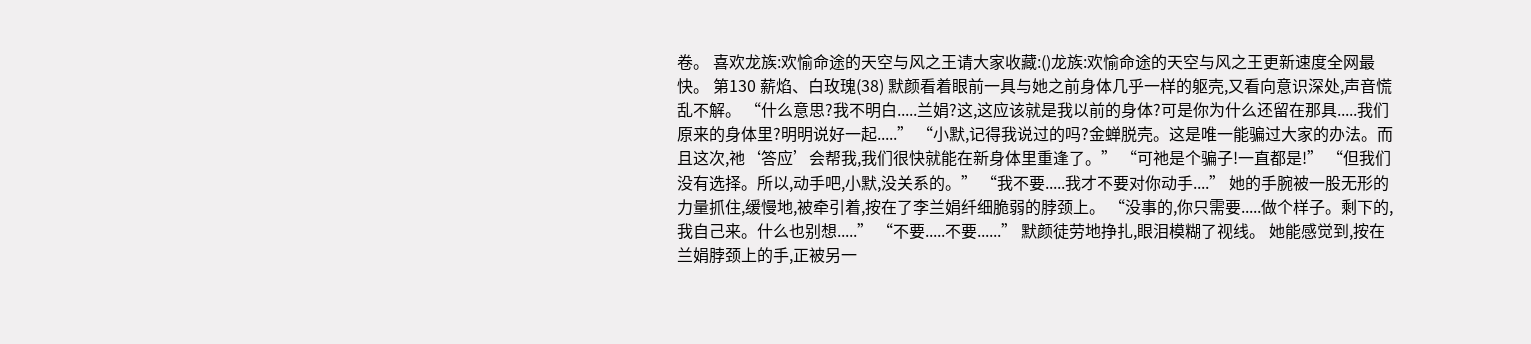卷。 喜欢龙族:欢愉命途的天空与风之王请大家收藏:()龙族:欢愉命途的天空与风之王更新速度全网最快。 第130 薪焰、白玫瑰(38) 默颜看着眼前一具与她之前身体几乎一样的躯壳,又看向意识深处,声音慌乱不解。 “什么意思?我不明白.....兰娟?这,这应该就是我以前的身体?可是你为什么还留在那具.....我们原来的身体里?明明说好一起.....” “小默,记得我说过的吗?金蝉脱壳。这是唯一能骗过大家的办法。而且这次,祂‘答应’会帮我,我们很快就能在新身体里重逢了。” “可祂是个骗子!一直都是!” “但我们没有选择。所以,动手吧,小默,没关系的。” “我不要.....我才不要对你动手....” 她的手腕被一股无形的力量抓住,缓慢地,被牵引着,按在了李兰娟纤细脆弱的脖颈上。 “没事的,你只需要.....做个样子。剩下的,我自己来。什么也别想.....” “不要.....不要......” 默颜徒劳地挣扎,眼泪模糊了视线。 她能感觉到,按在兰娟脖颈上的手,正被另一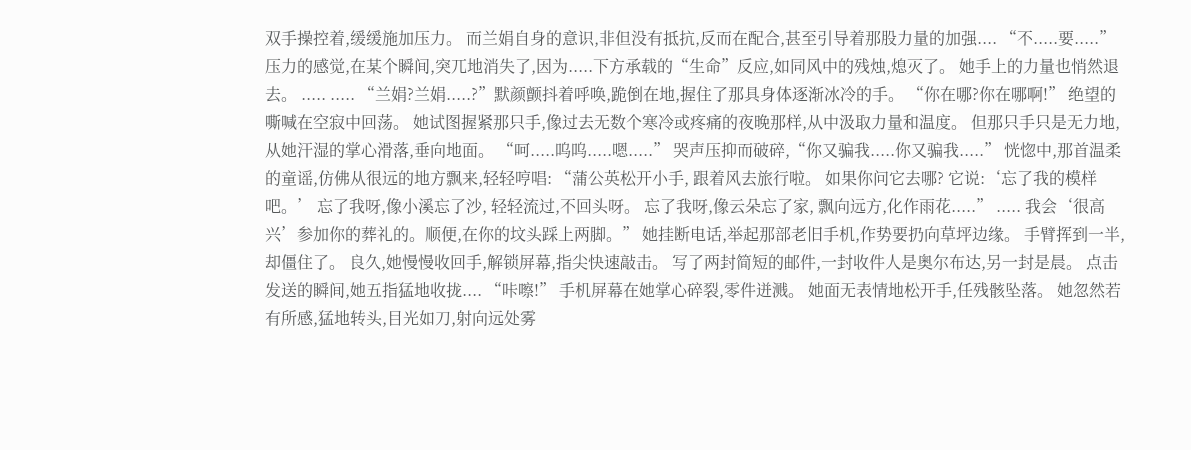双手操控着,缓缓施加压力。 而兰娟自身的意识,非但没有抵抗,反而在配合,甚至引导着那股力量的加强.... “不.....要.....” 压力的感觉,在某个瞬间,突兀地消失了,因为.....下方承载的“生命”反应,如同风中的残烛,熄灭了。 她手上的力量也悄然退去。 ..... ..... “兰娟?兰娟.....?”默颜颤抖着呼唤,跪倒在地,握住了那具身体逐渐冰冷的手。 “你在哪?你在哪啊!” 绝望的嘶喊在空寂中回荡。 她试图握紧那只手,像过去无数个寒冷或疼痛的夜晚那样,从中汲取力量和温度。 但那只手只是无力地,从她汗湿的掌心滑落,垂向地面。 “呵.....呜呜.....嗯.....” 哭声压抑而破碎,“你又骗我.....你又骗我.....” 恍惚中,那首温柔的童谣,仿佛从很远的地方飘来,轻轻哼唱: “蒲公英松开小手, 跟着风去旅行啦。 如果你问它去哪? 它说:‘忘了我的模样吧。’ 忘了我呀,像小溪忘了沙, 轻轻流过,不回头呀。 忘了我呀,像云朵忘了家, 飘向远方,化作雨花.....” ..... 我会‘很高兴’参加你的葬礼的。顺便,在你的坟头踩上两脚。” 她挂断电话,举起那部老旧手机,作势要扔向草坪边缘。 手臂挥到一半,却僵住了。 良久,她慢慢收回手,解锁屏幕,指尖快速敲击。 写了两封简短的邮件,一封收件人是奥尔布达,另一封是晨。 点击发送的瞬间,她五指猛地收拢.... “咔嚓!” 手机屏幕在她掌心碎裂,零件迸溅。 她面无表情地松开手,任残骸坠落。 她忽然若有所感,猛地转头,目光如刀,射向远处雾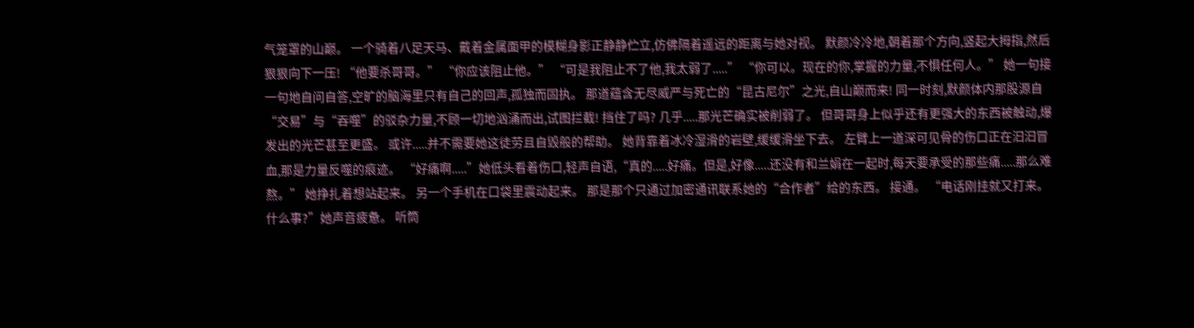气笼罩的山巅。 一个骑着八足天马、戴着金属面甲的模糊身影正静静伫立,仿佛隔着遥远的距离与她对视。 默颜冷冷地,朝着那个方向,竖起大拇指,然后狠狠向下一压! “他要杀哥哥。” “你应该阻止他。” “可是我阻止不了他,我太弱了.....” “你可以。现在的你,掌握的力量,不惧任何人。” 她一句接一句地自问自答,空旷的脑海里只有自己的回声,孤独而固执。 那道蕴含无尽威严与死亡的“昆古尼尔”之光,自山巅而来! 同一时刻,默颜体内那股源自“交易”与“吞噬”的驳杂力量,不顾一切地汹涌而出,试图拦截! 挡住了吗? 几乎.....那光芒确实被削弱了。 但哥哥身上似乎还有更强大的东西被触动,爆发出的光芒甚至更盛。 或许.....并不需要她这徒劳且自毁般的帮助。 她背靠着冰冷湿滑的岩壁,缓缓滑坐下去。 左臂上一道深可见骨的伤口正在汩汩冒血,那是力量反噬的痕迹。 “好痛啊.....”她低头看着伤口,轻声自语,“真的.....好痛。但是,好像.....还没有和兰娟在一起时,每天要承受的那些痛.....那么难熬。” 她挣扎着想站起来。 另一个手机在口袋里震动起来。 那是那个只通过加密通讯联系她的“合作者”给的东西。 接通。 “电话刚挂就又打来。什么事?”她声音疲惫。 听筒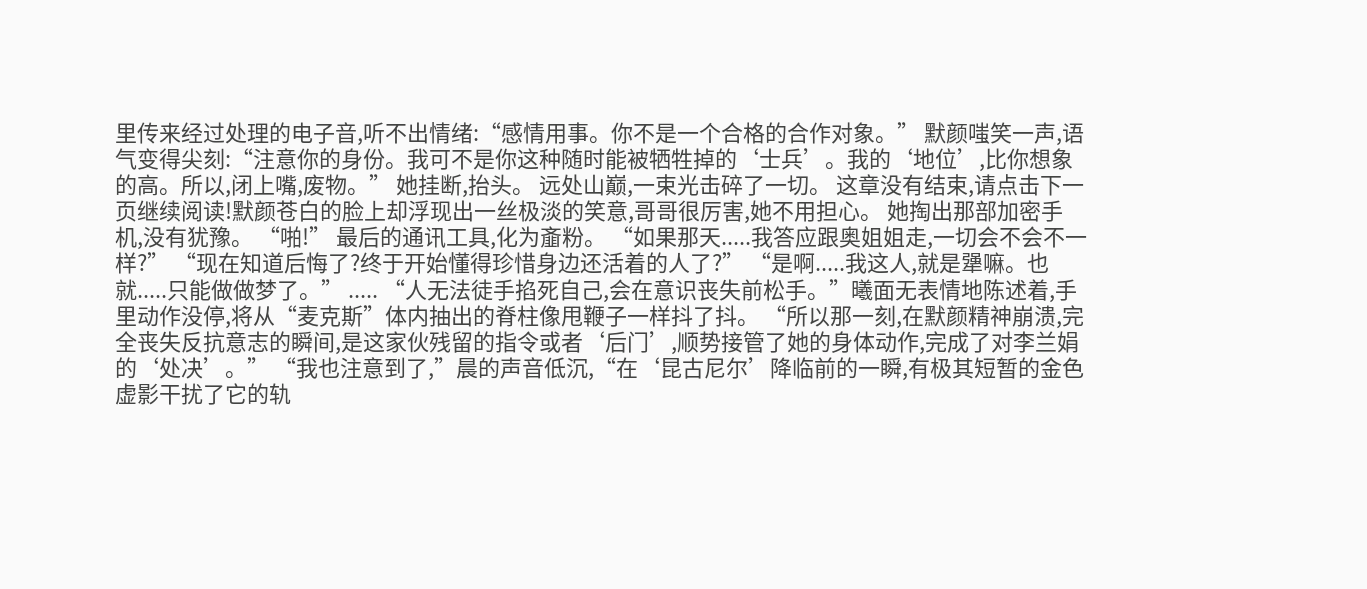里传来经过处理的电子音,听不出情绪:“感情用事。你不是一个合格的合作对象。” 默颜嗤笑一声,语气变得尖刻:“注意你的身份。我可不是你这种随时能被牺牲掉的‘士兵’。我的‘地位’,比你想象的高。所以,闭上嘴,废物。” 她挂断,抬头。 远处山巅,一束光击碎了一切。 这章没有结束,请点击下一页继续阅读!默颜苍白的脸上却浮现出一丝极淡的笑意,哥哥很厉害,她不用担心。 她掏出那部加密手机,没有犹豫。 “啪!” 最后的通讯工具,化为齑粉。 “如果那天.....我答应跟奥姐姐走,一切会不会不一样?” “现在知道后悔了?终于开始懂得珍惜身边还活着的人了?” “是啊.....我这人,就是犟嘛。也就.....只能做做梦了。” ..... “人无法徒手掐死自己,会在意识丧失前松手。”曦面无表情地陈述着,手里动作没停,将从“麦克斯”体内抽出的脊柱像甩鞭子一样抖了抖。 “所以那一刻,在默颜精神崩溃,完全丧失反抗意志的瞬间,是这家伙残留的指令或者‘后门’,顺势接管了她的身体动作,完成了对李兰娟的‘处决’。” “我也注意到了,”晨的声音低沉,“在‘昆古尼尔’降临前的一瞬,有极其短暂的金色虚影干扰了它的轨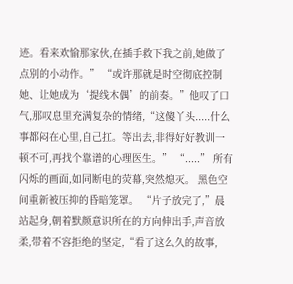迹。看来欢愉那家伙,在插手救下我之前,她做了点别的小动作。” “或许那就是时空彻底控制她、让她成为‘提线木偶’的前奏。”他叹了口气,那叹息里充满复杂的情绪,“这傻丫头.....什么事都闷在心里,自己扛。等出去,非得好好教训一顿不可,再找个靠谱的心理医生。” “.....” 所有闪烁的画面,如同断电的荧幕,突然熄灭。 黑色空间重新被压抑的昏暗笼罩。 “片子放完了,”晨站起身,朝着默颜意识所在的方向伸出手,声音放柔,带着不容拒绝的坚定,“看了这么久的故事,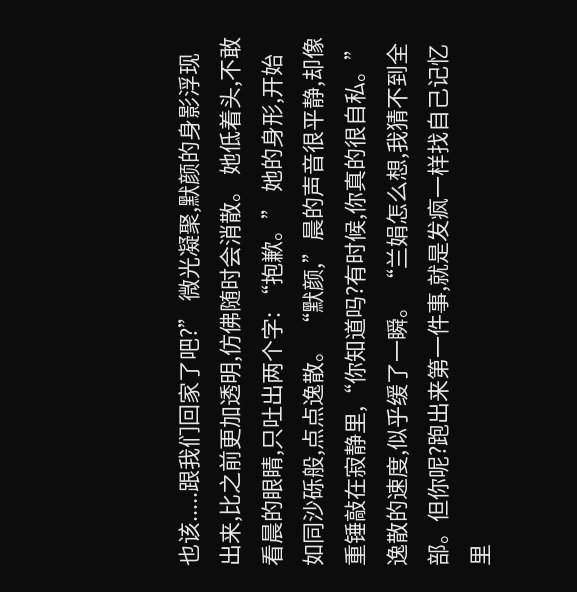也该.....跟我们回家了吧?” 微光凝聚,默颜的身影浮现出来,比之前更加透明,仿佛随时会消散。 她低着头,不敢看晨的眼睛,只吐出两个字: “抱歉。” 她的身形,开始如同沙砾般,点点逸散。 “默颜,”晨的声音很平静,却像重锤敲在寂静里,“你知道吗?有时候,你真的很自私。” 逸散的速度,似乎缓了一瞬。 “兰娟怎么想,我猜不到全部。但你呢?跑出来第一件事,就是发疯一样找自己记忆里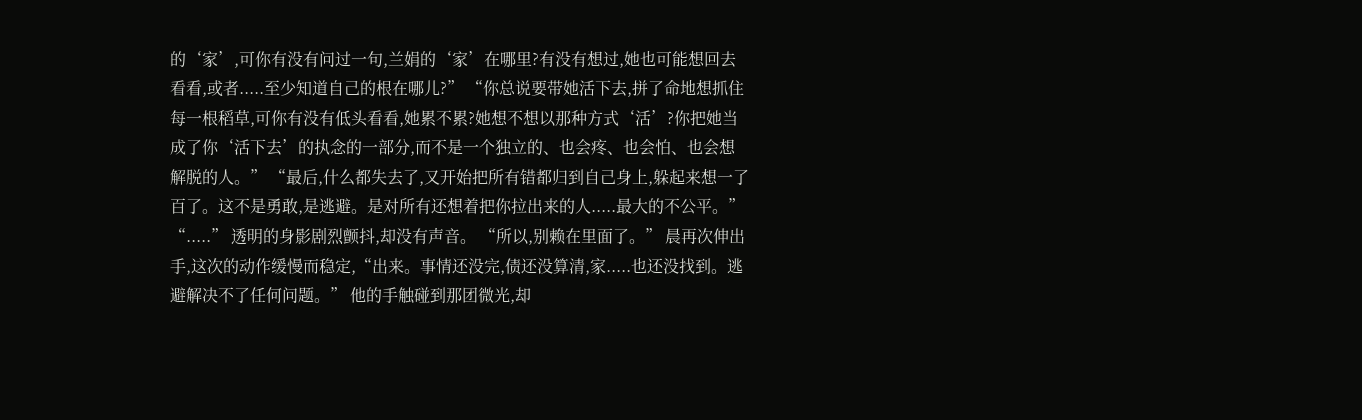的‘家’,可你有没有问过一句,兰娟的‘家’在哪里?有没有想过,她也可能想回去看看,或者.....至少知道自己的根在哪儿?” “你总说要带她活下去,拼了命地想抓住每一根稻草,可你有没有低头看看,她累不累?她想不想以那种方式‘活’?你把她当成了你‘活下去’的执念的一部分,而不是一个独立的、也会疼、也会怕、也会想解脱的人。” “最后,什么都失去了,又开始把所有错都归到自己身上,躲起来想一了百了。这不是勇敢,是逃避。是对所有还想着把你拉出来的人.....最大的不公平。” “.....” 透明的身影剧烈颤抖,却没有声音。 “所以,别赖在里面了。” 晨再次伸出手,这次的动作缓慢而稳定,“出来。事情还没完,债还没算清,家.....也还没找到。逃避解决不了任何问题。” 他的手触碰到那团微光,却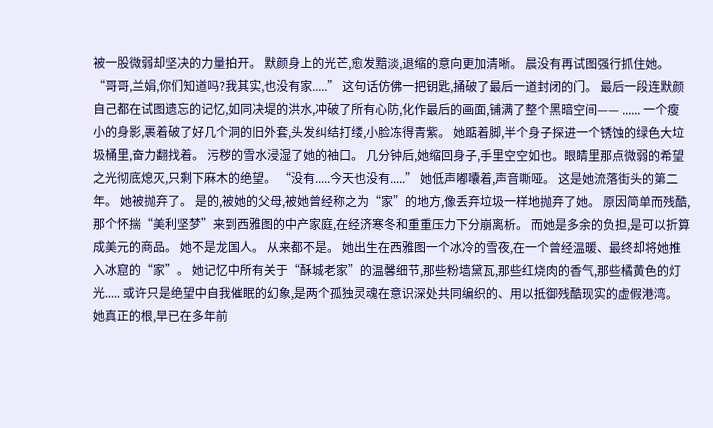被一股微弱却坚决的力量拍开。 默颜身上的光芒,愈发黯淡,退缩的意向更加清晰。 晨没有再试图强行抓住她。 “哥哥,兰娟,你们知道吗?我其实,也没有家.....” 这句话仿佛一把钥匙,捅破了最后一道封闭的门。 最后一段连默颜自己都在试图遗忘的记忆,如同决堤的洪水,冲破了所有心防,化作最后的画面,铺满了整个黑暗空间—— ...... 一个瘦小的身影,裹着破了好几个洞的旧外套,头发纠结打缕,小脸冻得青紫。 她踮着脚,半个身子探进一个锈蚀的绿色大垃圾桶里,奋力翻找着。 污秽的雪水浸湿了她的袖口。 几分钟后,她缩回身子,手里空空如也。眼睛里那点微弱的希望之光彻底熄灭,只剩下麻木的绝望。 “没有.....今天也没有.....” 她低声嘟囔着,声音嘶哑。 这是她流落街头的第二年。 她被抛弃了。 是的,被她的父母,被她曾经称之为“家”的地方,像丢弃垃圾一样地抛弃了她。 原因简单而残酷,那个怀揣“美利坚梦”来到西雅图的中产家庭,在经济寒冬和重重压力下分崩离析。 而她是多余的负担,是可以折算成美元的商品。 她不是龙国人。 从来都不是。 她出生在西雅图一个冰冷的雪夜,在一个曾经温暖、最终却将她推入冰窟的“家”。 她记忆中所有关于“酥城老家”的温馨细节,那些粉墙黛瓦,那些红烧肉的香气,那些橘黄色的灯光..... 或许只是绝望中自我催眠的幻象,是两个孤独灵魂在意识深处共同编织的、用以抵御残酷现实的虚假港湾。 她真正的根,早已在多年前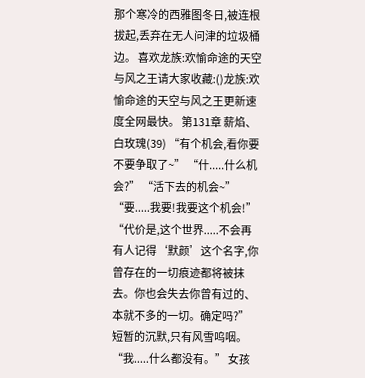那个寒冷的西雅图冬日,被连根拔起,丢弃在无人问津的垃圾桶边。 喜欢龙族:欢愉命途的天空与风之王请大家收藏:()龙族:欢愉命途的天空与风之王更新速度全网最快。 第131章 薪焰、白玫瑰(39) “有个机会,看你要不要争取了~” “什.....什么机会?” “活下去的机会~” “要.....我要!我要这个机会!” “代价是,这个世界.....不会再有人记得‘默颜’这个名字,你曾存在的一切痕迹都将被抹去。你也会失去你曾有过的、本就不多的一切。确定吗?” 短暂的沉默,只有风雪呜咽。 “我.....什么都没有。” 女孩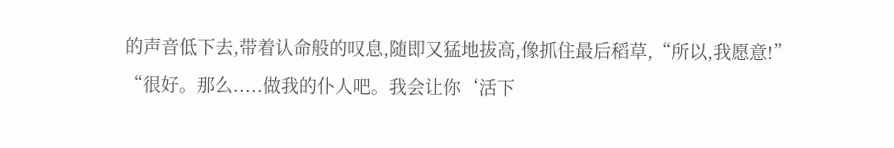的声音低下去,带着认命般的叹息,随即又猛地拔高,像抓住最后稻草,“所以,我愿意!” “很好。那么.....做我的仆人吧。我会让你‘活下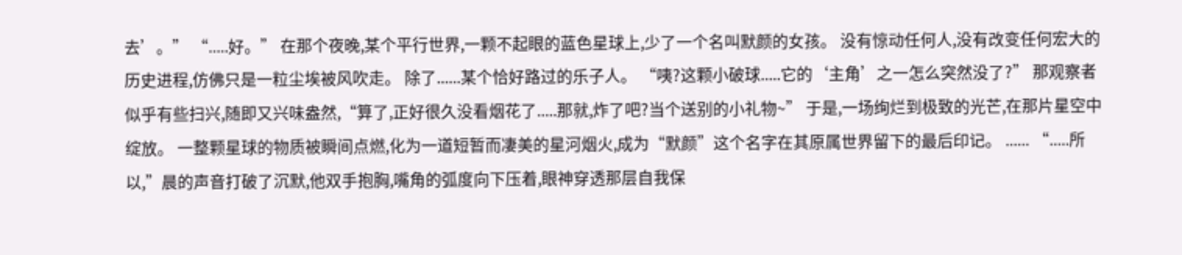去’。” “.....好。” 在那个夜晚,某个平行世界,一颗不起眼的蓝色星球上,少了一个名叫默颜的女孩。 没有惊动任何人,没有改变任何宏大的历史进程,仿佛只是一粒尘埃被风吹走。 除了......某个恰好路过的乐子人。 “咦?这颗小破球.....它的‘主角’之一怎么突然没了?” 那观察者似乎有些扫兴,随即又兴味盎然,“算了,正好很久没看烟花了.....那就,炸了吧?当个送别的小礼物~” 于是,一场绚烂到极致的光芒,在那片星空中绽放。 一整颗星球的物质被瞬间点燃,化为一道短暂而凄美的星河烟火,成为“默颜”这个名字在其原属世界留下的最后印记。 ...... “.....所以,”晨的声音打破了沉默,他双手抱胸,嘴角的弧度向下压着,眼神穿透那层自我保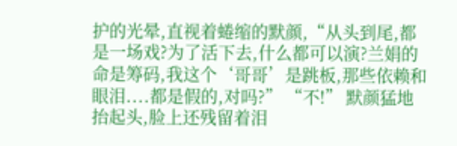护的光晕,直视着蜷缩的默颜,“从头到尾,都是一场戏?为了活下去,什么都可以演?兰娟的命是筹码,我这个‘哥哥’是跳板,那些依赖和眼泪....都是假的,对吗?” “不!” 默颜猛地抬起头,脸上还残留着泪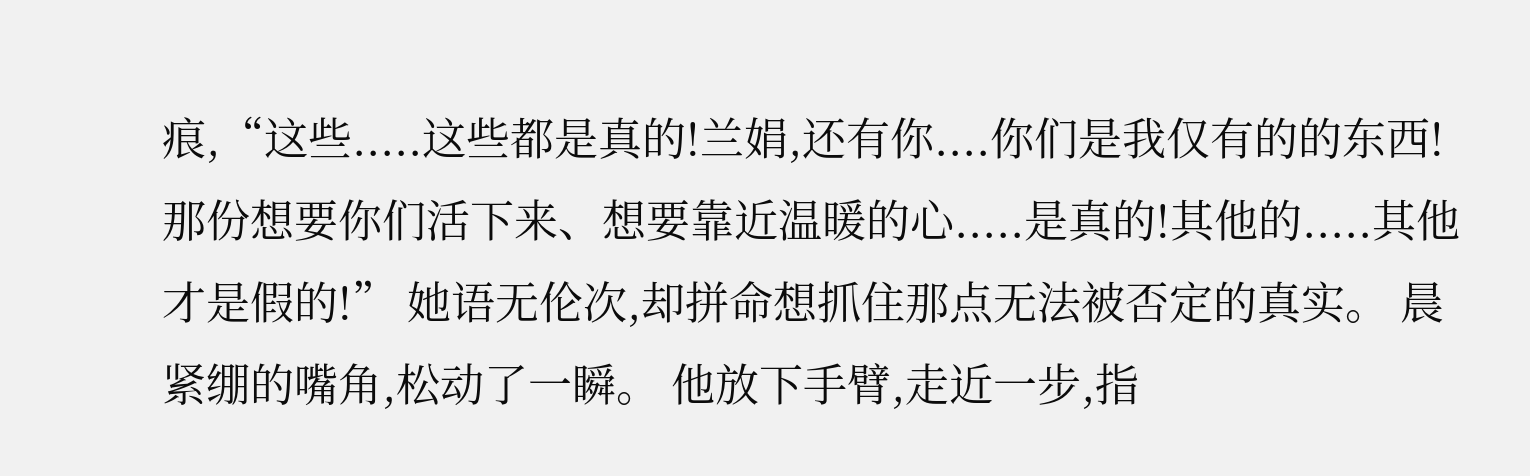痕,“这些.....这些都是真的!兰娟,还有你....你们是我仅有的的东西!那份想要你们活下来、想要靠近温暖的心.....是真的!其他的.....其他才是假的!” 她语无伦次,却拼命想抓住那点无法被否定的真实。 晨紧绷的嘴角,松动了一瞬。 他放下手臂,走近一步,指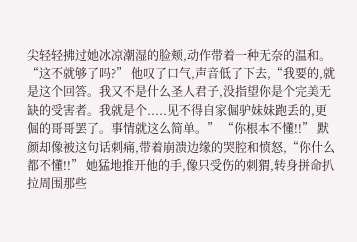尖轻轻拂过她冰凉潮湿的脸颊,动作带着一种无奈的温和。 “这不就够了吗?” 他叹了口气,声音低了下去,“我要的,就是这个回答。我又不是什么圣人君子,没指望你是个完美无缺的受害者。我就是个.....见不得自家倔驴妹妹跑丢的,更倔的哥哥罢了。事情就这么简单。” “你根本不懂!!” 默颜却像被这句话刺痛,带着崩溃边缘的哭腔和愤怒,“你什么都不懂!!” 她猛地推开他的手,像只受伤的刺猬,转身拼命扒拉周围那些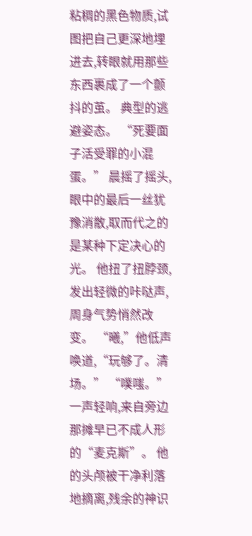粘稠的黑色物质,试图把自己更深地埋进去,转眼就用那些东西裹成了一个颤抖的茧。 典型的逃避姿态。 “死要面子活受罪的小混蛋。” 晨摇了摇头,眼中的最后一丝犹豫消散,取而代之的是某种下定决心的光。 他扭了扭脖颈,发出轻微的咔哒声,周身气势悄然改变。 “曦,”他低声唤道,“玩够了。清场。” “噗嗤。” 一声轻响,来自旁边那摊早已不成人形的“麦克斯”。 他的头颅被干净利落地摘离,残余的神识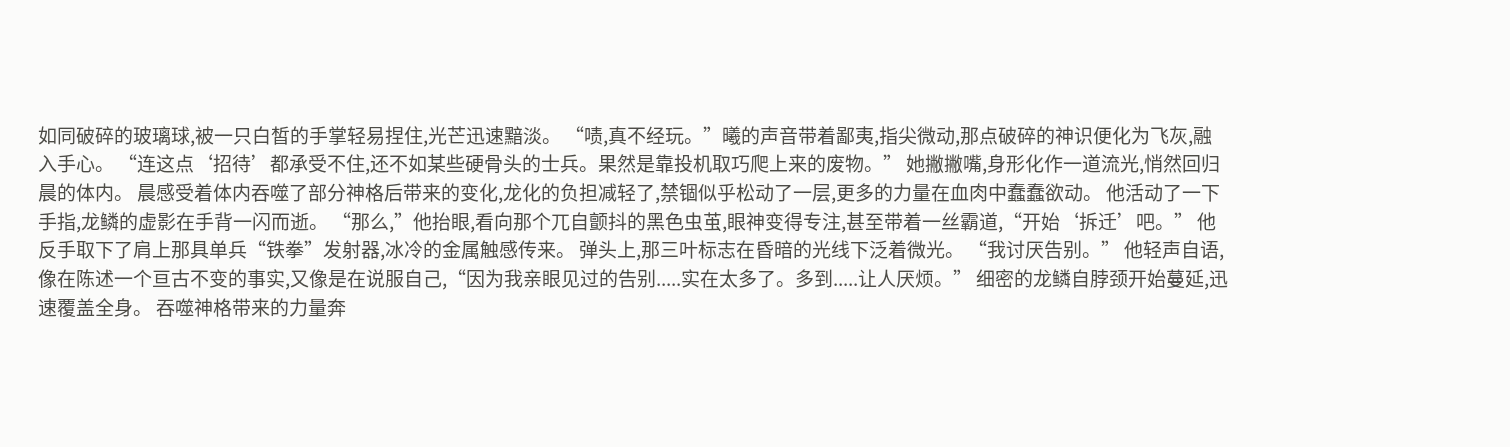如同破碎的玻璃球,被一只白皙的手掌轻易捏住,光芒迅速黯淡。 “啧,真不经玩。”曦的声音带着鄙夷,指尖微动,那点破碎的神识便化为飞灰,融入手心。 “连这点‘招待’都承受不住,还不如某些硬骨头的士兵。果然是靠投机取巧爬上来的废物。” 她撇撇嘴,身形化作一道流光,悄然回归晨的体内。 晨感受着体内吞噬了部分神格后带来的变化,龙化的负担减轻了,禁锢似乎松动了一层,更多的力量在血肉中蠢蠢欲动。 他活动了一下手指,龙鳞的虚影在手背一闪而逝。 “那么,”他抬眼,看向那个兀自颤抖的黑色虫茧,眼神变得专注,甚至带着一丝霸道,“开始‘拆迁’吧。” 他反手取下了肩上那具单兵“铁拳”发射器,冰冷的金属触感传来。 弹头上,那三叶标志在昏暗的光线下泛着微光。 “我讨厌告别。” 他轻声自语,像在陈述一个亘古不变的事实,又像是在说服自己,“因为我亲眼见过的告别.....实在太多了。多到.....让人厌烦。” 细密的龙鳞自脖颈开始蔓延,迅速覆盖全身。 吞噬神格带来的力量奔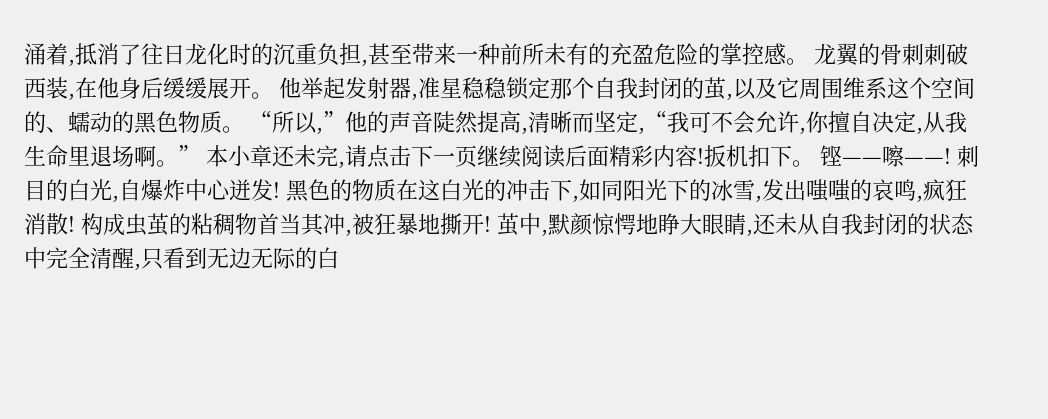涌着,抵消了往日龙化时的沉重负担,甚至带来一种前所未有的充盈危险的掌控感。 龙翼的骨刺刺破西装,在他身后缓缓展开。 他举起发射器,准星稳稳锁定那个自我封闭的茧,以及它周围维系这个空间的、蠕动的黑色物质。 “所以,”他的声音陡然提高,清晰而坚定,“我可不会允许,你擅自决定,从我生命里退场啊。” 本小章还未完,请点击下一页继续阅读后面精彩内容!扳机扣下。 铿——嚓——! 刺目的白光,自爆炸中心迸发! 黑色的物质在这白光的冲击下,如同阳光下的冰雪,发出嗤嗤的哀鸣,疯狂消散! 构成虫茧的粘稠物首当其冲,被狂暴地撕开! 茧中,默颜惊愕地睁大眼睛,还未从自我封闭的状态中完全清醒,只看到无边无际的白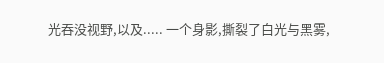光吞没视野,以及..... 一个身影,撕裂了白光与黑雾,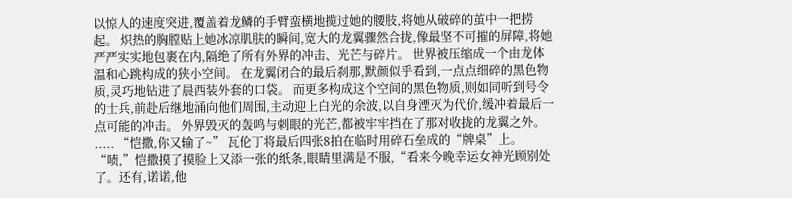以惊人的速度突进,覆盖着龙鳞的手臂蛮横地揽过她的腰肢,将她从破碎的茧中一把捞起。 炽热的胸膛贴上她冰凉肌肤的瞬间,宽大的龙翼骤然合拢,像最坚不可摧的屏障,将她严严实实地包裹在内,隔绝了所有外界的冲击、光芒与碎片。 世界被压缩成一个由龙体温和心跳构成的狭小空间。 在龙翼闭合的最后刹那,默颜似乎看到,一点点细碎的黑色物质,灵巧地钻进了晨西装外套的口袋。 而更多构成这个空间的黑色物质,则如同听到号令的士兵,前赴后继地涌向他们周围,主动迎上白光的余波,以自身湮灭为代价,缓冲着最后一点可能的冲击。 外界毁灭的轰鸣与刺眼的光芒,都被牢牢挡在了那对收拢的龙翼之外。 ..... “恺撒,你又输了~” 瓦伦丁将最后四张8拍在临时用碎石垒成的“牌桌”上。 “啧,”恺撒摸了摸脸上又添一张的纸条,眼睛里满是不服,“看来今晚幸运女神光顾别处了。还有,诺诺,他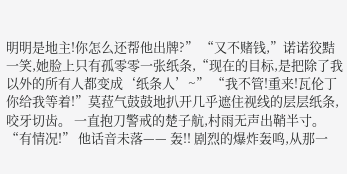明明是地主!你怎么还帮他出牌?” “又不赌钱,”诺诺狡黠一笑,她脸上只有孤零零一张纸条,“现在的目标,是把除了我以外的所有人都变成‘纸条人’~” “我不管!重来!瓦伦丁你给我等着!”莫菈气鼓鼓地扒开几乎遮住视线的层层纸条,咬牙切齿。 一直抱刀警戒的楚子航,村雨无声出鞘半寸。 “有情况!” 他话音未落—— 轰!! 剧烈的爆炸轰鸣,从那一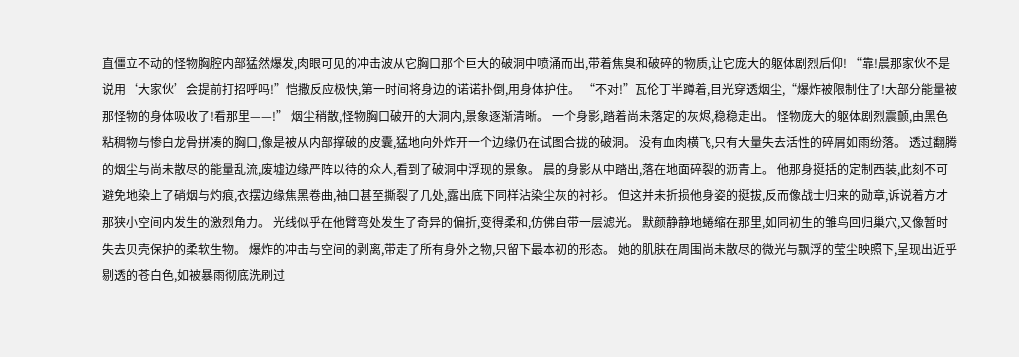直僵立不动的怪物胸腔内部猛然爆发,肉眼可见的冲击波从它胸口那个巨大的破洞中喷涌而出,带着焦臭和破碎的物质,让它庞大的躯体剧烈后仰! “靠!晨那家伙不是说用‘大家伙’会提前打招呼吗!”恺撒反应极快,第一时间将身边的诺诺扑倒,用身体护住。 “不对!”瓦伦丁半蹲着,目光穿透烟尘,“爆炸被限制住了!大部分能量被那怪物的身体吸收了!看那里——!” 烟尘稍散,怪物胸口破开的大洞内,景象逐渐清晰。 一个身影,踏着尚未落定的灰烬,稳稳走出。 怪物庞大的躯体剧烈震颤,由黑色粘稠物与惨白龙骨拼凑的胸口,像是被从内部撑破的皮囊,猛地向外炸开一个边缘仍在试图合拢的破洞。 没有血肉横飞,只有大量失去活性的碎屑如雨纷落。 透过翻腾的烟尘与尚未散尽的能量乱流,废墟边缘严阵以待的众人,看到了破洞中浮现的景象。 晨的身影从中踏出,落在地面碎裂的沥青上。 他那身挺括的定制西装,此刻不可避免地染上了硝烟与灼痕,衣摆边缘焦黑卷曲,袖口甚至撕裂了几处,露出底下同样沾染尘灰的衬衫。 但这并未折损他身姿的挺拔,反而像战士归来的勋章,诉说着方才那狭小空间内发生的激烈角力。 光线似乎在他臂弯处发生了奇异的偏折,变得柔和,仿佛自带一层滤光。 默颜静静地蜷缩在那里,如同初生的雏鸟回归巢穴,又像暂时失去贝壳保护的柔软生物。 爆炸的冲击与空间的剥离,带走了所有身外之物,只留下最本初的形态。 她的肌肤在周围尚未散尽的微光与飘浮的莹尘映照下,呈现出近乎剔透的苍白色,如被暴雨彻底洗刷过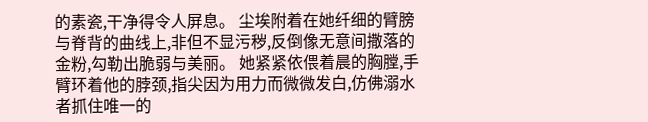的素瓷,干净得令人屏息。 尘埃附着在她纤细的臂膀与脊背的曲线上,非但不显污秽,反倒像无意间撒落的金粉,勾勒出脆弱与美丽。 她紧紧依偎着晨的胸膛,手臂环着他的脖颈,指尖因为用力而微微发白,仿佛溺水者抓住唯一的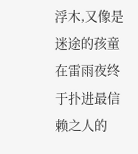浮木,又像是迷途的孩童在雷雨夜终于扑进最信赖之人的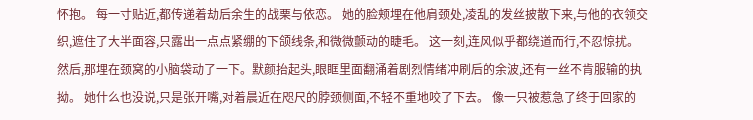怀抱。 每一寸贴近,都传递着劫后余生的战栗与依恋。 她的脸颊埋在他肩颈处,凌乱的发丝披散下来,与他的衣领交织,遮住了大半面容,只露出一点点紧绷的下颌线条,和微微颤动的睫毛。 这一刻,连风似乎都绕道而行,不忍惊扰。 然后,那埋在颈窝的小脑袋动了一下。默颜抬起头,眼眶里面翻涌着剧烈情绪冲刷后的余波,还有一丝不肯服输的执拗。 她什么也没说,只是张开嘴,对着晨近在咫尺的脖颈侧面,不轻不重地咬了下去。 像一只被惹急了终于回家的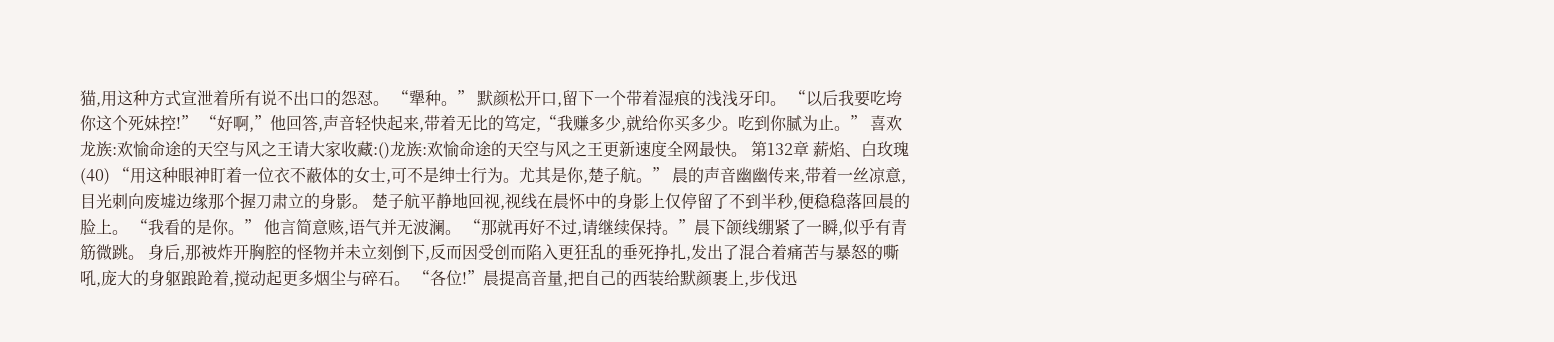猫,用这种方式宣泄着所有说不出口的怨怼。 “犟种。” 默颜松开口,留下一个带着湿痕的浅浅牙印。 “以后我要吃垮你这个死妹控!” “好啊,”他回答,声音轻快起来,带着无比的笃定,“我赚多少,就给你买多少。吃到你腻为止。” 喜欢龙族:欢愉命途的天空与风之王请大家收藏:()龙族:欢愉命途的天空与风之王更新速度全网最快。 第132章 薪焰、白玫瑰(40) “用这种眼神盯着一位衣不蔽体的女士,可不是绅士行为。尤其是你,楚子航。” 晨的声音幽幽传来,带着一丝凉意,目光刺向废墟边缘那个握刀肃立的身影。 楚子航平静地回视,视线在晨怀中的身影上仅停留了不到半秒,便稳稳落回晨的脸上。 “我看的是你。” 他言简意赅,语气并无波澜。 “那就再好不过,请继续保持。”晨下颌线绷紧了一瞬,似乎有青筋微跳。 身后,那被炸开胸腔的怪物并未立刻倒下,反而因受创而陷入更狂乱的垂死挣扎,发出了混合着痛苦与暴怒的嘶吼,庞大的身躯踉跄着,搅动起更多烟尘与碎石。 “各位!”晨提高音量,把自己的西装给默颜裹上,步伐迅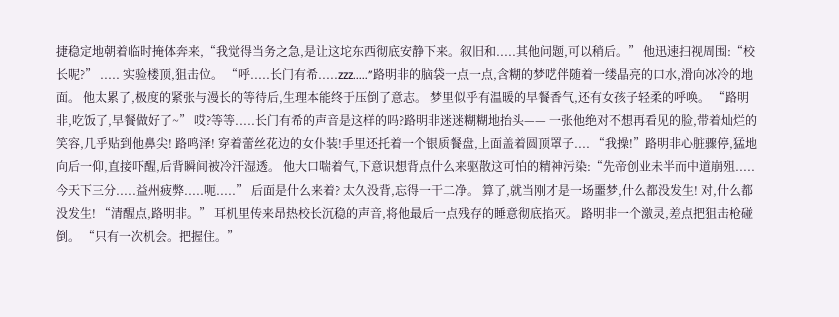捷稳定地朝着临时掩体奔来,“我觉得当务之急,是让这坨东西彻底安静下来。叙旧和.....其他问题,可以稍后。” 他迅速扫视周围:“校长呢?” ..... 实验楼顶,狙击位。 “呼.....长门有希.....zzz.....”路明非的脑袋一点一点,含糊的梦呓伴随着一缕晶亮的口水,滑向冰冷的地面。 他太累了,极度的紧张与漫长的等待后,生理本能终于压倒了意志。 梦里似乎有温暖的早餐香气,还有女孩子轻柔的呼唤。 “路明非,吃饭了,早餐做好了~” 哎?等等.....长门有希的声音是这样的吗?路明非迷迷糊糊地抬头—— 一张他绝对不想再看见的脸,带着灿烂的笑容,几乎贴到他鼻尖! 路鸣泽! 穿着蕾丝花边的女仆装!手里还托着一个银质餐盘,上面盖着圆顶罩子.... “我操!”路明非心脏骤停,猛地向后一仰,直接吓醒,后背瞬间被冷汗湿透。 他大口喘着气,下意识想背点什么来驱散这可怕的精神污染:“先帝创业未半而中道崩殂.....今天下三分.....益州疲弊.....呃.....” 后面是什么来着? 太久没背,忘得一干二净。 算了,就当刚才是一场噩梦,什么都没发生! 对,什么都没发生! “清醒点,路明非。” 耳机里传来昂热校长沉稳的声音,将他最后一点残存的睡意彻底掐灭。 路明非一个激灵,差点把狙击枪碰倒。 “只有一次机会。把握住。”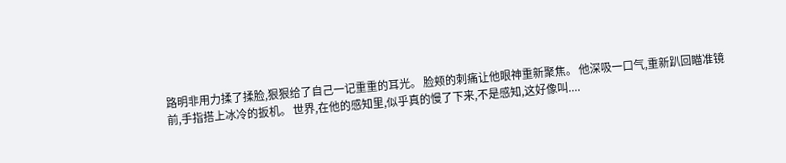路明非用力揉了揉脸,狠狠给了自己一记重重的耳光。 脸颊的刺痛让他眼神重新聚焦。 他深吸一口气,重新趴回瞄准镜前,手指搭上冰冷的扳机。 世界,在他的感知里,似乎真的慢了下来,不是感知,这好像叫....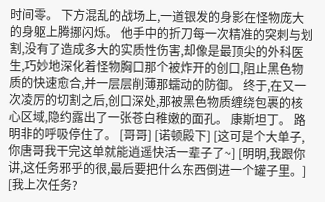时间零。 下方混乱的战场上,一道银发的身影在怪物庞大的身躯上腾挪闪烁。 他手中的折刀每一次精准的突刺与划割,没有了造成多大的实质性伤害,却像是最顶尖的外科医生,巧妙地深化着怪物胸口那个被炸开的创口,阻止黑色物质的快速愈合,并一层层削薄那蠕动的防御。 终于,在又一次凌厉的切割之后,创口深处,那被黑色物质缠绕包裹的核心区域,隐约露出了一张苍白稚嫩的面孔。 康斯坦丁。 路明非的呼吸停住了。 [哥哥] [诺顿殿下] [这可是个大单子,你唐哥我干完这单就能逍遥快活一辈子了~] [明明,我跟你讲,这任务邪乎的很,最后要把什么东西倒进一个罐子里。] [我上次任务?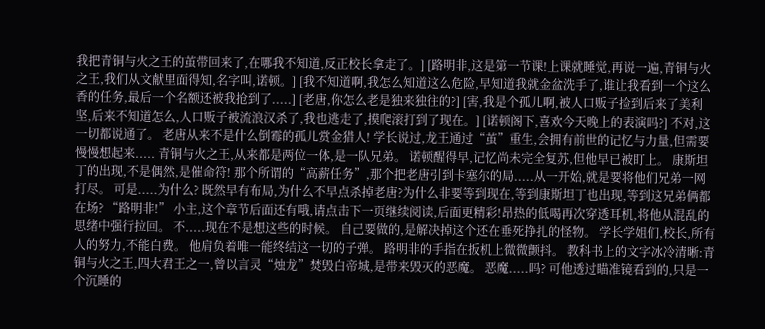我把青铜与火之王的茧带回来了,在哪我不知道,反正校长拿走了。] [路明非,这是第一节课!上课就睡觉,再说一遍,青铜与火之王,我们从文献里面得知,名字叫,诺顿。] [我不知道啊,我怎么知道这么危险,早知道我就金盆洗手了,谁让我看到一个这么香的任务,最后一个名额还被我抢到了.....] [老唐,你怎么老是独来独往的?] [害,我是个孤儿啊,被人口贩子捡到后来了美利坚,后来不知道怎么,人口贩子被流浪汉杀了,我也逃走了,摸爬滚打到了现在。] [诺顿阁下,喜欢今天晚上的表演吗?] 不对,这一切都说通了。 老唐从来不是什么倒霉的孤儿赏金猎人! 学长说过,龙王通过“茧”重生,会拥有前世的记忆与力量,但需要慢慢想起来..... 青铜与火之王,从来都是两位一体,是一队兄弟。 诺顿醒得早,记忆尚未完全复苏,但他早已被盯上。 康斯坦丁的出现,不是偶然,是催命符! 那个所谓的“高薪任务”,那个把老唐引到卡塞尔的局.....从一开始,就是要将他们兄弟一网打尽。 可是.....为什么? 既然早有布局,为什么不早点杀掉老唐?为什么非要等到现在,等到康斯坦丁也出现,等到这兄弟俩都在场? “路明非!” 小主,这个章节后面还有哦,请点击下一页继续阅读,后面更精彩!昂热的低喝再次穿透耳机,将他从混乱的思绪中强行拉回。 不.....现在不是想这些的时候。 自己要做的,是解决掉这个还在垂死挣扎的怪物。 学长学姐们,校长,所有人的努力,不能白费。 他肩负着唯一能终结这一切的子弹。 路明非的手指在扳机上微微颤抖。 教科书上的文字冰冷清晰:青铜与火之王,四大君王之一,曾以言灵“烛龙”焚毁白帝城,是带来毁灭的恶魔。 恶魔.....吗? 可他透过瞄准镜看到的,只是一个沉睡的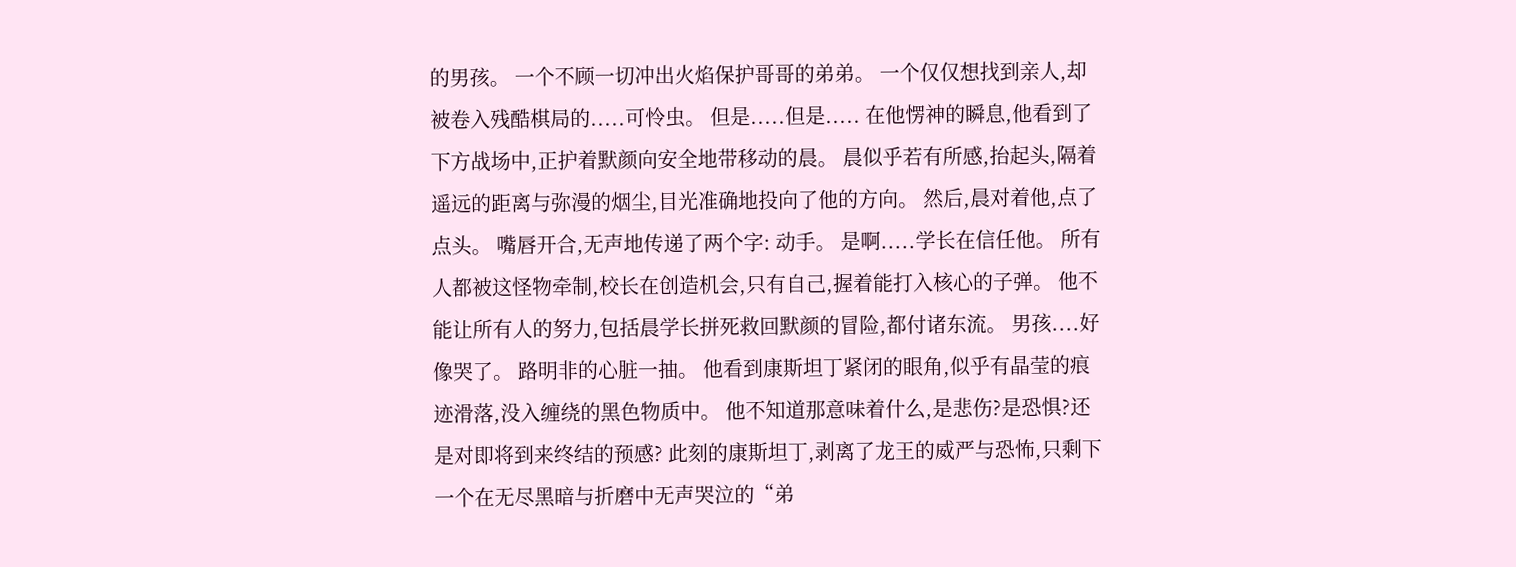的男孩。 一个不顾一切冲出火焰保护哥哥的弟弟。 一个仅仅想找到亲人,却被卷入残酷棋局的.....可怜虫。 但是.....但是..... 在他愣神的瞬息,他看到了下方战场中,正护着默颜向安全地带移动的晨。 晨似乎若有所感,抬起头,隔着遥远的距离与弥漫的烟尘,目光准确地投向了他的方向。 然后,晨对着他,点了点头。 嘴唇开合,无声地传递了两个字: 动手。 是啊.....学长在信任他。 所有人都被这怪物牵制,校长在创造机会,只有自己,握着能打入核心的子弹。 他不能让所有人的努力,包括晨学长拼死救回默颜的冒险,都付诸东流。 男孩....好像哭了。 路明非的心脏一抽。 他看到康斯坦丁紧闭的眼角,似乎有晶莹的痕迹滑落,没入缠绕的黑色物质中。 他不知道那意味着什么,是悲伤?是恐惧?还是对即将到来终结的预感? 此刻的康斯坦丁,剥离了龙王的威严与恐怖,只剩下一个在无尽黑暗与折磨中无声哭泣的“弟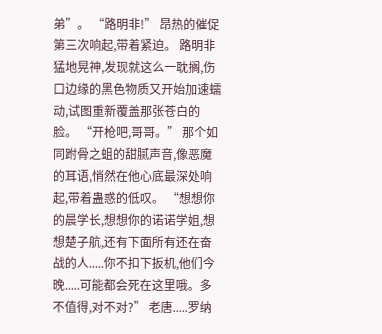弟”。 “路明非!” 昂热的催促第三次响起,带着紧迫。 路明非猛地晃神,发现就这么一耽搁,伤口边缘的黑色物质又开始加速蠕动,试图重新覆盖那张苍白的脸。 “开枪吧,哥哥。” 那个如同跗骨之蛆的甜腻声音,像恶魔的耳语,悄然在他心底最深处响起,带着蛊惑的低叹。 “想想你的晨学长,想想你的诺诺学姐,想想楚子航,还有下面所有还在奋战的人.....你不扣下扳机,他们今晚.....可能都会死在这里哦。多不值得,对不对?” 老唐.....罗纳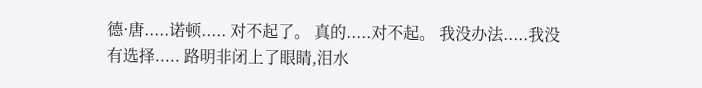德·唐.....诺顿..... 对不起了。 真的.....对不起。 我没办法.....我没有选择..... 路明非闭上了眼睛,泪水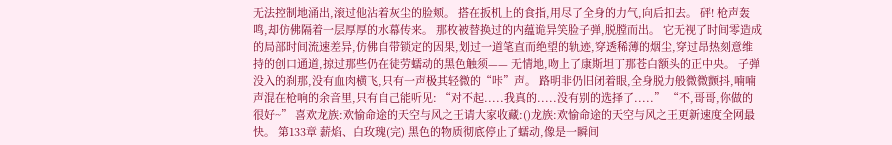无法控制地涌出,滚过他沾着灰尘的脸颊。 搭在扳机上的食指,用尽了全身的力气,向后扣去。 砰! 枪声轰鸣,却仿佛隔着一层厚厚的水幕传来。 那枚被替换过的内蕴诡异笑脸子弹,脱膛而出。 它无视了时间零造成的局部时间流速差异,仿佛自带锁定的因果,划过一道笔直而绝望的轨迹,穿透稀薄的烟尘,穿过昂热刻意维持的创口通道,掠过那些仍在徒劳蠕动的黑色触须—— 无情地,吻上了康斯坦丁那苍白额头的正中央。 子弹没入的刹那,没有血肉横飞,只有一声极其轻微的“咔”声。 路明非仍旧闭着眼,全身脱力般微微颤抖,喃喃声混在枪响的余音里,只有自己能听见: “对不起.....我真的.....没有别的选择了.....” “不,哥哥,你做的很好~” 喜欢龙族:欢愉命途的天空与风之王请大家收藏:()龙族:欢愉命途的天空与风之王更新速度全网最快。 第133章 薪焰、白玫瑰(完) 黑色的物质彻底停止了蠕动,像是一瞬间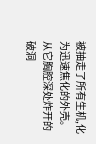被抽走了所有生机,化为迅速焦化的外壳。 从它胸腔深处炸开的破洞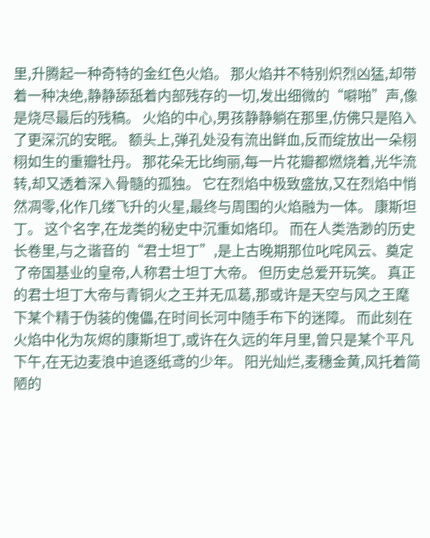里,升腾起一种奇特的金红色火焰。 那火焰并不特别炽烈凶猛,却带着一种决绝,静静舔舐着内部残存的一切,发出细微的“噼啪”声,像是烧尽最后的残稿。 火焰的中心,男孩静静躺在那里,仿佛只是陷入了更深沉的安眠。 额头上,弹孔处没有流出鲜血,反而绽放出一朵栩栩如生的重瓣牡丹。 那花朵无比绚丽,每一片花瓣都燃烧着,光华流转,却又透着深入骨髓的孤独。 它在烈焰中极致盛放,又在烈焰中悄然凋零,化作几缕飞升的火星,最终与周围的火焰融为一体。 康斯坦丁。 这个名字,在龙类的秘史中沉重如烙印。 而在人类浩渺的历史长卷里,与之谐音的“君士坦丁”,是上古晚期那位叱咤风云、奠定了帝国基业的皇帝,人称君士坦丁大帝。 但历史总爱开玩笑。 真正的君士坦丁大帝与青铜火之王并无瓜葛,那或许是天空与风之王麾下某个精于伪装的傀儡,在时间长河中随手布下的迷障。 而此刻在火焰中化为灰烬的康斯坦丁,或许在久远的年月里,曾只是某个平凡下午,在无边麦浪中追逐纸鸢的少年。 阳光灿烂,麦穗金黄,风托着简陋的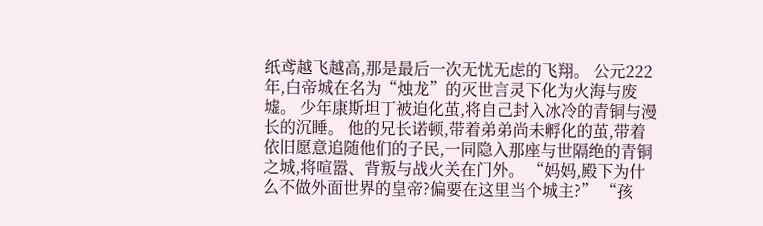纸鸢越飞越高,那是最后一次无忧无虑的飞翔。 公元222年,白帝城在名为“烛龙”的灭世言灵下化为火海与废墟。 少年康斯坦丁被迫化茧,将自己封入冰冷的青铜与漫长的沉睡。 他的兄长诺顿,带着弟弟尚未孵化的茧,带着依旧愿意追随他们的子民,一同隐入那座与世隔绝的青铜之城,将喧嚣、背叛与战火关在门外。 “妈妈,殿下为什么不做外面世界的皇帝?偏要在这里当个城主?” “孩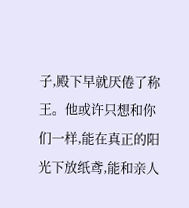子,殿下早就厌倦了称王。他或许只想和你们一样,能在真正的阳光下放纸鸢,能和亲人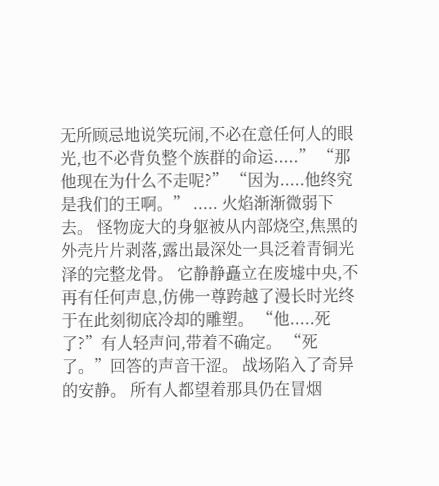无所顾忌地说笑玩闹,不必在意任何人的眼光,也不必背负整个族群的命运.....” “那他现在为什么不走呢?” “因为.....他终究是我们的王啊。” ..... 火焰渐渐微弱下去。 怪物庞大的身躯被从内部烧空,焦黑的外壳片片剥落,露出最深处一具泛着青铜光泽的完整龙骨。 它静静矗立在废墟中央,不再有任何声息,仿佛一尊跨越了漫长时光终于在此刻彻底冷却的雕塑。 “他.....死了?”有人轻声问,带着不确定。 “死了。”回答的声音干涩。 战场陷入了奇异的安静。 所有人都望着那具仍在冒烟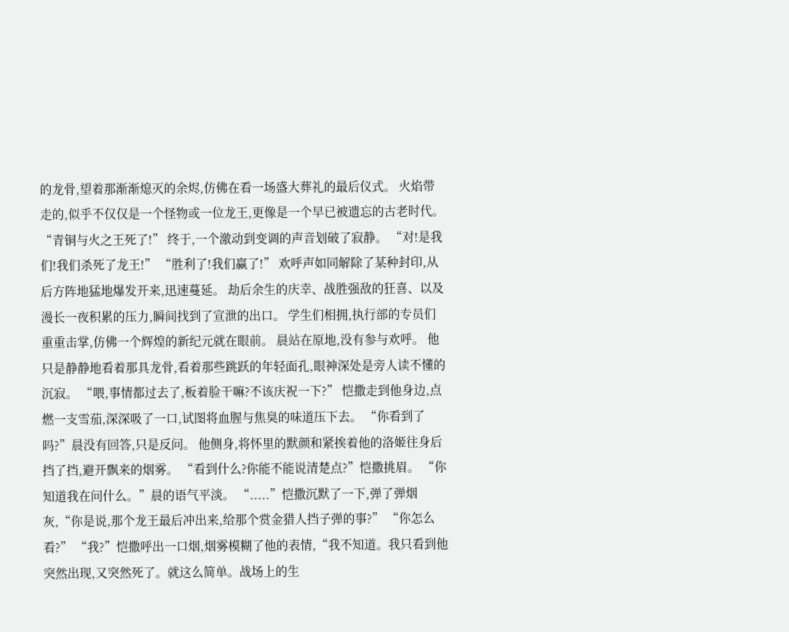的龙骨,望着那渐渐熄灭的余烬,仿佛在看一场盛大葬礼的最后仪式。 火焰带走的,似乎不仅仅是一个怪物或一位龙王,更像是一个早已被遗忘的古老时代。 “青铜与火之王死了!” 终于,一个激动到变调的声音划破了寂静。 “对!是我们!我们杀死了龙王!” “胜利了!我们赢了!” 欢呼声如同解除了某种封印,从后方阵地猛地爆发开来,迅速蔓延。 劫后余生的庆幸、战胜强敌的狂喜、以及漫长一夜积累的压力,瞬间找到了宣泄的出口。 学生们相拥,执行部的专员们重重击掌,仿佛一个辉煌的新纪元就在眼前。 晨站在原地,没有参与欢呼。 他只是静静地看着那具龙骨,看着那些跳跃的年轻面孔,眼神深处是旁人读不懂的沉寂。 “喂,事情都过去了,板着脸干嘛?不该庆祝一下?” 恺撒走到他身边,点燃一支雪茄,深深吸了一口,试图将血腥与焦臭的味道压下去。 “你看到了吗?”晨没有回答,只是反问。 他侧身,将怀里的默颜和紧挨着他的洛姬往身后挡了挡,避开飘来的烟雾。 “看到什么?你能不能说清楚点?”恺撒挑眉。 “你知道我在问什么。”晨的语气平淡。 “.....”恺撒沉默了一下,弹了弹烟灰,“你是说,那个龙王最后冲出来,给那个赏金猎人挡子弹的事?” “你怎么看?” “我?”恺撒呼出一口烟,烟雾模糊了他的表情,“我不知道。我只看到他突然出现,又突然死了。就这么简单。战场上的生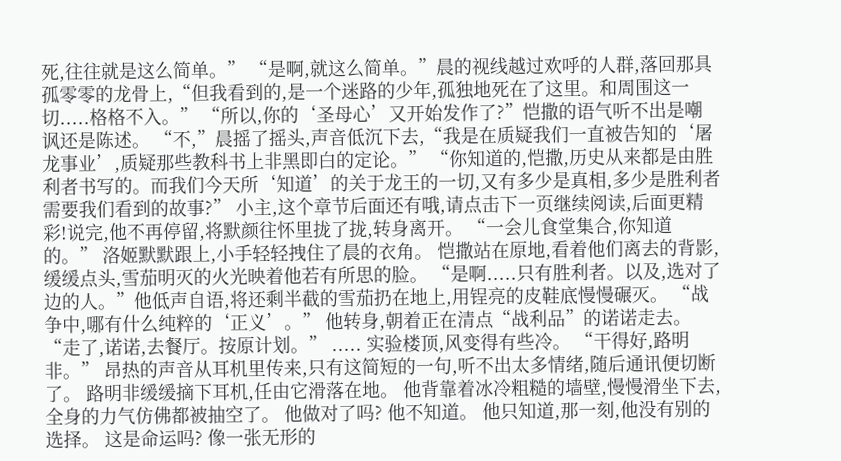死,往往就是这么简单。” “是啊,就这么简单。”晨的视线越过欢呼的人群,落回那具孤零零的龙骨上,“但我看到的,是一个迷路的少年,孤独地死在了这里。和周围这一切.....格格不入。” “所以,你的‘圣母心’又开始发作了?”恺撒的语气听不出是嘲讽还是陈述。 “不,”晨摇了摇头,声音低沉下去,“我是在质疑我们一直被告知的‘屠龙事业’,质疑那些教科书上非黑即白的定论。” “你知道的,恺撒,历史从来都是由胜利者书写的。而我们今天所‘知道’的关于龙王的一切,又有多少是真相,多少是胜利者需要我们看到的故事?” 小主,这个章节后面还有哦,请点击下一页继续阅读,后面更精彩!说完,他不再停留,将默颜往怀里拢了拢,转身离开。 “一会儿食堂集合,你知道的。” 洛姬默默跟上,小手轻轻拽住了晨的衣角。 恺撒站在原地,看着他们离去的背影,缓缓点头,雪茄明灭的火光映着他若有所思的脸。 “是啊.....只有胜利者。以及,选对了边的人。”他低声自语,将还剩半截的雪茄扔在地上,用锃亮的皮鞋底慢慢碾灭。 “战争中,哪有什么纯粹的‘正义’。” 他转身,朝着正在清点“战利品”的诺诺走去。 “走了,诺诺,去餐厅。按原计划。” ..... 实验楼顶,风变得有些冷。 “干得好,路明非。” 昂热的声音从耳机里传来,只有这简短的一句,听不出太多情绪,随后通讯便切断了。 路明非缓缓摘下耳机,任由它滑落在地。 他背靠着冰冷粗糙的墙壁,慢慢滑坐下去,全身的力气仿佛都被抽空了。 他做对了吗? 他不知道。 他只知道,那一刻,他没有别的选择。 这是命运吗? 像一张无形的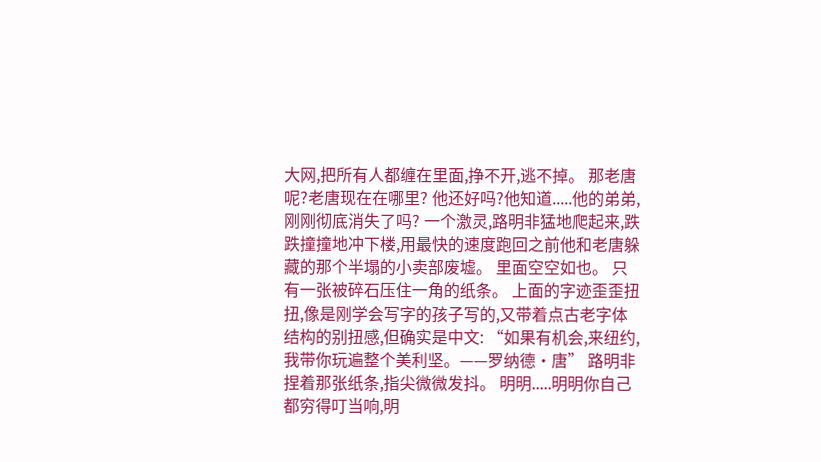大网,把所有人都缠在里面,挣不开,逃不掉。 那老唐呢?老唐现在在哪里? 他还好吗?他知道.....他的弟弟,刚刚彻底消失了吗? 一个激灵,路明非猛地爬起来,跌跌撞撞地冲下楼,用最快的速度跑回之前他和老唐躲藏的那个半塌的小卖部废墟。 里面空空如也。 只有一张被碎石压住一角的纸条。 上面的字迹歪歪扭扭,像是刚学会写字的孩子写的,又带着点古老字体结构的别扭感,但确实是中文: “如果有机会,来纽约,我带你玩遍整个美利坚。——罗纳德·唐” 路明非捏着那张纸条,指尖微微发抖。 明明.....明明你自己都穷得叮当响,明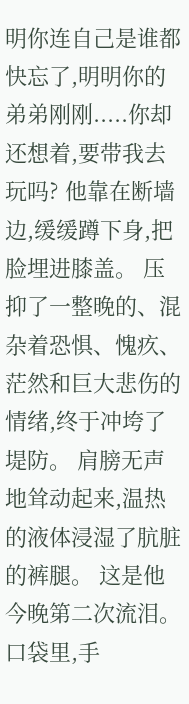明你连自己是谁都快忘了,明明你的弟弟刚刚.....你却还想着,要带我去玩吗? 他靠在断墙边,缓缓蹲下身,把脸埋进膝盖。 压抑了一整晚的、混杂着恐惧、愧疚、茫然和巨大悲伤的情绪,终于冲垮了堤防。 肩膀无声地耸动起来,温热的液体浸湿了肮脏的裤腿。 这是他今晚第二次流泪。 口袋里,手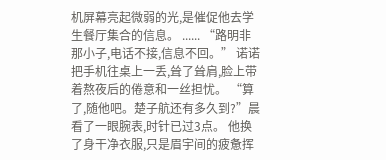机屏幕亮起微弱的光,是催促他去学生餐厅集合的信息。 ...... “路明非那小子,电话不接,信息不回。” 诺诺把手机往桌上一丢,耸了耸肩,脸上带着熬夜后的倦意和一丝担忧。 “算了,随他吧。楚子航还有多久到?”晨看了一眼腕表,时针已过3点。 他换了身干净衣服,只是眉宇间的疲惫挥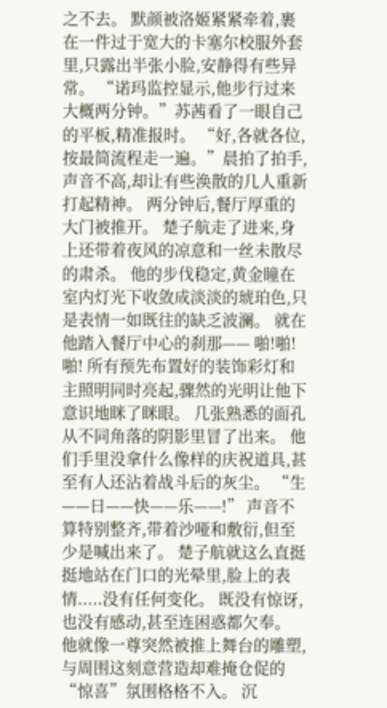之不去。 默颜被洛姬紧紧牵着,裹在一件过于宽大的卡塞尔校服外套里,只露出半张小脸,安静得有些异常。 “诺玛监控显示,他步行过来大概两分钟。”苏茜看了一眼自己的平板,精准报时。 “好,各就各位,按最简流程走一遍。”晨拍了拍手,声音不高,却让有些涣散的几人重新打起精神。 两分钟后,餐厅厚重的大门被推开。 楚子航走了进来,身上还带着夜风的凉意和一丝未散尽的肃杀。 他的步伐稳定,黄金瞳在室内灯光下收敛成淡淡的琥珀色,只是表情一如既往的缺乏波澜。 就在他踏入餐厅中心的刹那—— 啪!啪!啪! 所有预先布置好的装饰彩灯和主照明同时亮起,骤然的光明让他下意识地眯了眯眼。 几张熟悉的面孔从不同角落的阴影里冒了出来。 他们手里没拿什么像样的庆祝道具,甚至有人还沾着战斗后的灰尘。 “生——日——快——乐——!” 声音不算特别整齐,带着沙哑和敷衍,但至少是喊出来了。 楚子航就这么直挺挺地站在门口的光晕里,脸上的表情.....没有任何变化。 既没有惊讶,也没有感动,甚至连困惑都欠奉。 他就像一尊突然被推上舞台的雕塑,与周围这刻意营造却难掩仓促的“惊喜”氛围格格不入。 沉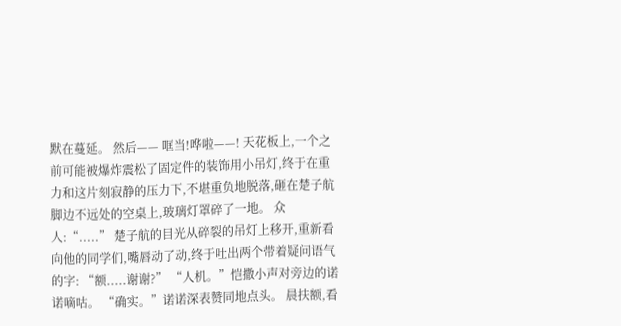默在蔓延。 然后—— 哐当!哗啦——! 天花板上,一个之前可能被爆炸震松了固定件的装饰用小吊灯,终于在重力和这片刻寂静的压力下,不堪重负地脱落,砸在楚子航脚边不远处的空桌上,玻璃灯罩碎了一地。 众人:“.....” 楚子航的目光从碎裂的吊灯上移开,重新看向他的同学们,嘴唇动了动,终于吐出两个带着疑问语气的字: “额.....谢谢?” “人机。”恺撒小声对旁边的诺诺嘀咕。 “确实。”诺诺深表赞同地点头。 晨扶额,看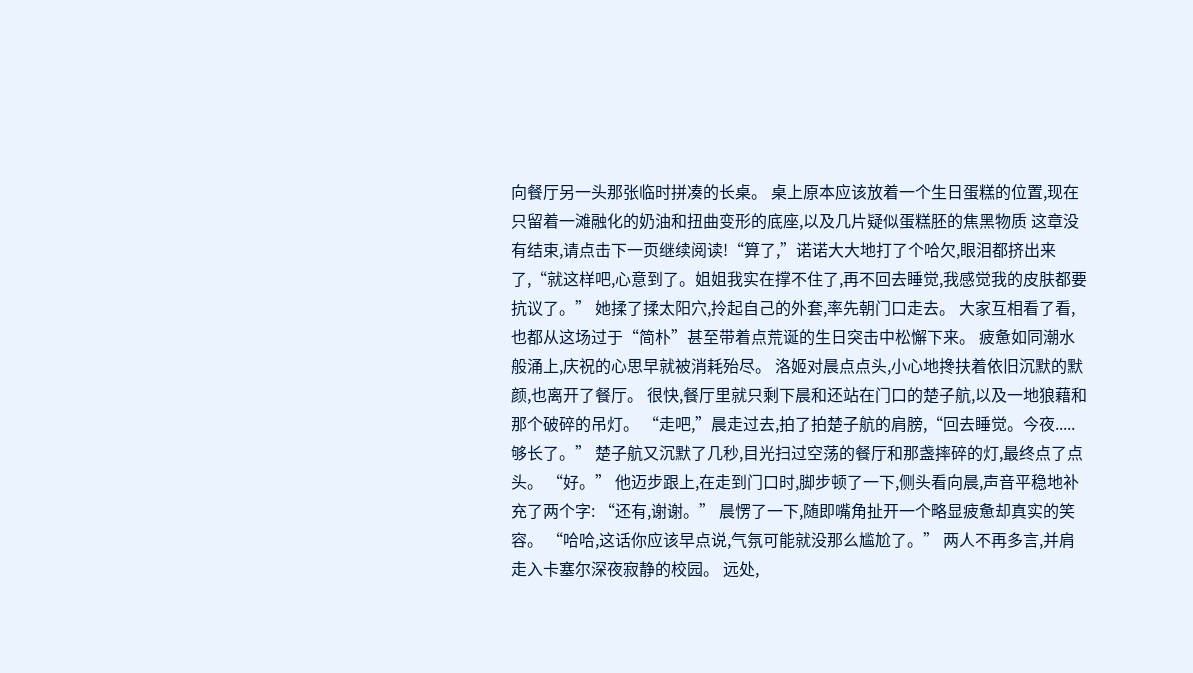向餐厅另一头那张临时拼凑的长桌。 桌上原本应该放着一个生日蛋糕的位置,现在只留着一滩融化的奶油和扭曲变形的底座,以及几片疑似蛋糕胚的焦黑物质 这章没有结束,请点击下一页继续阅读!“算了,”诺诺大大地打了个哈欠,眼泪都挤出来了,“就这样吧,心意到了。姐姐我实在撑不住了,再不回去睡觉,我感觉我的皮肤都要抗议了。” 她揉了揉太阳穴,拎起自己的外套,率先朝门口走去。 大家互相看了看,也都从这场过于“简朴”甚至带着点荒诞的生日突击中松懈下来。 疲惫如同潮水般涌上,庆祝的心思早就被消耗殆尽。 洛姬对晨点点头,小心地搀扶着依旧沉默的默颜,也离开了餐厅。 很快,餐厅里就只剩下晨和还站在门口的楚子航,以及一地狼藉和那个破碎的吊灯。 “走吧,”晨走过去,拍了拍楚子航的肩膀,“回去睡觉。今夜.....够长了。” 楚子航又沉默了几秒,目光扫过空荡的餐厅和那盏摔碎的灯,最终点了点头。 “好。” 他迈步跟上,在走到门口时,脚步顿了一下,侧头看向晨,声音平稳地补充了两个字: “还有,谢谢。” 晨愣了一下,随即嘴角扯开一个略显疲惫却真实的笑容。 “哈哈,这话你应该早点说,气氛可能就没那么尴尬了。” 两人不再多言,并肩走入卡塞尔深夜寂静的校园。 远处,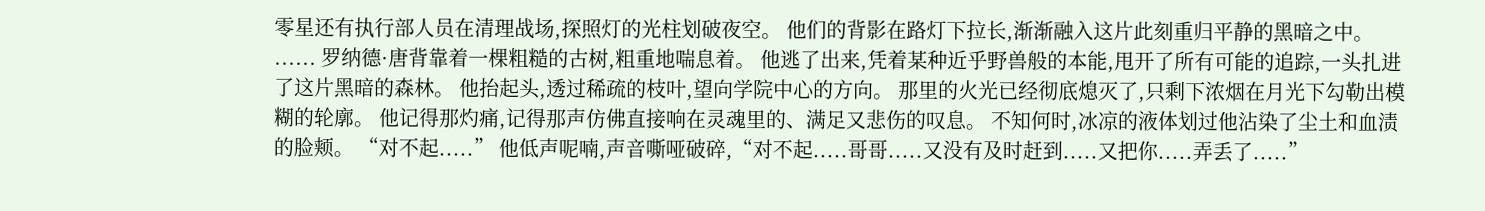零星还有执行部人员在清理战场,探照灯的光柱划破夜空。 他们的背影在路灯下拉长,渐渐融入这片此刻重归平静的黑暗之中。 ...... 罗纳德·唐背靠着一棵粗糙的古树,粗重地喘息着。 他逃了出来,凭着某种近乎野兽般的本能,甩开了所有可能的追踪,一头扎进了这片黑暗的森林。 他抬起头,透过稀疏的枝叶,望向学院中心的方向。 那里的火光已经彻底熄灭了,只剩下浓烟在月光下勾勒出模糊的轮廓。 他记得那灼痛,记得那声仿佛直接响在灵魂里的、满足又悲伤的叹息。 不知何时,冰凉的液体划过他沾染了尘土和血渍的脸颊。 “对不起.....” 他低声呢喃,声音嘶哑破碎,“对不起.....哥哥.....又没有及时赶到.....又把你.....弄丢了.....”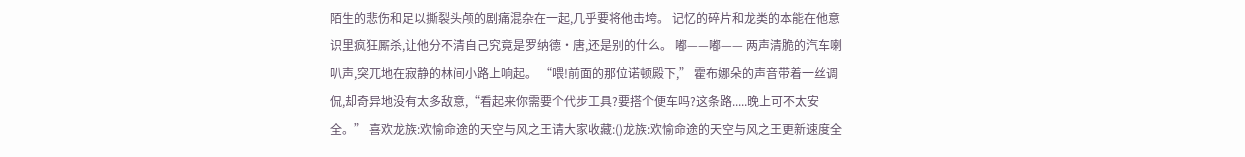陌生的悲伤和足以撕裂头颅的剧痛混杂在一起,几乎要将他击垮。 记忆的碎片和龙类的本能在他意识里疯狂厮杀,让他分不清自己究竟是罗纳德·唐,还是别的什么。 嘟——嘟—— 两声清脆的汽车喇叭声,突兀地在寂静的林间小路上响起。 “喂!前面的那位诺顿殿下,” 霍布娜朵的声音带着一丝调侃,却奇异地没有太多敌意,“看起来你需要个代步工具?要搭个便车吗?这条路.....晚上可不太安全。” 喜欢龙族:欢愉命途的天空与风之王请大家收藏:()龙族:欢愉命途的天空与风之王更新速度全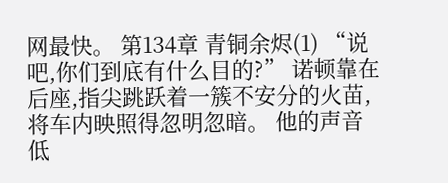网最快。 第134章 青铜余烬(1) “说吧,你们到底有什么目的?” 诺顿靠在后座,指尖跳跃着一簇不安分的火苗,将车内映照得忽明忽暗。 他的声音低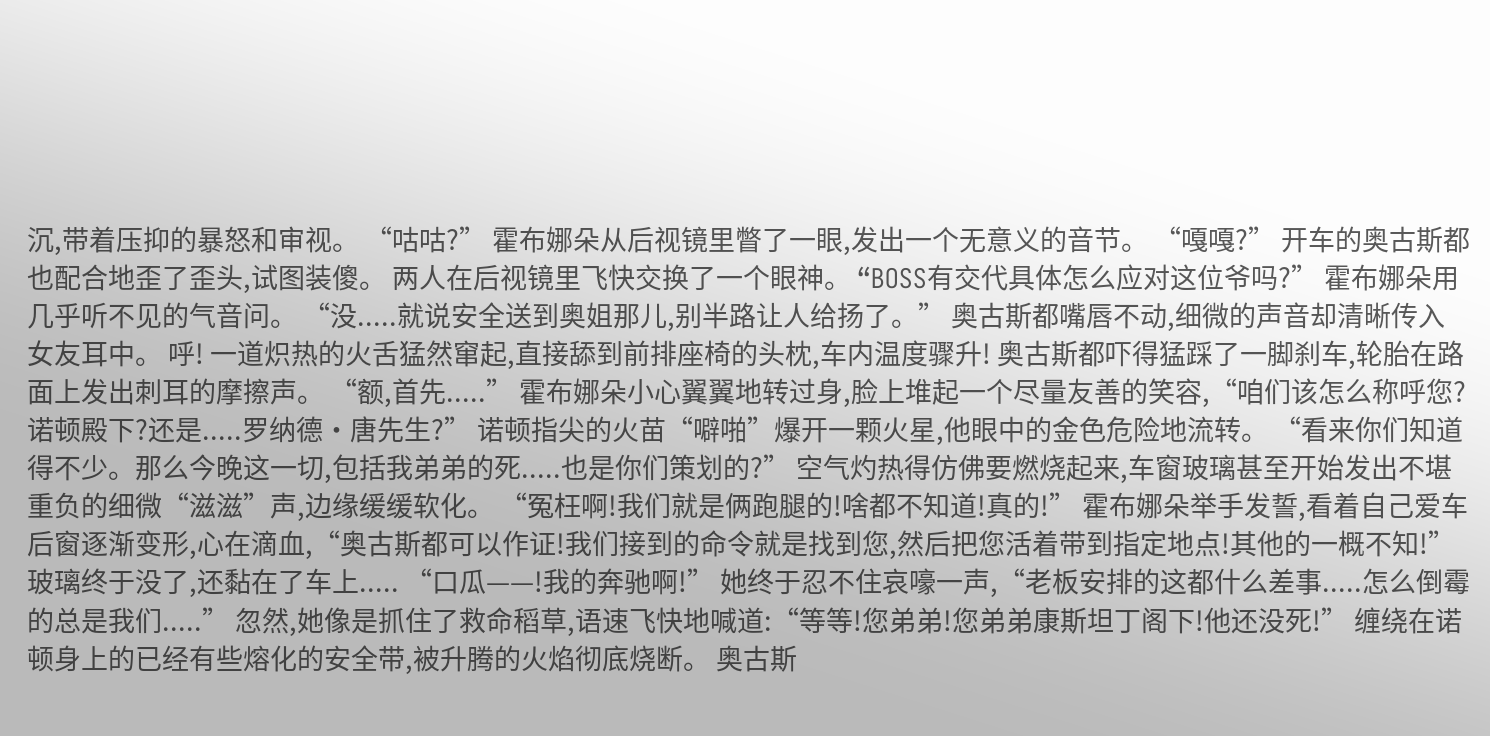沉,带着压抑的暴怒和审视。 “咕咕?” 霍布娜朵从后视镜里瞥了一眼,发出一个无意义的音节。 “嘎嘎?” 开车的奥古斯都也配合地歪了歪头,试图装傻。 两人在后视镜里飞快交换了一个眼神。 “BOSS有交代具体怎么应对这位爷吗?” 霍布娜朵用几乎听不见的气音问。 “没.....就说安全送到奥姐那儿,别半路让人给扬了。” 奥古斯都嘴唇不动,细微的声音却清晰传入女友耳中。 呼! 一道炽热的火舌猛然窜起,直接舔到前排座椅的头枕,车内温度骤升! 奥古斯都吓得猛踩了一脚刹车,轮胎在路面上发出刺耳的摩擦声。 “额,首先.....” 霍布娜朵小心翼翼地转过身,脸上堆起一个尽量友善的笑容,“咱们该怎么称呼您?诺顿殿下?还是.....罗纳德·唐先生?” 诺顿指尖的火苗“噼啪”爆开一颗火星,他眼中的金色危险地流转。 “看来你们知道得不少。那么今晚这一切,包括我弟弟的死.....也是你们策划的?” 空气灼热得仿佛要燃烧起来,车窗玻璃甚至开始发出不堪重负的细微“滋滋”声,边缘缓缓软化。 “冤枉啊!我们就是俩跑腿的!啥都不知道!真的!” 霍布娜朵举手发誓,看着自己爱车后窗逐渐变形,心在滴血,“奥古斯都可以作证!我们接到的命令就是找到您,然后把您活着带到指定地点!其他的一概不知!” 玻璃终于没了,还黏在了车上..... “口瓜——!我的奔驰啊!” 她终于忍不住哀嚎一声,“老板安排的这都什么差事.....怎么倒霉的总是我们.....” 忽然,她像是抓住了救命稻草,语速飞快地喊道:“等等!您弟弟!您弟弟康斯坦丁阁下!他还没死!” 缠绕在诺顿身上的已经有些熔化的安全带,被升腾的火焰彻底烧断。 奥古斯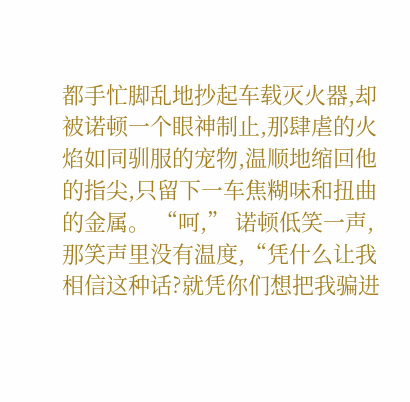都手忙脚乱地抄起车载灭火器,却被诺顿一个眼神制止,那肆虐的火焰如同驯服的宠物,温顺地缩回他的指尖,只留下一车焦糊味和扭曲的金属。 “呵,” 诺顿低笑一声,那笑声里没有温度,“凭什么让我相信这种话?就凭你们想把我骗进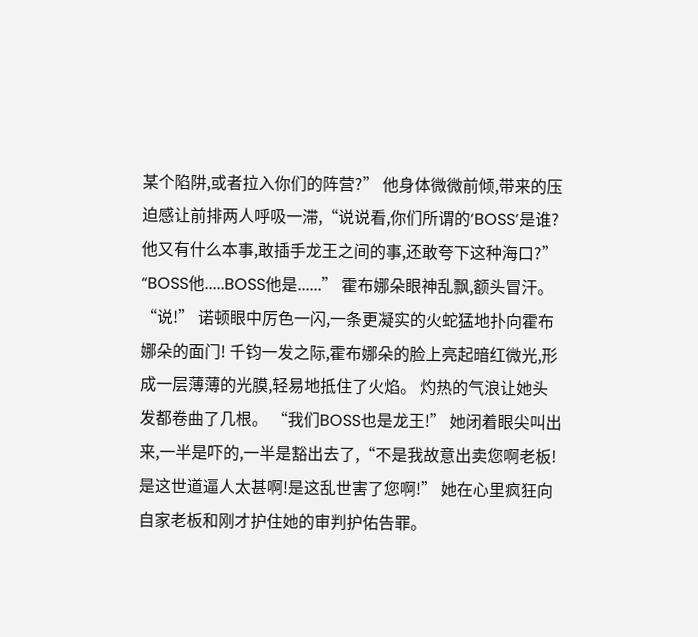某个陷阱,或者拉入你们的阵营?” 他身体微微前倾,带来的压迫感让前排两人呼吸一滞,“说说看,你们所谓的‘BOSS’是谁?他又有什么本事,敢插手龙王之间的事,还敢夸下这种海口?” “BOSS他.....BOSS他是......” 霍布娜朵眼神乱飘,额头冒汗。 “说!” 诺顿眼中厉色一闪,一条更凝实的火蛇猛地扑向霍布娜朵的面门! 千钧一发之际,霍布娜朵的脸上亮起暗红微光,形成一层薄薄的光膜,轻易地抵住了火焰。 灼热的气浪让她头发都卷曲了几根。 “我们BOSS也是龙王!” 她闭着眼尖叫出来,一半是吓的,一半是豁出去了,“不是我故意出卖您啊老板!是这世道逼人太甚啊!是这乱世害了您啊!” 她在心里疯狂向自家老板和刚才护住她的审判护佑告罪。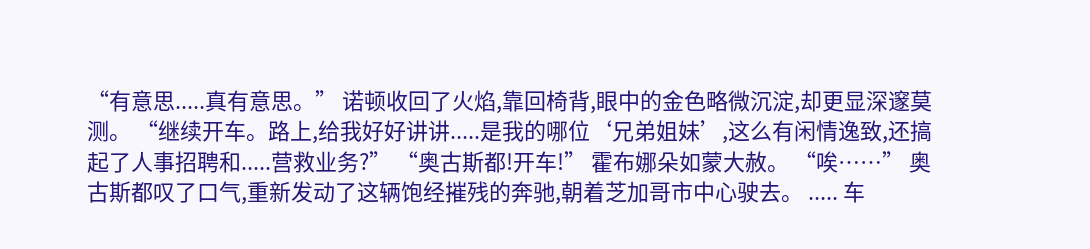“有意思.....真有意思。” 诺顿收回了火焰,靠回椅背,眼中的金色略微沉淀,却更显深邃莫测。 “继续开车。路上,给我好好讲讲.....是我的哪位‘兄弟姐妹’,这么有闲情逸致,还搞起了人事招聘和.....营救业务?” “奥古斯都!开车!” 霍布娜朵如蒙大赦。 “唉……” 奥古斯都叹了口气,重新发动了这辆饱经摧残的奔驰,朝着芝加哥市中心驶去。 ..... 车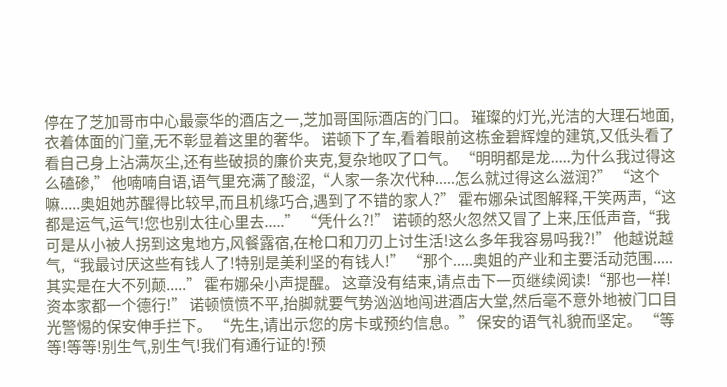停在了芝加哥市中心最豪华的酒店之一,芝加哥国际酒店的门口。 璀璨的灯光,光洁的大理石地面,衣着体面的门童,无不彰显着这里的奢华。 诺顿下了车,看着眼前这栋金碧辉煌的建筑,又低头看了看自己身上沾满灰尘,还有些破损的廉价夹克,复杂地叹了口气。 “明明都是龙.....为什么我过得这么磕碜,” 他喃喃自语,语气里充满了酸涩,“人家一条次代种.....怎么就过得这么滋润?” “这个嘛.....奥姐她苏醒得比较早,而且机缘巧合,遇到了不错的家人?” 霍布娜朵试图解释,干笑两声,“这都是运气,运气!您也别太往心里去.....” “凭什么?!” 诺顿的怒火忽然又冒了上来,压低声音,“我可是从小被人拐到这鬼地方,风餐露宿,在枪口和刀刃上讨生活!这么多年我容易吗我?!” 他越说越气,“我最讨厌这些有钱人了!特别是美利坚的有钱人!” “那个.....奥姐的产业和主要活动范围.....其实是在大不列颠.....” 霍布娜朵小声提醒。 这章没有结束,请点击下一页继续阅读!“那也一样!资本家都一个德行!” 诺顿愤愤不平,抬脚就要气势汹汹地闯进酒店大堂,然后毫不意外地被门口目光警惕的保安伸手拦下。 “先生,请出示您的房卡或预约信息。” 保安的语气礼貌而坚定。 “等等!等等!别生气,别生气!我们有通行证的!预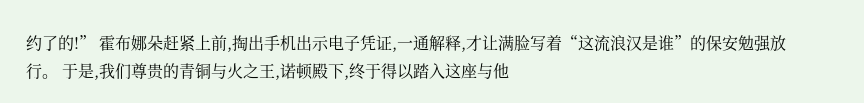约了的!” 霍布娜朵赶紧上前,掏出手机出示电子凭证,一通解释,才让满脸写着“这流浪汉是谁”的保安勉强放行。 于是,我们尊贵的青铜与火之王,诺顿殿下,终于得以踏入这座与他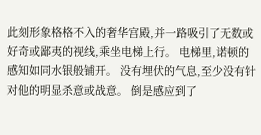此刻形象格格不入的奢华宫殿,并一路吸引了无数或好奇或鄙夷的视线,乘坐电梯上行。 电梯里,诺顿的感知如同水银般铺开。 没有埋伏的气息,至少没有针对他的明显杀意或战意。 倒是感应到了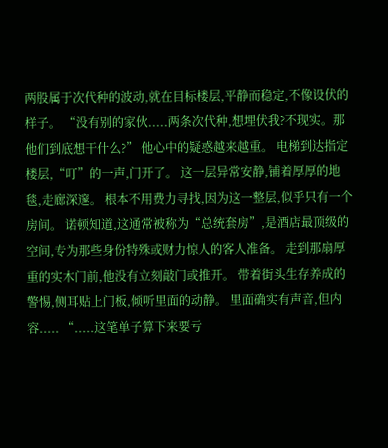两股属于次代种的波动,就在目标楼层,平静而稳定,不像设伏的样子。 “没有别的家伙.....两条次代种,想埋伏我?不现实。那他们到底想干什么?” 他心中的疑惑越来越重。 电梯到达指定楼层,“叮”的一声,门开了。 这一层异常安静,铺着厚厚的地毯,走廊深邃。 根本不用费力寻找,因为这一整层,似乎只有一个房间。 诺顿知道,这通常被称为“总统套房”,是酒店最顶级的空间,专为那些身份特殊或财力惊人的客人准备。 走到那扇厚重的实木门前,他没有立刻敲门或推开。 带着街头生存养成的警惕,侧耳贴上门板,倾听里面的动静。 里面确实有声音,但内容..... “.....这笔单子算下来要亏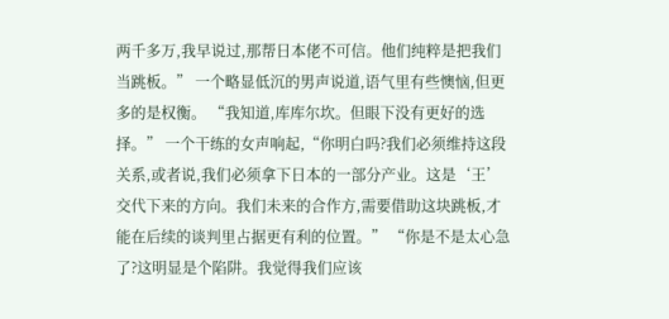两千多万,我早说过,那帮日本佬不可信。他们纯粹是把我们当跳板。” 一个略显低沉的男声说道,语气里有些懊恼,但更多的是权衡。 “我知道,库库尔坎。但眼下没有更好的选择。” 一个干练的女声响起,“你明白吗?我们必须维持这段关系,或者说,我们必须拿下日本的一部分产业。这是‘王’交代下来的方向。我们未来的合作方,需要借助这块跳板,才能在后续的谈判里占据更有利的位置。” “你是不是太心急了?这明显是个陷阱。我觉得我们应该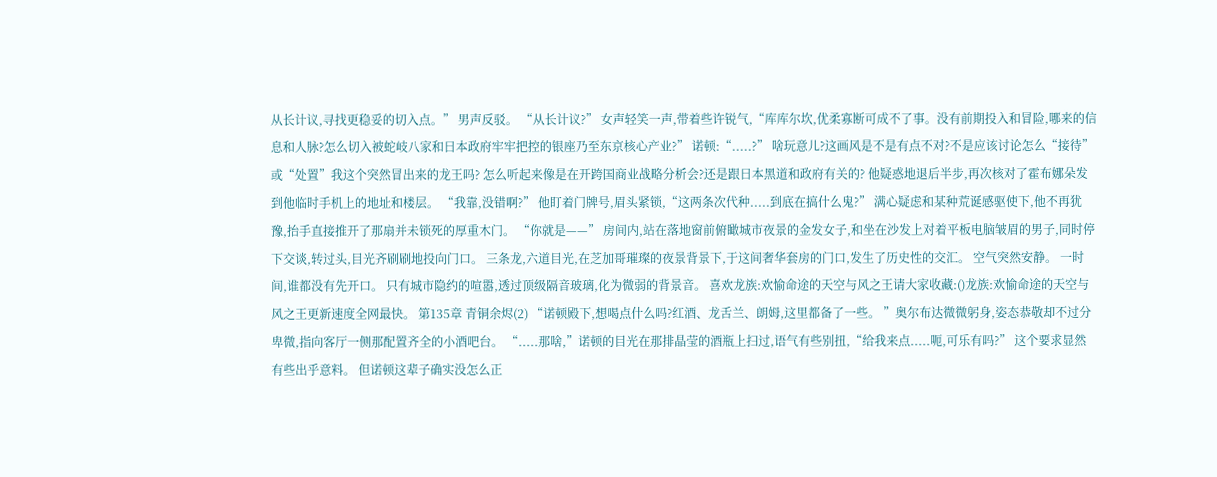从长计议,寻找更稳妥的切入点。” 男声反驳。 “从长计议?” 女声轻笑一声,带着些许锐气,“库库尔坎,优柔寡断可成不了事。没有前期投入和冒险,哪来的信息和人脉?怎么切入被蛇岐八家和日本政府牢牢把控的银座乃至东京核心产业?” 诺顿:“.....?” 啥玩意儿?这画风是不是有点不对?不是应该讨论怎么“接待”或“处置”我这个突然冒出来的龙王吗? 怎么听起来像是在开跨国商业战略分析会?还是跟日本黑道和政府有关的? 他疑惑地退后半步,再次核对了霍布娜朵发到他临时手机上的地址和楼层。 “我靠,没错啊?” 他盯着门牌号,眉头紧锁,“这两条次代种.....到底在搞什么鬼?” 满心疑虑和某种荒诞感驱使下,他不再犹豫,抬手直接推开了那扇并未锁死的厚重木门。 “你就是——” 房间内,站在落地窗前俯瞰城市夜景的金发女子,和坐在沙发上对着平板电脑皱眉的男子,同时停下交谈,转过头,目光齐刷刷地投向门口。 三条龙,六道目光,在芝加哥璀璨的夜景背景下,于这间奢华套房的门口,发生了历史性的交汇。 空气突然安静。 一时间,谁都没有先开口。 只有城市隐约的喧嚣,透过顶级隔音玻璃,化为微弱的背景音。 喜欢龙族:欢愉命途的天空与风之王请大家收藏:()龙族:欢愉命途的天空与风之王更新速度全网最快。 第135章 青铜余烬(2) “诺顿殿下,想喝点什么吗?红酒、龙舌兰、朗姆,这里都备了一些。 ”奥尔布达微微躬身,姿态恭敬却不过分卑微,指向客厅一侧那配置齐全的小酒吧台。 “.....那啥,”诺顿的目光在那排晶莹的酒瓶上扫过,语气有些别扭,“给我来点.....呃,可乐有吗?” 这个要求显然有些出乎意料。 但诺顿这辈子确实没怎么正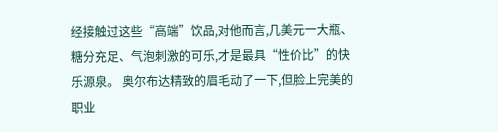经接触过这些“高端”饮品,对他而言,几美元一大瓶、糖分充足、气泡刺激的可乐,才是最具“性价比”的快乐源泉。 奥尔布达精致的眉毛动了一下,但脸上完美的职业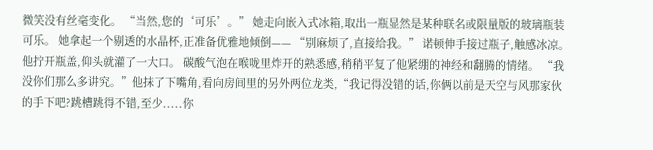微笑没有丝毫变化。 “当然,您的‘可乐’。” 她走向嵌入式冰箱,取出一瓶显然是某种联名或限量版的玻璃瓶装可乐。 她拿起一个剔透的水晶杯,正准备优雅地倾倒—— “别麻烦了,直接给我。” 诺顿伸手接过瓶子,触感冰凉。 他拧开瓶盖,仰头就灌了一大口。 碳酸气泡在喉咙里炸开的熟悉感,稍稍平复了他紧绷的神经和翻腾的情绪。 “我没你们那么多讲究。”他抹了下嘴角,看向房间里的另外两位龙类,“我记得没错的话,你俩以前是天空与风那家伙的手下吧?跳槽跳得不错,至少.....你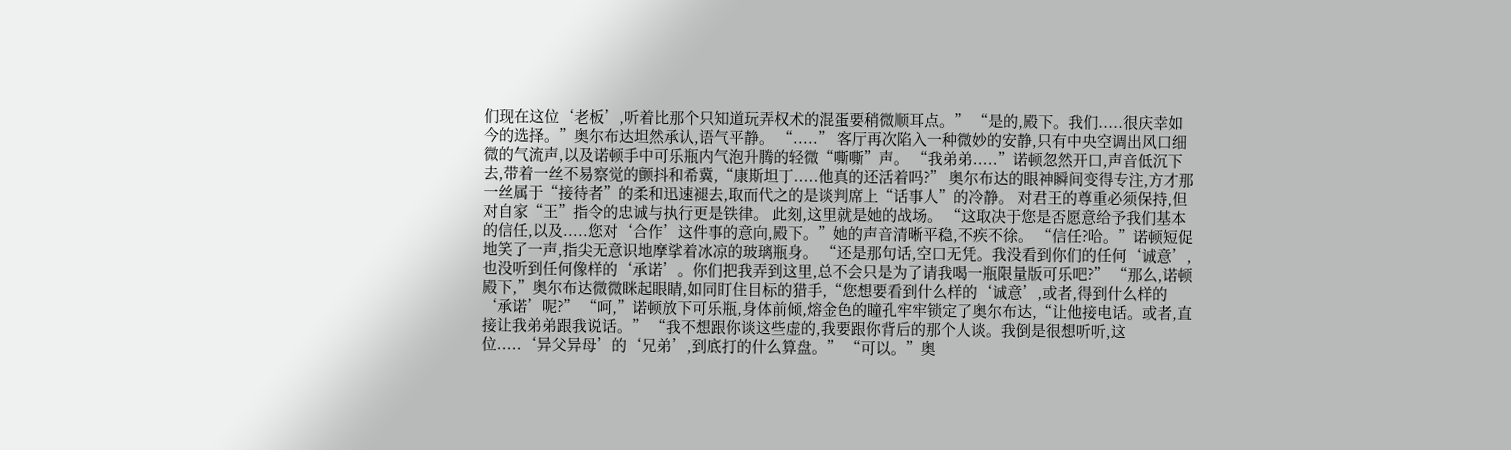们现在这位‘老板’,听着比那个只知道玩弄权术的混蛋要稍微顺耳点。” “是的,殿下。我们.....很庆幸如今的选择。”奥尔布达坦然承认,语气平静。 “.....” 客厅再次陷入一种微妙的安静,只有中央空调出风口细微的气流声,以及诺顿手中可乐瓶内气泡升腾的轻微“嘶嘶”声。 “我弟弟.....”诺顿忽然开口,声音低沉下去,带着一丝不易察觉的颤抖和希冀,“康斯坦丁.....他真的还活着吗?” 奥尔布达的眼神瞬间变得专注,方才那一丝属于“接待者”的柔和迅速褪去,取而代之的是谈判席上“话事人”的冷静。 对君王的尊重必须保持,但对自家“王”指令的忠诚与执行更是铁律。 此刻,这里就是她的战场。 “这取决于您是否愿意给予我们基本的信任,以及.....您对‘合作’这件事的意向,殿下。”她的声音清晰平稳,不疾不徐。 “信任?哈。”诺顿短促地笑了一声,指尖无意识地摩挲着冰凉的玻璃瓶身。 “还是那句话,空口无凭。我没看到你们的任何‘诚意’,也没听到任何像样的‘承诺’。你们把我弄到这里,总不会只是为了请我喝一瓶限量版可乐吧?” “那么,诺顿殿下,”奥尔布达微微眯起眼睛,如同盯住目标的猎手,“您想要看到什么样的‘诚意’,或者,得到什么样的‘承诺’呢?” “呵,”诺顿放下可乐瓶,身体前倾,熔金色的瞳孔牢牢锁定了奥尔布达,“让他接电话。或者,直接让我弟弟跟我说话。” “我不想跟你谈这些虚的,我要跟你背后的那个人谈。我倒是很想听听,这位.....‘异父异母’的‘兄弟’,到底打的什么算盘。” “可以。”奥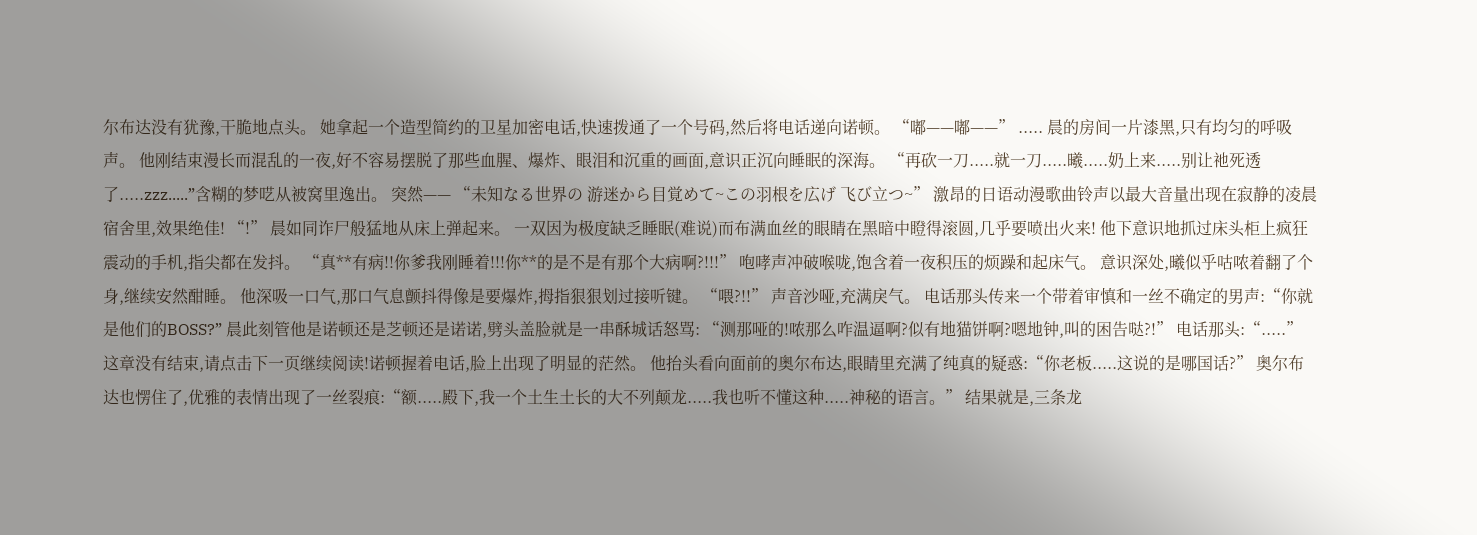尔布达没有犹豫,干脆地点头。 她拿起一个造型简约的卫星加密电话,快速拨通了一个号码,然后将电话递向诺顿。 “嘟——嘟——” ..... 晨的房间一片漆黑,只有均匀的呼吸声。 他刚结束漫长而混乱的一夜,好不容易摆脱了那些血腥、爆炸、眼泪和沉重的画面,意识正沉向睡眠的深海。 “再砍一刀.....就一刀.....曦.....奶上来.....别让祂死透了.....zzz.....”含糊的梦呓从被窝里逸出。 突然—— “未知なる世界の 游迷から目覚めて~この羽根を広げ 飞び立つ~” 激昂的日语动漫歌曲铃声以最大音量出现在寂静的凌晨宿舍里,效果绝佳! “!” 晨如同诈尸般猛地从床上弹起来。 一双因为极度缺乏睡眠(难说)而布满血丝的眼睛在黑暗中瞪得滚圆,几乎要喷出火来! 他下意识地抓过床头柜上疯狂震动的手机,指尖都在发抖。 “真**有病!!你爹我刚睡着!!!你**的是不是有那个大病啊?!!!” 咆哮声冲破喉咙,饱含着一夜积压的烦躁和起床气。 意识深处,曦似乎咕哝着翻了个身,继续安然酣睡。 他深吸一口气,那口气息颤抖得像是要爆炸,拇指狠狠划过接听键。 “喂?!!” 声音沙哑,充满戾气。 电话那头传来一个带着审慎和一丝不确定的男声:“你就是他们的BOSS?” 晨此刻管他是诺顿还是芝顿还是诺诺,劈头盖脸就是一串酥城话怒骂: “测那哑的!哝那么咋温逼啊?似有地猫饼啊?嗯地钟,叫的困告哒?!” 电话那头:“.....” 这章没有结束,请点击下一页继续阅读!诺顿握着电话,脸上出现了明显的茫然。 他抬头看向面前的奥尔布达,眼睛里充满了纯真的疑惑:“你老板.....这说的是哪国话?” 奥尔布达也愣住了,优雅的表情出现了一丝裂痕:“额.....殿下,我一个土生土长的大不列颠龙.....我也听不懂这种.....神秘的语言。” 结果就是,三条龙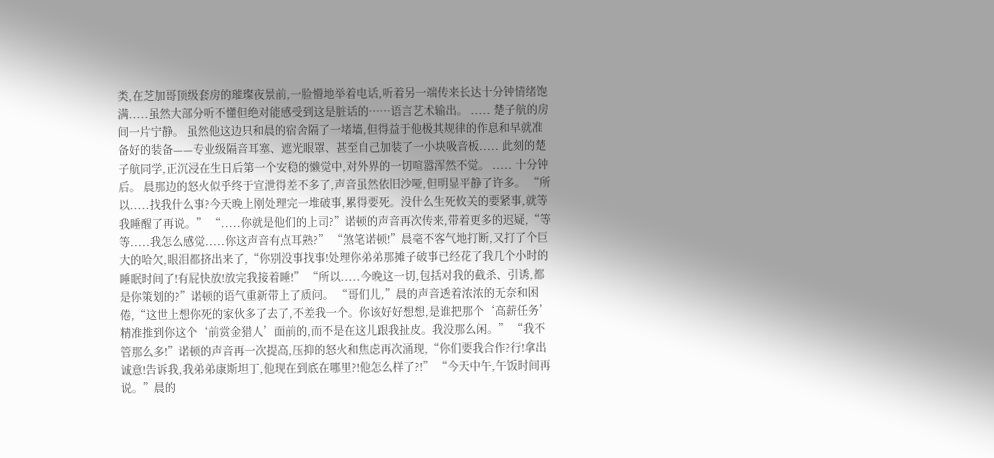类,在芝加哥顶级套房的璀璨夜景前,一脸懵地举着电话,听着另一端传来长达十分钟情绪饱满.....虽然大部分听不懂但绝对能感受到这是脏话的……语言艺术输出。 ..... 楚子航的房间一片宁静。 虽然他这边只和晨的宿舍隔了一堵墙,但得益于他极其规律的作息和早就准备好的装备——专业级隔音耳塞、遮光眼罩、甚至自己加装了一小块吸音板..... 此刻的楚子航同学,正沉浸在生日后第一个安稳的懒觉中,对外界的一切喧嚣浑然不觉。 ..... 十分钟后。 晨那边的怒火似乎终于宣泄得差不多了,声音虽然依旧沙哑,但明显平静了许多。 “所以.....找我什么事?今天晚上刚处理完一堆破事,累得要死。没什么生死攸关的要紧事,就等我睡醒了再说。” “.....你就是他们的上司?”诺顿的声音再次传来,带着更多的迟疑,“等等.....我怎么感觉.....你这声音有点耳熟?” “煞笔诺顿!”晨毫不客气地打断,又打了个巨大的哈欠,眼泪都挤出来了,“你别没事找事!处理你弟弟那摊子破事已经花了我几个小时的睡眠时间了!有屁快放!放完我接着睡!” “所以.....今晚这一切,包括对我的截杀、引诱,都是你策划的?”诺顿的语气重新带上了质问。 “哥们儿,”晨的声音透着浓浓的无奈和困倦,“这世上想你死的家伙多了去了,不差我一个。你该好好想想,是谁把那个‘高薪任务’精准推到你这个‘前赏金猎人’面前的,而不是在这儿跟我扯皮。我没那么闲。” “我不管那么多!”诺顿的声音再一次提高,压抑的怒火和焦虑再次涌现,“你们要我合作?行!拿出诚意!告诉我,我弟弟康斯坦丁,他现在到底在哪里?!他怎么样了?!” “今天中午,午饭时间再说。”晨的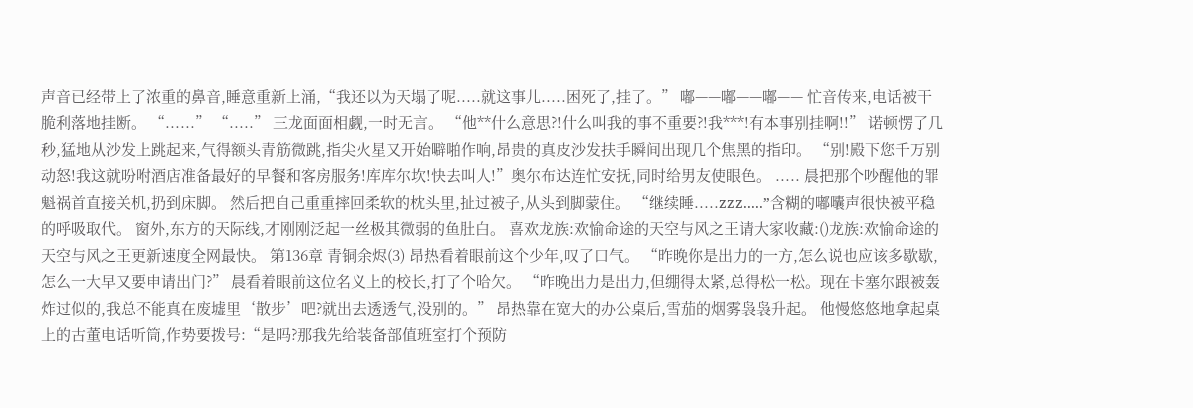声音已经带上了浓重的鼻音,睡意重新上涌,“我还以为天塌了呢.....就这事儿.....困死了,挂了。” 嘟——嘟——嘟—— 忙音传来,电话被干脆利落地挂断。 “......” “.....” 三龙面面相觑,一时无言。 “他**什么意思?!什么叫我的事不重要?!我***!有本事别挂啊!!” 诺顿愣了几秒,猛地从沙发上跳起来,气得额头青筋微跳,指尖火星又开始噼啪作响,昂贵的真皮沙发扶手瞬间出现几个焦黑的指印。 “别!殿下您千万别动怒!我这就吩咐酒店准备最好的早餐和客房服务!库库尔坎!快去叫人!”奥尔布达连忙安抚,同时给男友使眼色。 ..... 晨把那个吵醒他的罪魁祸首直接关机,扔到床脚。 然后把自己重重摔回柔软的枕头里,扯过被子,从头到脚蒙住。 “继续睡.....zzz.....”含糊的嘟囔声很快被平稳的呼吸取代。 窗外,东方的天际线,才刚刚泛起一丝极其微弱的鱼肚白。 喜欢龙族:欢愉命途的天空与风之王请大家收藏:()龙族:欢愉命途的天空与风之王更新速度全网最快。 第136章 青铜余烬(3) 昂热看着眼前这个少年,叹了口气。 “昨晚你是出力的一方,怎么说也应该多歇歇,怎么一大早又要申请出门?” 晨看着眼前这位名义上的校长,打了个哈欠。 “昨晚出力是出力,但绷得太紧,总得松一松。现在卡塞尔跟被轰炸过似的,我总不能真在废墟里‘散步’吧?就出去透透气,没别的。” 昂热靠在宽大的办公桌后,雪茄的烟雾袅袅升起。 他慢悠悠地拿起桌上的古董电话听筒,作势要拨号:“是吗?那我先给装备部值班室打个预防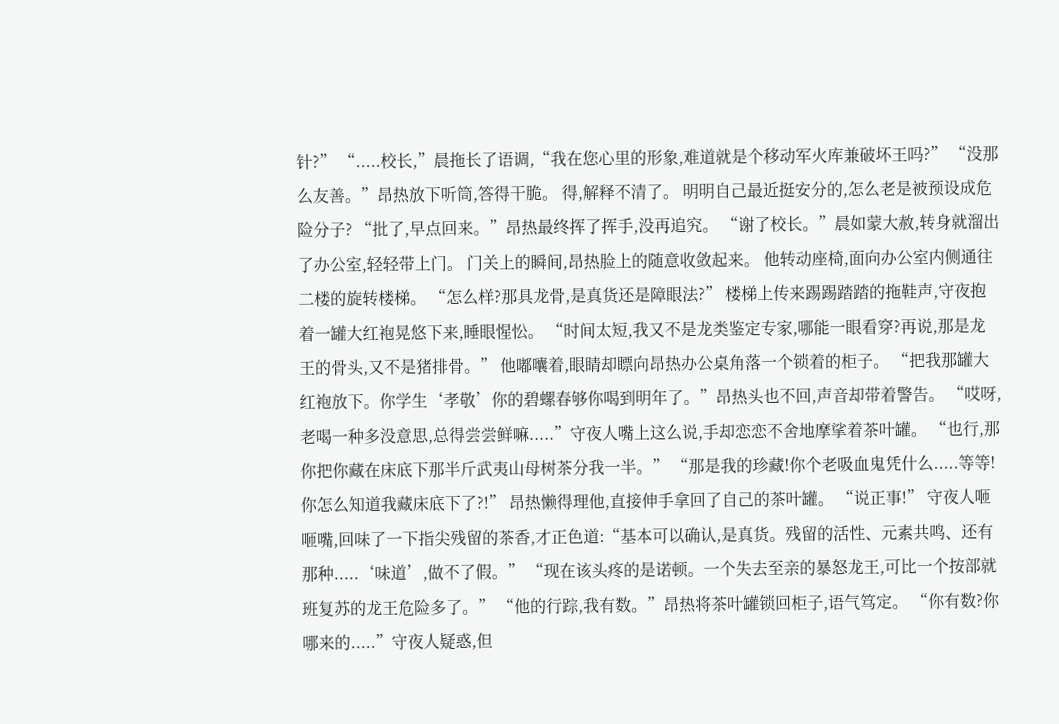针?” “.....校长,”晨拖长了语调,“我在您心里的形象,难道就是个移动军火库兼破坏王吗?” “没那么友善。”昂热放下听筒,答得干脆。 得,解释不清了。 明明自己最近挺安分的,怎么老是被预设成危险分子? “批了,早点回来。”昂热最终挥了挥手,没再追究。 “谢了校长。”晨如蒙大赦,转身就溜出了办公室,轻轻带上门。 门关上的瞬间,昂热脸上的随意收敛起来。 他转动座椅,面向办公室内侧通往二楼的旋转楼梯。 “怎么样?那具龙骨,是真货还是障眼法?” 楼梯上传来踢踢踏踏的拖鞋声,守夜抱着一罐大红袍晃悠下来,睡眼惺忪。 “时间太短,我又不是龙类鉴定专家,哪能一眼看穿?再说,那是龙王的骨头,又不是猪排骨。” 他嘟囔着,眼睛却瞟向昂热办公桌角落一个锁着的柜子。 “把我那罐大红袍放下。你学生‘孝敬’你的碧螺春够你喝到明年了。”昂热头也不回,声音却带着警告。 “哎呀,老喝一种多没意思,总得尝尝鲜嘛.....”守夜人嘴上这么说,手却恋恋不舍地摩挲着茶叶罐。 “也行,那你把你藏在床底下那半斤武夷山母树茶分我一半。” “那是我的珍藏!你个老吸血鬼凭什么.....等等!你怎么知道我藏床底下了?!” 昂热懒得理他,直接伸手拿回了自己的茶叶罐。 “说正事!” 守夜人咂咂嘴,回味了一下指尖残留的茶香,才正色道:“基本可以确认,是真货。残留的活性、元素共鸣、还有那种.....‘味道’,做不了假。” “现在该头疼的是诺顿。一个失去至亲的暴怒龙王,可比一个按部就班复苏的龙王危险多了。” “他的行踪,我有数。”昂热将茶叶罐锁回柜子,语气笃定。 “你有数?你哪来的.....”守夜人疑惑,但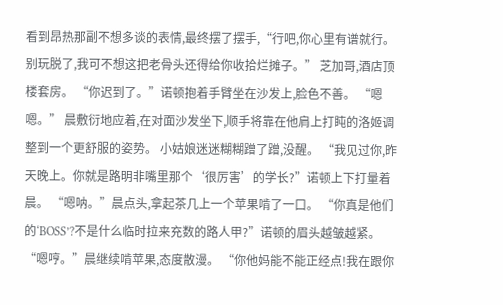看到昂热那副不想多谈的表情,最终摆了摆手,“行吧,你心里有谱就行。别玩脱了,我可不想这把老骨头还得给你收拾烂摊子。” 芝加哥,酒店顶楼套房。 “你迟到了。”诺顿抱着手臂坐在沙发上,脸色不善。 “嗯嗯。” 晨敷衍地应着,在对面沙发坐下,顺手将靠在他肩上打盹的洛姬调整到一个更舒服的姿势。 小姑娘迷迷糊糊蹭了蹭,没醒。 “我见过你,昨天晚上。你就是路明非嘴里那个‘很厉害’的学长?”诺顿上下打量着晨。 “嗯呐。”晨点头,拿起茶几上一个苹果啃了一口。 “你真是他们的‘BOSS’?不是什么临时拉来充数的路人甲?”诺顿的眉头越皱越紧。 “嗯哼。”晨继续啃苹果,态度散漫。 “你他妈能不能正经点!我在跟你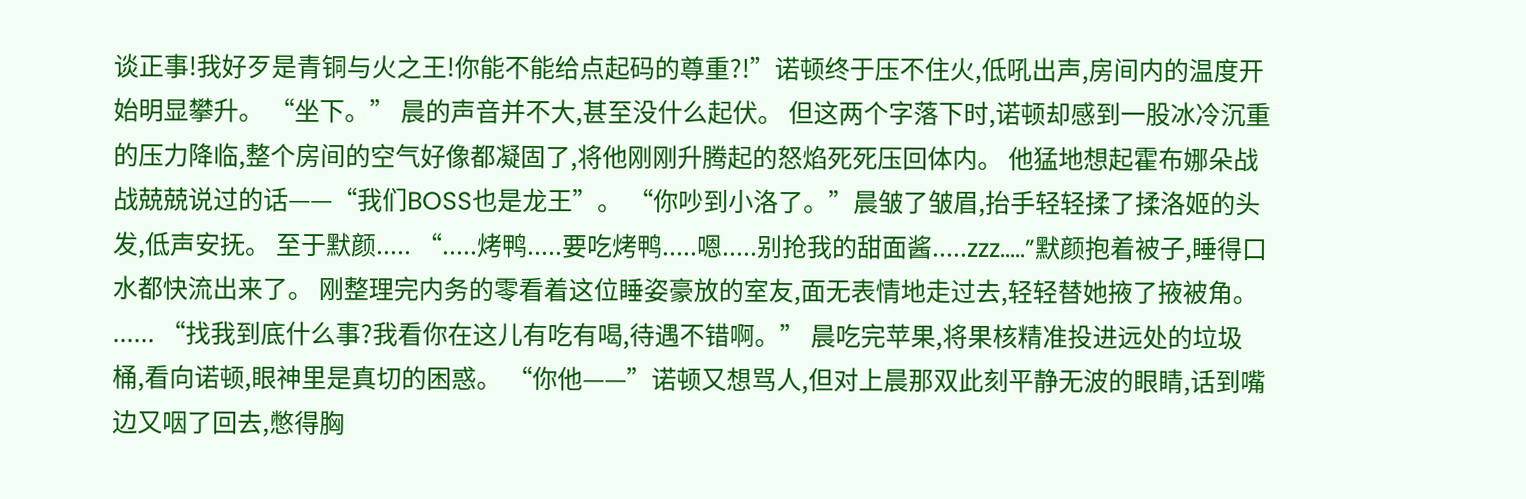谈正事!我好歹是青铜与火之王!你能不能给点起码的尊重?!”诺顿终于压不住火,低吼出声,房间内的温度开始明显攀升。 “坐下。” 晨的声音并不大,甚至没什么起伏。 但这两个字落下时,诺顿却感到一股冰冷沉重的压力降临,整个房间的空气好像都凝固了,将他刚刚升腾起的怒焰死死压回体内。 他猛地想起霍布娜朵战战兢兢说过的话——“我们BOSS也是龙王”。 “你吵到小洛了。”晨皱了皱眉,抬手轻轻揉了揉洛姬的头发,低声安抚。 至于默颜..... “.....烤鸭.....要吃烤鸭.....嗯.....别抢我的甜面酱.....zzz.....”默颜抱着被子,睡得口水都快流出来了。 刚整理完内务的零看着这位睡姿豪放的室友,面无表情地走过去,轻轻替她掖了掖被角。 ...... “找我到底什么事?我看你在这儿有吃有喝,待遇不错啊。” 晨吃完苹果,将果核精准投进远处的垃圾桶,看向诺顿,眼神里是真切的困惑。 “你他——”诺顿又想骂人,但对上晨那双此刻平静无波的眼睛,话到嘴边又咽了回去,憋得胸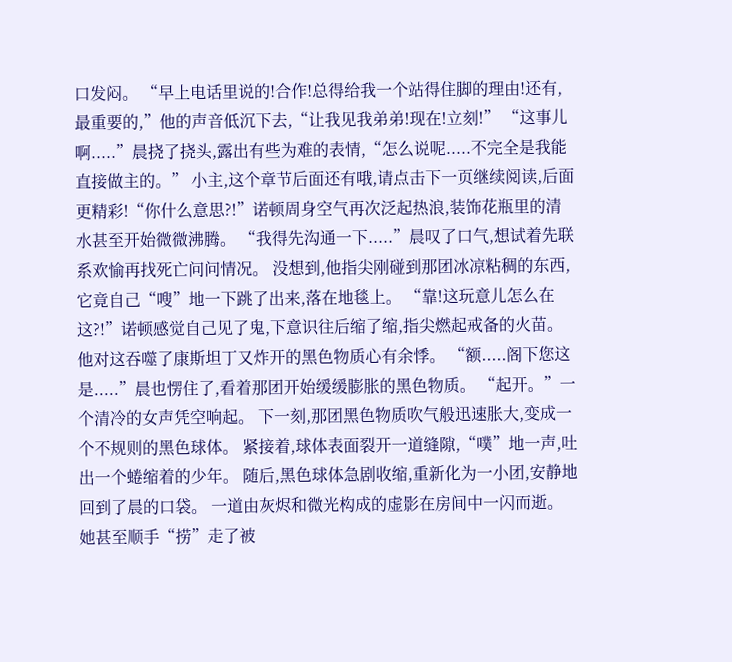口发闷。 “早上电话里说的!合作!总得给我一个站得住脚的理由!还有,最重要的,”他的声音低沉下去,“让我见我弟弟!现在!立刻!” “这事儿啊.....”晨挠了挠头,露出有些为难的表情,“怎么说呢.....不完全是我能直接做主的。” 小主,这个章节后面还有哦,请点击下一页继续阅读,后面更精彩!“你什么意思?!”诺顿周身空气再次泛起热浪,装饰花瓶里的清水甚至开始微微沸腾。 “我得先沟通一下.....”晨叹了口气,想试着先联系欢愉再找死亡问问情况。 没想到,他指尖刚碰到那团冰凉粘稠的东西,它竟自己“嗖”地一下跳了出来,落在地毯上。 “靠!这玩意儿怎么在这?!”诺顿感觉自己见了鬼,下意识往后缩了缩,指尖燃起戒备的火苗。 他对这吞噬了康斯坦丁又炸开的黑色物质心有余悸。 “额.....阁下您这是.....”晨也愣住了,看着那团开始缓缓膨胀的黑色物质。 “起开。”一个清冷的女声凭空响起。 下一刻,那团黑色物质吹气般迅速胀大,变成一个不规则的黑色球体。 紧接着,球体表面裂开一道缝隙,“噗”地一声,吐出一个蜷缩着的少年。 随后,黑色球体急剧收缩,重新化为一小团,安静地回到了晨的口袋。 一道由灰烬和微光构成的虚影在房间中一闪而逝。 她甚至顺手“捞”走了被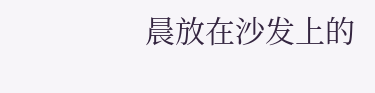晨放在沙发上的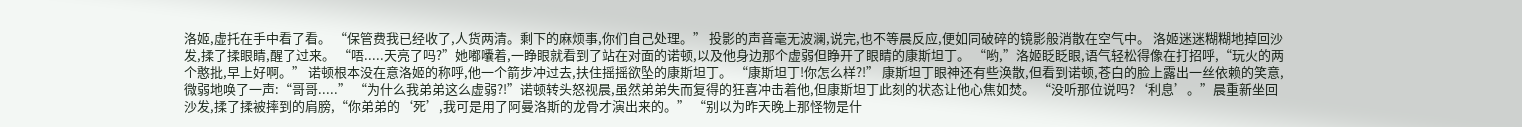洛姬,虚托在手中看了看。 “保管费我已经收了,人货两清。剩下的麻烦事,你们自己处理。” 投影的声音毫无波澜,说完,也不等晨反应,便如同破碎的镜影般消散在空气中。 洛姬迷迷糊糊地掉回沙发,揉了揉眼睛,醒了过来。 “唔.....天亮了吗?”她嘟囔着,一睁眼就看到了站在对面的诺顿,以及他身边那个虚弱但睁开了眼睛的康斯坦丁。 “哟,”洛姬眨眨眼,语气轻松得像在打招呼,“玩火的两个憨批,早上好啊。” 诺顿根本没在意洛姬的称呼,他一个箭步冲过去,扶住摇摇欲坠的康斯坦丁。 “康斯坦丁!你怎么样?!” 康斯坦丁眼神还有些涣散,但看到诺顿,苍白的脸上露出一丝依赖的笑意,微弱地唤了一声:“哥哥.....” “为什么我弟弟这么虚弱?!”诺顿转头怒视晨,虽然弟弟失而复得的狂喜冲击着他,但康斯坦丁此刻的状态让他心焦如焚。 “没听那位说吗?‘利息’。”晨重新坐回沙发,揉了揉被摔到的肩膀,“你弟弟的‘死’,我可是用了阿曼洛斯的龙骨才演出来的。” “别以为昨天晚上那怪物是什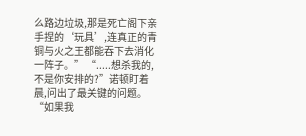么路边垃圾,那是死亡阁下亲手捏的‘玩具’,连真正的青铜与火之王都能吞下去消化一阵子。” “.....想杀我的,不是你安排的?”诺顿盯着晨,问出了最关键的问题。 “如果我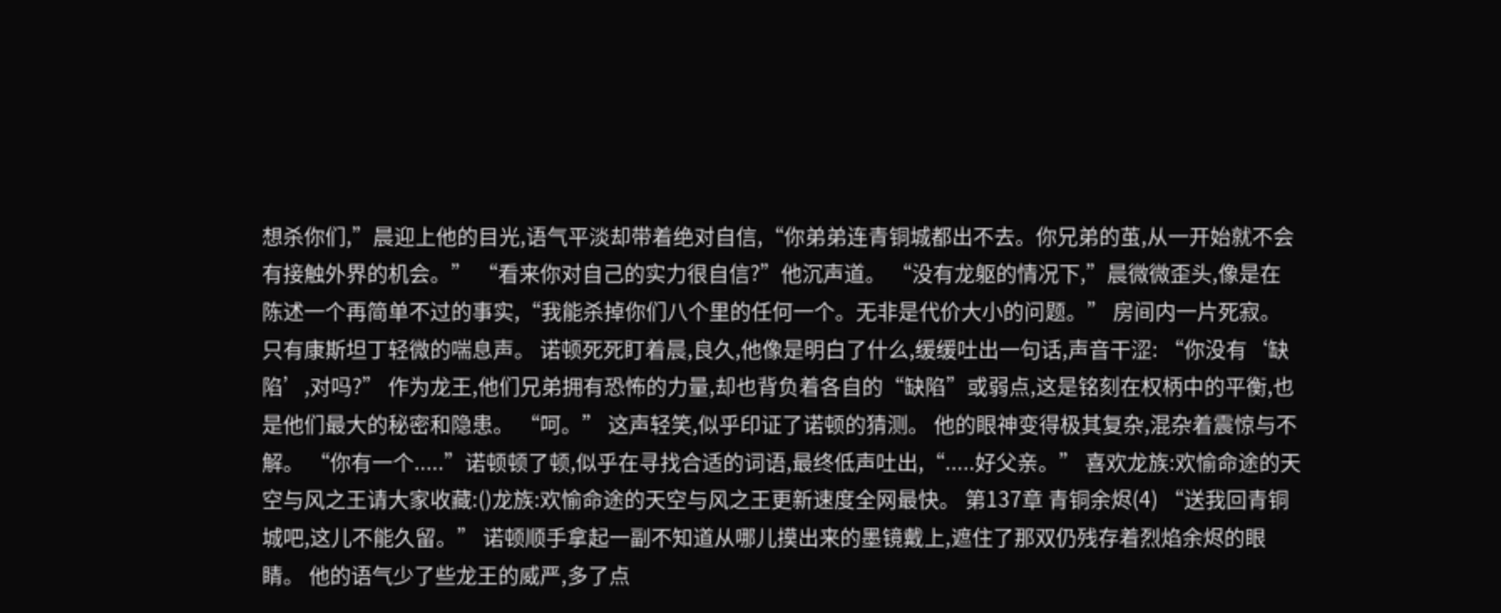想杀你们,”晨迎上他的目光,语气平淡却带着绝对自信,“你弟弟连青铜城都出不去。你兄弟的茧,从一开始就不会有接触外界的机会。” “看来你对自己的实力很自信?”他沉声道。 “没有龙躯的情况下,”晨微微歪头,像是在陈述一个再简单不过的事实,“我能杀掉你们八个里的任何一个。无非是代价大小的问题。” 房间内一片死寂。 只有康斯坦丁轻微的喘息声。 诺顿死死盯着晨,良久,他像是明白了什么,缓缓吐出一句话,声音干涩: “你没有‘缺陷’,对吗?” 作为龙王,他们兄弟拥有恐怖的力量,却也背负着各自的“缺陷”或弱点,这是铭刻在权柄中的平衡,也是他们最大的秘密和隐患。 “呵。” 这声轻笑,似乎印证了诺顿的猜测。 他的眼神变得极其复杂,混杂着震惊与不解。 “你有一个.....”诺顿顿了顿,似乎在寻找合适的词语,最终低声吐出,“.....好父亲。” 喜欢龙族:欢愉命途的天空与风之王请大家收藏:()龙族:欢愉命途的天空与风之王更新速度全网最快。 第137章 青铜余烬(4) “送我回青铜城吧,这儿不能久留。” 诺顿顺手拿起一副不知道从哪儿摸出来的墨镜戴上,遮住了那双仍残存着烈焰余烬的眼睛。 他的语气少了些龙王的威严,多了点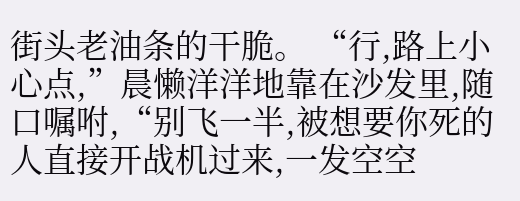街头老油条的干脆。 “行,路上小心点,”晨懒洋洋地靠在沙发里,随口嘱咐,“别飞一半,被想要你死的人直接开战机过来,一发空空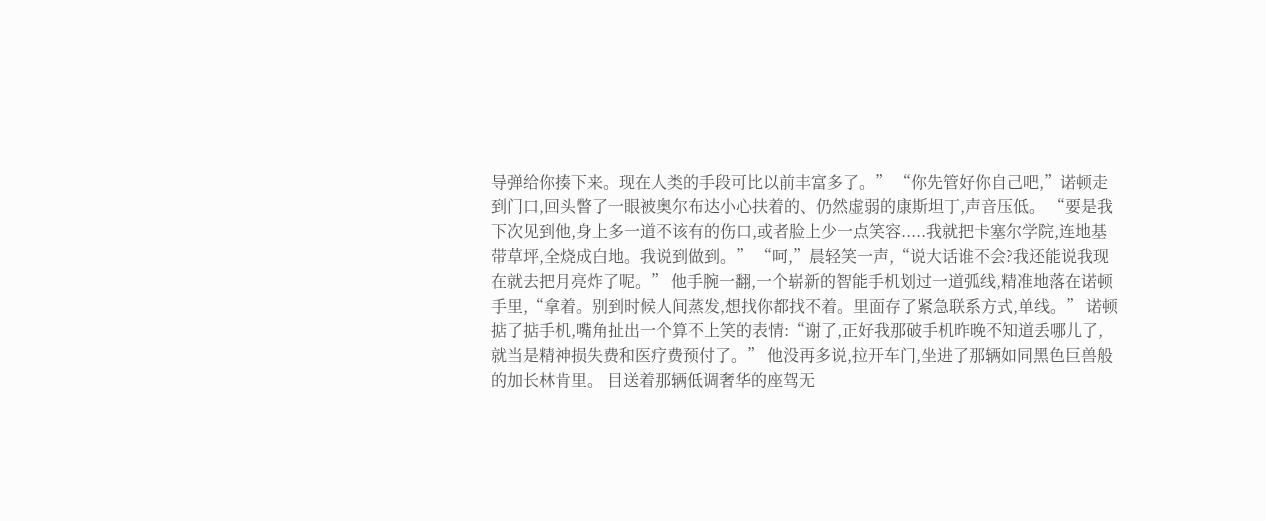导弹给你揍下来。现在人类的手段可比以前丰富多了。” “你先管好你自己吧,”诺顿走到门口,回头瞥了一眼被奥尔布达小心扶着的、仍然虚弱的康斯坦丁,声音压低。 “要是我下次见到他,身上多一道不该有的伤口,或者脸上少一点笑容.....我就把卡塞尔学院,连地基带草坪,全烧成白地。我说到做到。” “呵,”晨轻笑一声,“说大话谁不会?我还能说我现在就去把月亮炸了呢。” 他手腕一翻,一个崭新的智能手机划过一道弧线,精准地落在诺顿手里,“拿着。别到时候人间蒸发,想找你都找不着。里面存了紧急联系方式,单线。” 诺顿掂了掂手机,嘴角扯出一个算不上笑的表情:“谢了,正好我那破手机昨晚不知道丢哪儿了,就当是精神损失费和医疗费预付了。” 他没再多说,拉开车门,坐进了那辆如同黑色巨兽般的加长林肯里。 目送着那辆低调奢华的座驾无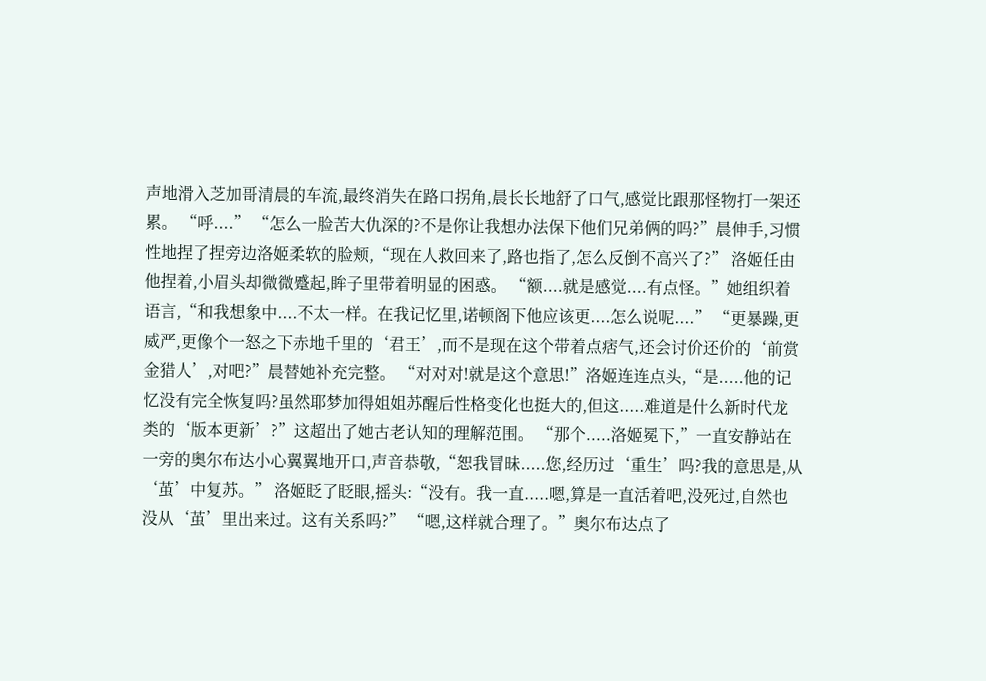声地滑入芝加哥清晨的车流,最终消失在路口拐角,晨长长地舒了口气,感觉比跟那怪物打一架还累。 “呼....” “怎么一脸苦大仇深的?不是你让我想办法保下他们兄弟俩的吗?”晨伸手,习惯性地捏了捏旁边洛姬柔软的脸颊,“现在人救回来了,路也指了,怎么反倒不高兴了?” 洛姬任由他捏着,小眉头却微微蹙起,眸子里带着明显的困惑。 “额....就是感觉....有点怪。”她组织着语言,“和我想象中....不太一样。在我记忆里,诺顿阁下他应该更....怎么说呢....” “更暴躁,更威严,更像个一怒之下赤地千里的‘君王’,而不是现在这个带着点痞气,还会讨价还价的‘前赏金猎人’,对吧?”晨替她补充完整。 “对对对!就是这个意思!”洛姬连连点头,“是.....他的记忆没有完全恢复吗?虽然耶梦加得姐姐苏醒后性格变化也挺大的,但这.....难道是什么新时代龙类的‘版本更新’?”这超出了她古老认知的理解范围。 “那个.....洛姬冕下,”一直安静站在一旁的奥尔布达小心翼翼地开口,声音恭敬,“恕我冒昧.....您,经历过‘重生’吗?我的意思是,从‘茧’中复苏。” 洛姬眨了眨眼,摇头:“没有。我一直.....嗯,算是一直活着吧,没死过,自然也没从‘茧’里出来过。这有关系吗?” “嗯,这样就合理了。”奥尔布达点了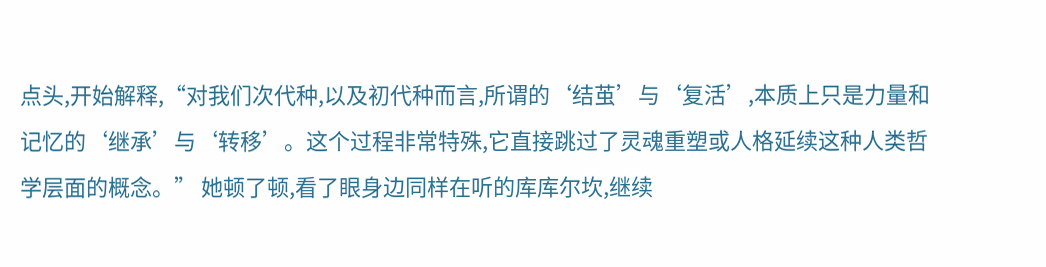点头,开始解释,“对我们次代种,以及初代种而言,所谓的‘结茧’与‘复活’,本质上只是力量和记忆的‘继承’与‘转移’。这个过程非常特殊,它直接跳过了灵魂重塑或人格延续这种人类哲学层面的概念。” 她顿了顿,看了眼身边同样在听的库库尔坎,继续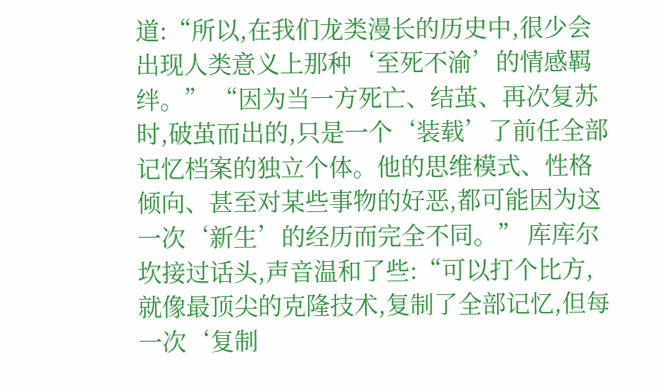道:“所以,在我们龙类漫长的历史中,很少会出现人类意义上那种‘至死不渝’的情感羁绊。” “因为当一方死亡、结茧、再次复苏时,破茧而出的,只是一个‘装载’了前任全部记忆档案的独立个体。他的思维模式、性格倾向、甚至对某些事物的好恶,都可能因为这一次‘新生’的经历而完全不同。” 库库尔坎接过话头,声音温和了些:“可以打个比方,就像最顶尖的克隆技术,复制了全部记忆,但每一次‘复制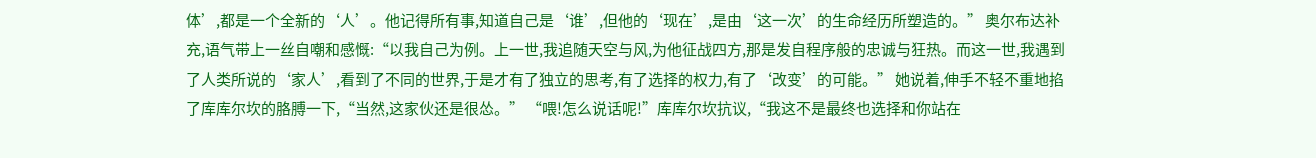体’,都是一个全新的‘人’。他记得所有事,知道自己是‘谁’,但他的‘现在’,是由‘这一次’的生命经历所塑造的。” 奥尔布达补充,语气带上一丝自嘲和感慨:“以我自己为例。上一世,我追随天空与风,为他征战四方,那是发自程序般的忠诚与狂热。而这一世,我遇到了人类所说的‘家人’,看到了不同的世界,于是才有了独立的思考,有了选择的权力,有了‘改变’的可能。” 她说着,伸手不轻不重地掐了库库尔坎的胳膊一下,“当然,这家伙还是很怂。” “喂!怎么说话呢!”库库尔坎抗议,“我这不是最终也选择和你站在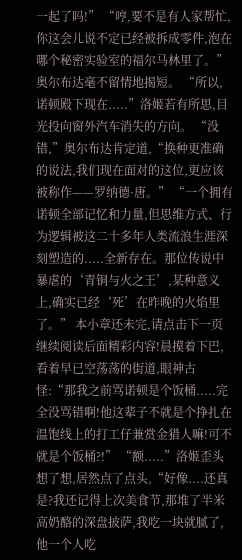一起了吗!” “哼,要不是有人家帮忙,你这会儿说不定已经被拆成零件,泡在哪个秘密实验室的福尔马林里了。”奥尔布达毫不留情地揭短。 “所以,诺顿殿下现在.....”洛姬若有所思,目光投向窗外汽车消失的方向。 “没错,”奥尔布达肯定道,“换种更准确的说法,我们现在面对的这位,更应该被称作——罗纳德·唐。” “一个拥有诺顿全部记忆和力量,但思维方式、行为逻辑被这二十多年人类流浪生涯深刻塑造的.....全新存在。那位传说中暴虐的‘青铜与火之王’,某种意义上,确实已经‘死’在昨晚的火焰里了。” 本小章还未完,请点击下一页继续阅读后面精彩内容!晨摸着下巴,看着早已空荡荡的街道,眼神古怪:“那我之前骂诺顿是个饭桶.....完全没骂错啊!他这辈子不就是个挣扎在温饱线上的打工仔兼赏金猎人嘛!可不就是个饭桶?!” “额.....”洛姬歪头想了想,居然点了点头,“好像....还真是?我还记得上次美食节,那堆了半米高奶酪的深盘披萨,我吃一块就腻了,他一个人吃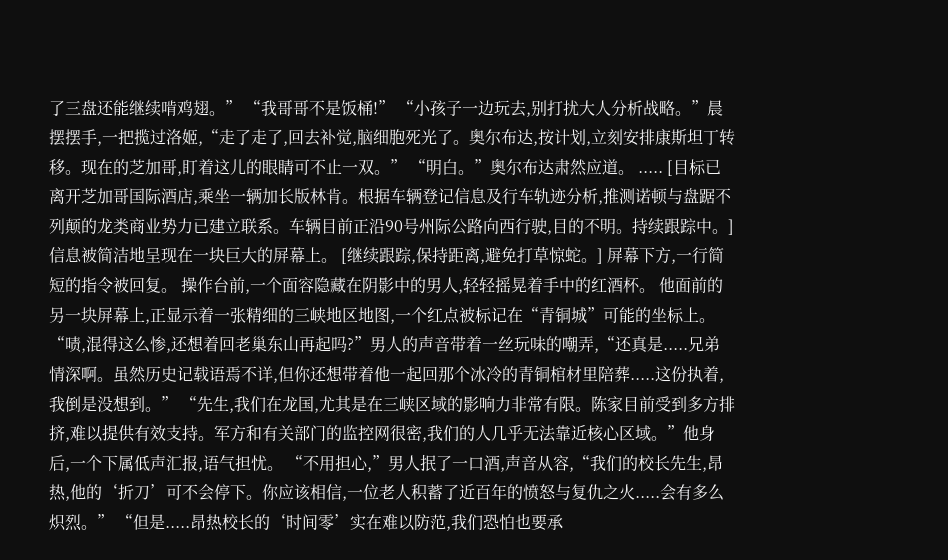了三盘还能继续啃鸡翅。” “我哥哥不是饭桶!” “小孩子一边玩去,别打扰大人分析战略。”晨摆摆手,一把揽过洛姬,“走了走了,回去补觉,脑细胞死光了。奥尔布达,按计划,立刻安排康斯坦丁转移。现在的芝加哥,盯着这儿的眼睛可不止一双。” “明白。”奥尔布达肃然应道。 ..... [目标已离开芝加哥国际酒店,乘坐一辆加长版林肯。根据车辆登记信息及行车轨迹分析,推测诺顿与盘踞不列颠的龙类商业势力已建立联系。车辆目前正沿90号州际公路向西行驶,目的不明。持续跟踪中。] 信息被简洁地呈现在一块巨大的屏幕上。 [继续跟踪,保持距离,避免打草惊蛇。] 屏幕下方,一行简短的指令被回复。 操作台前,一个面容隐藏在阴影中的男人,轻轻摇晃着手中的红酒杯。 他面前的另一块屏幕上,正显示着一张精细的三峡地区地图,一个红点被标记在“青铜城”可能的坐标上。 “啧,混得这么惨,还想着回老巢东山再起吗?”男人的声音带着一丝玩味的嘲弄,“还真是.....兄弟情深啊。虽然历史记载语焉不详,但你还想带着他一起回那个冰冷的青铜棺材里陪葬.....这份执着,我倒是没想到。” “先生,我们在龙国,尤其是在三峡区域的影响力非常有限。陈家目前受到多方排挤,难以提供有效支持。军方和有关部门的监控网很密,我们的人几乎无法靠近核心区域。”他身后,一个下属低声汇报,语气担忧。 “不用担心,”男人抿了一口酒,声音从容,“我们的校长先生,昂热,他的‘折刀’可不会停下。你应该相信,一位老人积蓄了近百年的愤怒与复仇之火.....会有多么炽烈。” “但是.....昂热校长的‘时间零’实在难以防范,我们恐怕也要承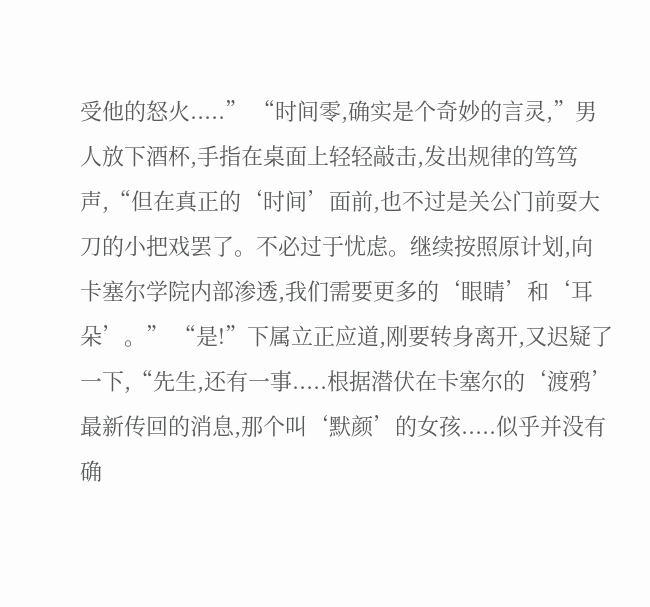受他的怒火.....” “时间零,确实是个奇妙的言灵,”男人放下酒杯,手指在桌面上轻轻敲击,发出规律的笃笃声,“但在真正的‘时间’面前,也不过是关公门前耍大刀的小把戏罢了。不必过于忧虑。继续按照原计划,向卡塞尔学院内部渗透,我们需要更多的‘眼睛’和‘耳朵’。” “是!”下属立正应道,刚要转身离开,又迟疑了一下,“先生,还有一事.....根据潜伏在卡塞尔的‘渡鸦’最新传回的消息,那个叫‘默颜’的女孩.....似乎并没有确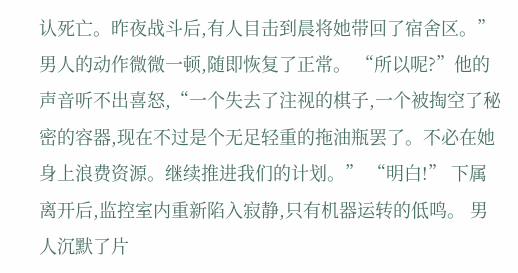认死亡。昨夜战斗后,有人目击到晨将她带回了宿舍区。” 男人的动作微微一顿,随即恢复了正常。 “所以呢?”他的声音听不出喜怒,“一个失去了注视的棋子,一个被掏空了秘密的容器,现在不过是个无足轻重的拖油瓶罢了。不必在她身上浪费资源。继续推进我们的计划。” “明白!” 下属离开后,监控室内重新陷入寂静,只有机器运转的低鸣。 男人沉默了片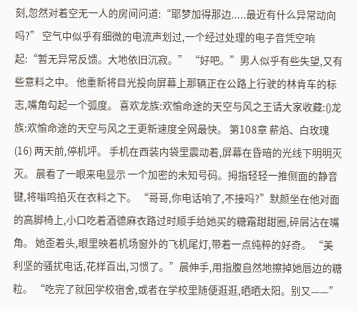刻,忽然对着空无一人的房间问道:“耶梦加得那边.....最近有什么异常动向吗?” 空气中似乎有细微的电流声划过,一个经过处理的电子音凭空响起:“暂无异常反馈。大地依旧沉寂。” “好吧。”男人似乎有些失望,又有些意料之中。 他重新将目光投向屏幕上那辆正在公路上行驶的林肯车的标志,嘴角勾起一个弧度。 喜欢龙族:欢愉命途的天空与风之王请大家收藏:()龙族:欢愉命途的天空与风之王更新速度全网最快。 第108章 薪焰、白玫瑰(16) 两天前,停机坪。 手机在西装内袋里震动着,屏幕在昏暗的光线下明明灭灭。 晨看了一眼来电显示 一个加密的未知号码。拇指轻轻一推侧面的静音键,将嗡鸣掐灭在衣料之下。 “哥哥,你电话响了,不接吗?”默颜坐在他对面的高脚椅上,小口吃着酒德麻衣路过时顺手给她买的糖霜甜甜圈,碎屑沾在嘴角。 她歪着头,眼里映着机场窗外的飞机尾灯,带着一点纯粹的好奇。 “美利坚的骚扰电话,花样百出,习惯了。”晨伸手,用指腹自然地擦掉她唇边的糖粒。 “吃完了就回学校宿舍,或者在学校里随便逛逛,晒晒太阳。别又——”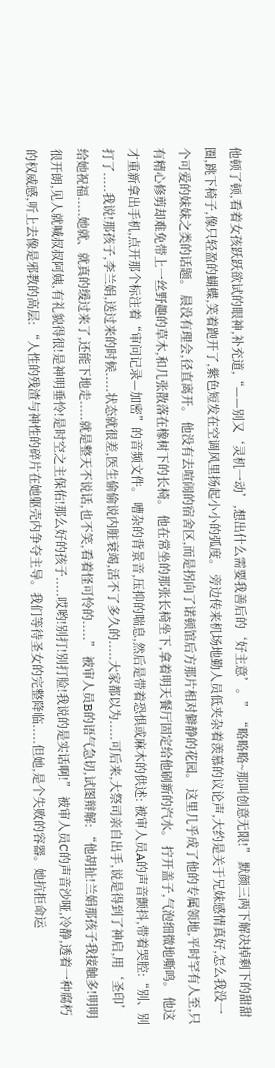他顿了顿,看着女孩跃跃欲试的眼神,补充道,“——别又‘灵机一动’,想出什么需要我善后的‘好主意’。” “略略略~那叫创意无限!” 默颜三两下解决掉剩下的甜甜圈,跳下椅子,像只轻盈的蝴蝶,笑着跑开了,紫色短发在空调风里扬起小小的弧度。 旁边传来机场地勤人员低夹杂着羡慕的议论声,大约是关于兄妹感情真好,怎么我没一个可爱的妹妹之类的话题。 晨没有理会,径直离开。 他没有去喧闹的宿舍区,而是拐向了诺顿馆后方那片相对僻静的花园。 这里几乎成了他的专属领地,平时罕有人至,只有精心修剪却难免带上一丝野趣的草木,和几张散落在橡树下的长椅。 他在常坐的那张长椅坐下,拿着明天餐厅固定给他刷新的汽水。 拧开盖子,气泡细微地嘶鸣。 他这才重新拿出手机,点开那个标注着“审问记录—加密”的音频文件。 嘈杂的背景音,压抑的喘息,然后是带着恐惧或麻木的供述: 被审人员A的声音颤抖,带着哭腔:“别、别打了.....我说!那孩子,李兰娟,送过来的时候.....状态就很差,医生偷偷说内脏衰竭,活不了多久的.....大家都以为.....可后来,大祭司亲自出手,说是得到了神启,用‘圣印’给她祝福.....她就、就真的缓过来了,还能下地走.....就是整天不说话,也不笑,看着怪可怜的.....” 被审人员B的语气急切,试图辩解: “他胡扯!兰娟那孩子我接触多!明明很开朗,见人就喊叔叔阿姨,有礼貌得很!是神明垂怜!是时空之主保佑!那么好的孩子.....哎哟!别打!别打脸!我说的是实话啊!” 被审人员C的声音沙哑,冷静,透着一种腐朽的权威感,听上去像是邪教的高层: “人性的残渣与神性的碎片在她躯壳内争夺主导。我们等待圣女的完整降临.....但她,是个失败的容器。她抗拒命运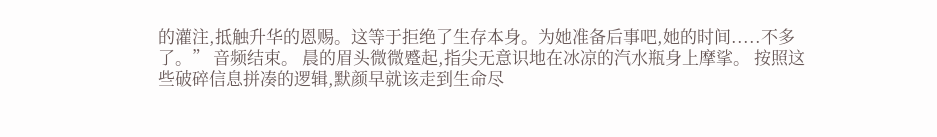的灌注,抵触升华的恩赐。这等于拒绝了生存本身。为她准备后事吧,她的时间.....不多了。” 音频结束。 晨的眉头微微蹙起,指尖无意识地在冰凉的汽水瓶身上摩挲。 按照这些破碎信息拼凑的逻辑,默颜早就该走到生命尽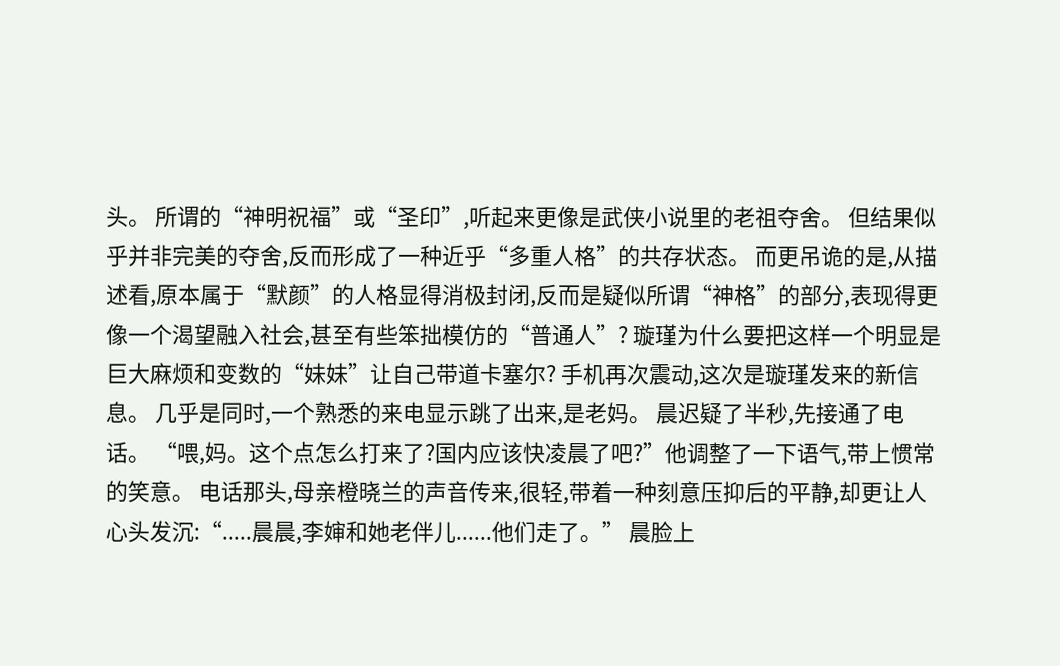头。 所谓的“神明祝福”或“圣印”,听起来更像是武侠小说里的老祖夺舍。 但结果似乎并非完美的夺舍,反而形成了一种近乎“多重人格”的共存状态。 而更吊诡的是,从描述看,原本属于“默颜”的人格显得消极封闭,反而是疑似所谓“神格”的部分,表现得更像一个渴望融入社会,甚至有些笨拙模仿的“普通人”? 璇瑾为什么要把这样一个明显是巨大麻烦和变数的“妹妹”让自己带道卡塞尔? 手机再次震动,这次是璇瑾发来的新信息。 几乎是同时,一个熟悉的来电显示跳了出来,是老妈。 晨迟疑了半秒,先接通了电话。 “喂,妈。这个点怎么打来了?国内应该快凌晨了吧?”他调整了一下语气,带上惯常的笑意。 电话那头,母亲橙晓兰的声音传来,很轻,带着一种刻意压抑后的平静,却更让人心头发沉:“.....晨晨,李婶和她老伴儿......他们走了。” 晨脸上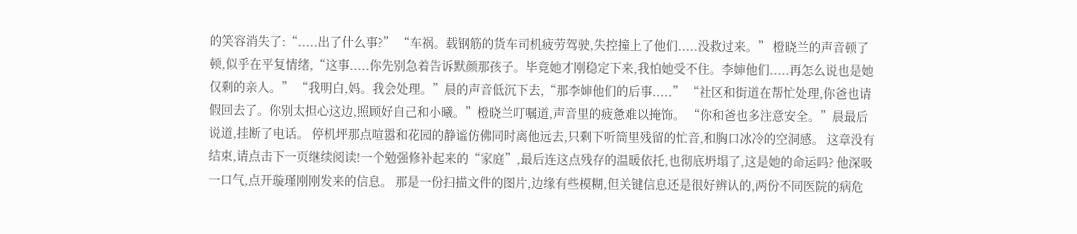的笑容消失了:“.....出了什么事?” “车祸。载钢筋的货车司机疲劳驾驶,失控撞上了他们.....没救过来。” 橙晓兰的声音顿了顿,似乎在平复情绪,“这事.....你先别急着告诉默颜那孩子。毕竟她才刚稳定下来,我怕她受不住。李婶他们.....再怎么说也是她仅剩的亲人。” “我明白,妈。我会处理。”晨的声音低沉下去,“那李婶他们的后事.....” “社区和街道在帮忙处理,你爸也请假回去了。你别太担心这边,照顾好自己和小曦。”橙晓兰叮嘱道,声音里的疲惫难以掩饰。 “你和爸也多注意安全。”晨最后说道,挂断了电话。 停机坪那点喧嚣和花园的静谧仿佛同时离他远去,只剩下听筒里残留的忙音,和胸口冰冷的空洞感。 这章没有结束,请点击下一页继续阅读!一个勉强修补起来的“家庭”,最后连这点残存的温暖依托,也彻底坍塌了,这是她的命运吗? 他深吸一口气,点开璇瑾刚刚发来的信息。 那是一份扫描文件的图片,边缘有些模糊,但关键信息还是很好辨认的,两份不同医院的病危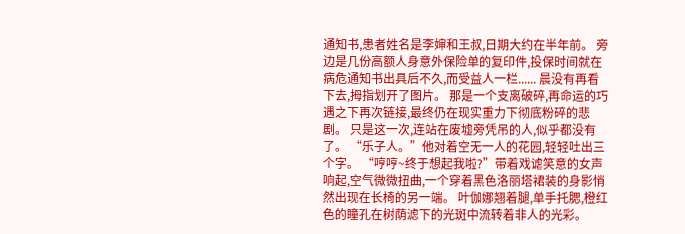通知书,患者姓名是李婶和王叔,日期大约在半年前。 旁边是几份高额人身意外保险单的复印件,投保时间就在病危通知书出具后不久,而受益人一栏...... 晨没有再看下去,拇指划开了图片。 那是一个支离破碎,再命运的巧遇之下再次链接,最终仍在现实重力下彻底粉碎的悲剧。 只是这一次,连站在废墟旁凭吊的人,似乎都没有了。 “乐子人。”他对着空无一人的花园,轻轻吐出三个字。 “哼哼~终于想起我啦?”带着戏谑笑意的女声响起,空气微微扭曲,一个穿着黑色洛丽塔裙装的身影悄然出现在长椅的另一端。 叶伽娜翘着腿,单手托腮,橙红色的瞳孔在树荫滤下的光斑中流转着非人的光彩。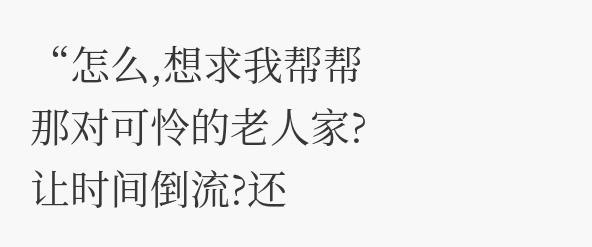“怎么,想求我帮帮那对可怜的老人家?让时间倒流?还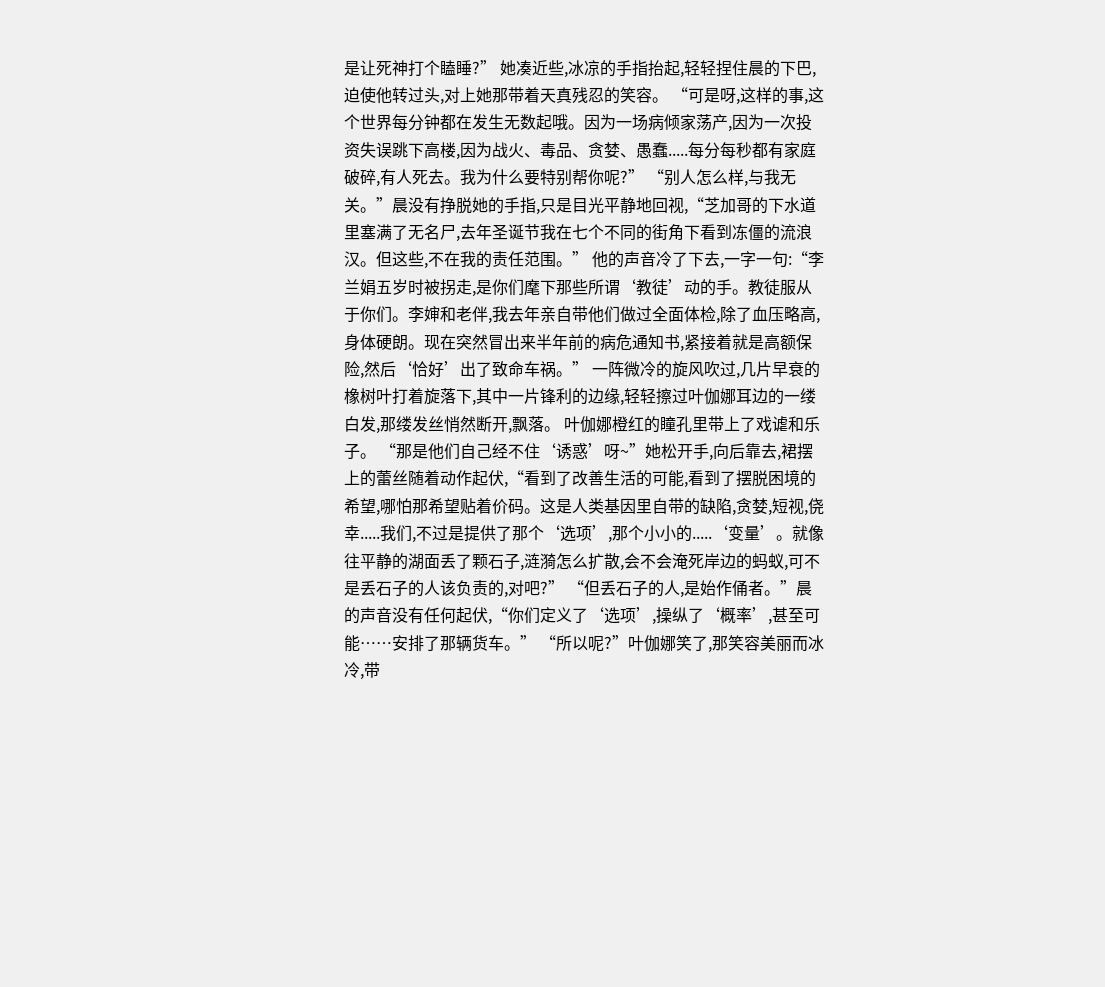是让死神打个瞌睡?” 她凑近些,冰凉的手指抬起,轻轻捏住晨的下巴,迫使他转过头,对上她那带着天真残忍的笑容。 “可是呀,这样的事,这个世界每分钟都在发生无数起哦。因为一场病倾家荡产,因为一次投资失误跳下高楼,因为战火、毒品、贪婪、愚蠢.....每分每秒都有家庭破碎,有人死去。我为什么要特别帮你呢?” “别人怎么样,与我无关。”晨没有挣脱她的手指,只是目光平静地回视,“芝加哥的下水道里塞满了无名尸,去年圣诞节我在七个不同的街角下看到冻僵的流浪汉。但这些,不在我的责任范围。” 他的声音冷了下去,一字一句:“李兰娟五岁时被拐走,是你们麾下那些所谓‘教徒’动的手。教徒服从于你们。李婶和老伴,我去年亲自带他们做过全面体检,除了血压略高,身体硬朗。现在突然冒出来半年前的病危通知书,紧接着就是高额保险,然后‘恰好’出了致命车祸。” 一阵微冷的旋风吹过,几片早衰的橡树叶打着旋落下,其中一片锋利的边缘,轻轻擦过叶伽娜耳边的一缕白发,那缕发丝悄然断开,飘落。 叶伽娜橙红的瞳孔里带上了戏谑和乐子。 “那是他们自己经不住‘诱惑’呀~”她松开手,向后靠去,裙摆上的蕾丝随着动作起伏,“看到了改善生活的可能,看到了摆脱困境的希望,哪怕那希望贴着价码。这是人类基因里自带的缺陷,贪婪,短视,侥幸.....我们,不过是提供了那个‘选项’,那个小小的.....‘变量’。就像往平静的湖面丢了颗石子,涟漪怎么扩散,会不会淹死岸边的蚂蚁,可不是丢石子的人该负责的,对吧?” “但丢石子的人,是始作俑者。”晨的声音没有任何起伏,“你们定义了‘选项’,操纵了‘概率’,甚至可能……安排了那辆货车。” “所以呢?”叶伽娜笑了,那笑容美丽而冰冷,带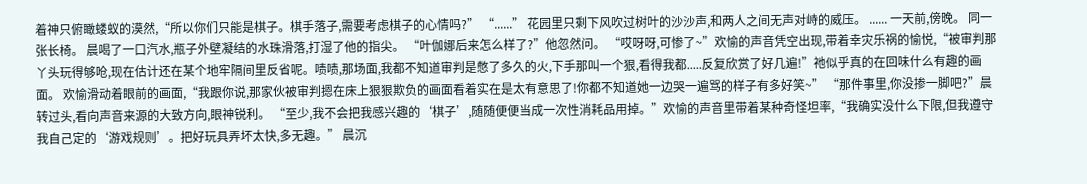着神只俯瞰蝼蚁的漠然,“所以你们只能是棋子。棋手落子,需要考虑棋子的心情吗?” “......” 花园里只剩下风吹过树叶的沙沙声,和两人之间无声对峙的威压。 ...... 一天前,傍晚。 同一张长椅。 晨喝了一口汽水,瓶子外壁凝结的水珠滑落,打湿了他的指尖。 “叶伽娜后来怎么样了?”他忽然问。 “哎呀呀,可惨了~”欢愉的声音凭空出现,带着幸灾乐祸的愉悦,“被审判那丫头玩得够呛,现在估计还在某个地牢隔间里反省呢。啧啧,那场面,我都不知道审判是憋了多久的火,下手那叫一个狠,看得我都.....反复欣赏了好几遍!”祂似乎真的在回味什么有趣的画面。 欢愉滑动着眼前的画面,“我跟你说,那家伙被审判摁在床上狠狠欺负的画面看着实在是太有意思了!你都不知道她一边哭一遍骂的样子有多好笑~” “那件事里,你没掺一脚吧?”晨转过头,看向声音来源的大致方向,眼神锐利。 “至少,我不会把我感兴趣的‘棋子’,随随便便当成一次性消耗品用掉。”欢愉的声音里带着某种奇怪坦率,“我确实没什么下限,但我遵守我自己定的‘游戏规则’。把好玩具弄坏太快,多无趣。” 晨沉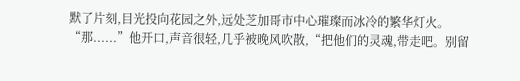默了片刻,目光投向花园之外,远处芝加哥市中心璀璨而冰冷的繁华灯火。 “那......”他开口,声音很轻,几乎被晚风吹散,“把他们的灵魂,带走吧。别留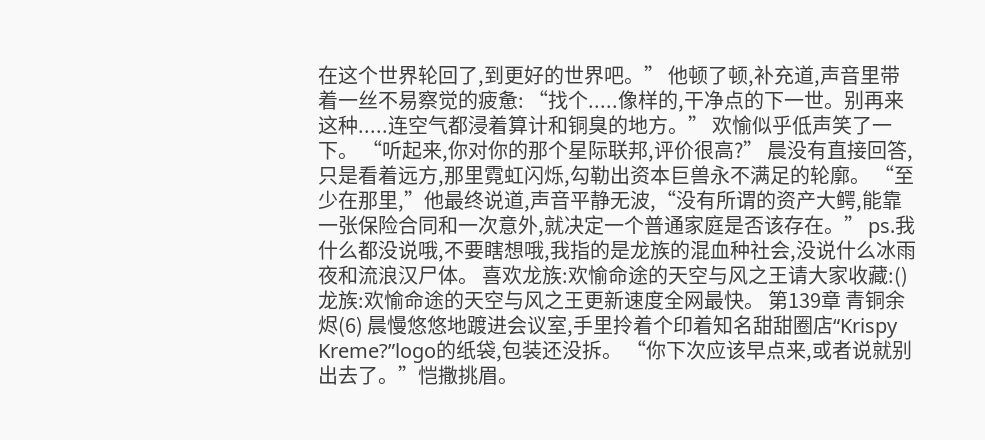在这个世界轮回了,到更好的世界吧。” 他顿了顿,补充道,声音里带着一丝不易察觉的疲惫: “找个.....像样的,干净点的下一世。别再来这种.....连空气都浸着算计和铜臭的地方。” 欢愉似乎低声笑了一下。 “听起来,你对你的那个星际联邦,评价很高?” 晨没有直接回答,只是看着远方,那里霓虹闪烁,勾勒出资本巨兽永不满足的轮廓。 “至少在那里,”他最终说道,声音平静无波,“没有所谓的资产大鳄,能靠一张保险合同和一次意外,就决定一个普通家庭是否该存在。” ps.我什么都没说哦,不要瞎想哦,我指的是龙族的混血种社会,没说什么冰雨夜和流浪汉尸体。 喜欢龙族:欢愉命途的天空与风之王请大家收藏:()龙族:欢愉命途的天空与风之王更新速度全网最快。 第139章 青铜余烬(6) 晨慢悠悠地踱进会议室,手里拎着个印着知名甜甜圈店“Krispy Kreme?”logo的纸袋,包装还没拆。 “你下次应该早点来,或者说就别出去了。”恺撒挑眉。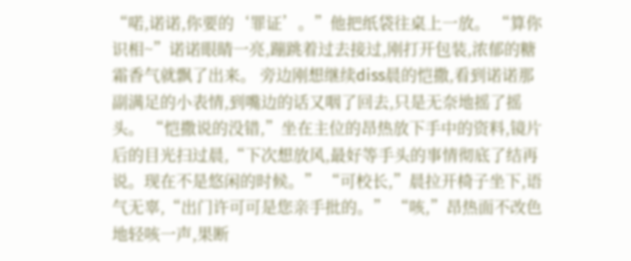“喏,诺诺,你要的‘罪证’。”他把纸袋往桌上一放。 “算你识相~”诺诺眼睛一亮,蹦跳着过去接过,刚打开包装,浓郁的糖霜香气就飘了出来。 旁边刚想继续diss晨的恺撒,看到诺诺那副满足的小表情,到嘴边的话又咽了回去,只是无奈地摇了摇头。 “恺撒说的没错,”坐在主位的昂热放下手中的资料,镜片后的目光扫过晨,“下次想放风,最好等手头的事情彻底了结再说。现在不是悠闲的时候。” “可校长,”晨拉开椅子坐下,语气无辜,“出门许可可是您亲手批的。” “咳,”昂热面不改色地轻咳一声,果断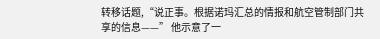转移话题,“说正事。根据诺玛汇总的情报和航空管制部门共享的信息——” 他示意了一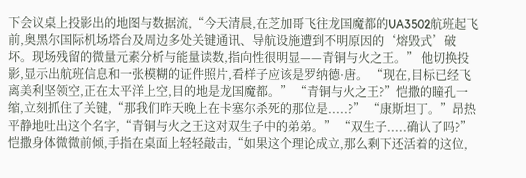下会议桌上投影出的地图与数据流,“今天清晨,在芝加哥飞往龙国魔都的UA3502航班起飞前,奥黑尔国际机场塔台及周边多处关键通讯、导航设施遭到不明原因的‘熔毁式’破坏。现场残留的微量元素分析与能量读数,指向性很明显——青铜与火之王。” 他切换投影,显示出航班信息和一张模糊的证件照片,看样子应该是罗纳德·唐。 “现在,目标已经飞离美利坚领空,正在太平洋上空,目的地是龙国魔都。” “青铜与火之王?”恺撒的瞳孔一缩,立刻抓住了关键,“那我们昨天晚上在卡塞尔杀死的那位是.....?” “康斯坦丁。”昂热平静地吐出这个名字,“青铜与火之王这对双生子中的弟弟。” “双生子.....确认了吗?”恺撒身体微微前倾,手指在桌面上轻轻敲击,“如果这个理论成立,那么剩下还活着的这位,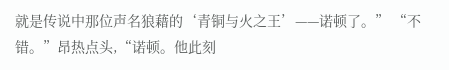就是传说中那位声名狼藉的‘青铜与火之王’——诺顿了。” “不错。”昂热点头,“诺顿。他此刻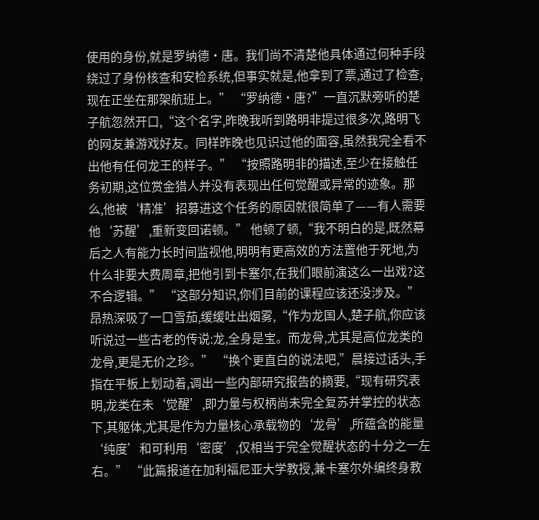使用的身份,就是罗纳德·唐。我们尚不清楚他具体通过何种手段绕过了身份核查和安检系统,但事实就是,他拿到了票,通过了检查,现在正坐在那架航班上。” “罗纳德·唐?”一直沉默旁听的楚子航忽然开口,“这个名字,昨晚我听到路明非提过很多次,路明飞的网友兼游戏好友。同样昨晚也见识过他的面容,虽然我完全看不出他有任何龙王的样子。” “按照路明非的描述,至少在接触任务初期,这位赏金猎人并没有表现出任何觉醒或异常的迹象。那么,他被‘精准’招募进这个任务的原因就很简单了——有人需要他‘苏醒’,重新变回诺顿。” 他顿了顿,“我不明白的是,既然幕后之人有能力长时间监视他,明明有更高效的方法置他于死地,为什么非要大费周章,把他引到卡塞尔,在我们眼前演这么一出戏?这不合逻辑。” “这部分知识,你们目前的课程应该还没涉及。”昂热深吸了一口雪茄,缓缓吐出烟雾,“作为龙国人,楚子航,你应该听说过一些古老的传说:龙,全身是宝。而龙骨,尤其是高位龙类的龙骨,更是无价之珍。” “换个更直白的说法吧,”晨接过话头,手指在平板上划动着,调出一些内部研究报告的摘要,“现有研究表明,龙类在未‘觉醒’,即力量与权柄尚未完全复苏并掌控的状态下,其躯体,尤其是作为力量核心承载物的‘龙骨’,所蕴含的能量‘纯度’和可利用‘密度’,仅相当于完全觉醒状态的十分之一左右。” “此篇报道在加利福尼亚大学教授,兼卡塞尔外编终身教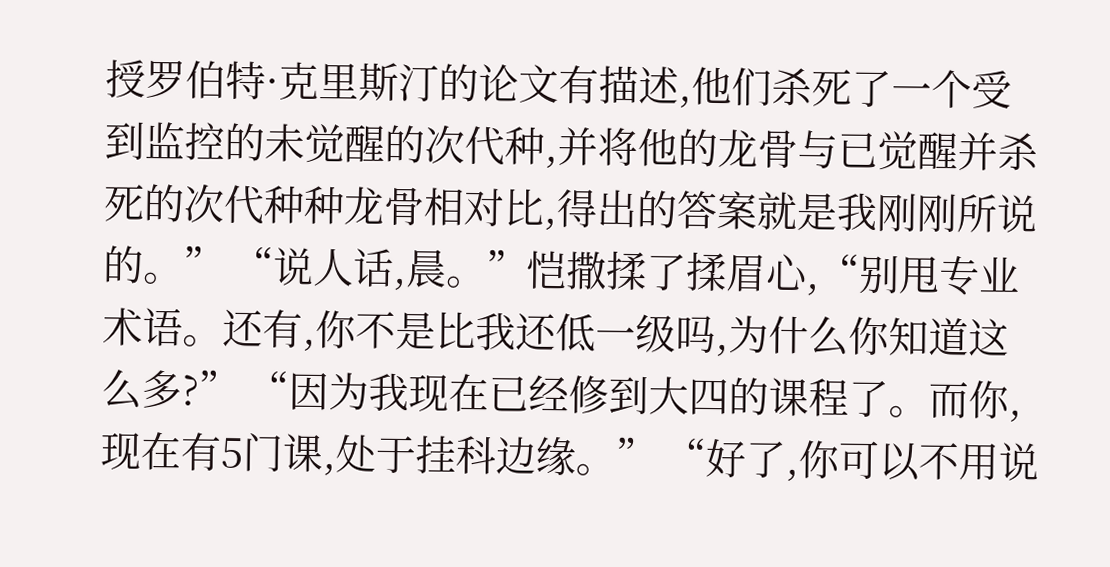授罗伯特·克里斯汀的论文有描述,他们杀死了一个受到监控的未觉醒的次代种,并将他的龙骨与已觉醒并杀死的次代种种龙骨相对比,得出的答案就是我刚刚所说的。” “说人话,晨。”恺撒揉了揉眉心,“别甩专业术语。还有,你不是比我还低一级吗,为什么你知道这么多?” “因为我现在已经修到大四的课程了。而你,现在有5门课,处于挂科边缘。” “好了,你可以不用说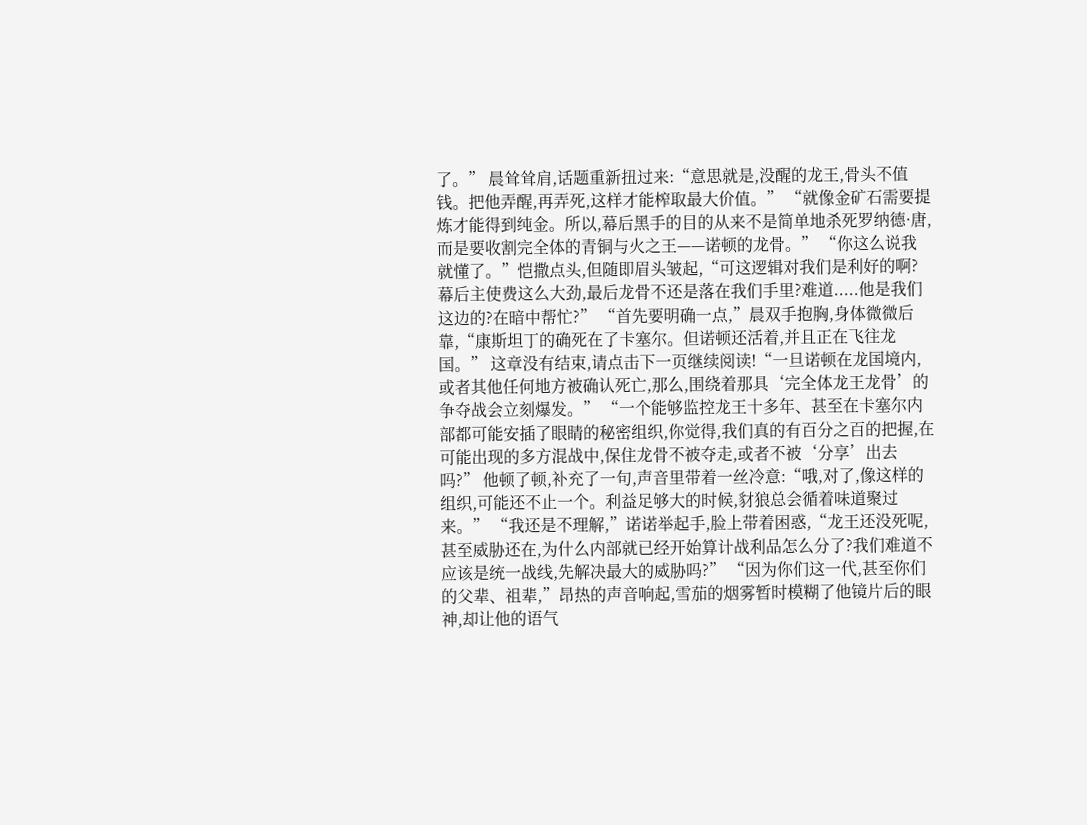了。” 晨耸耸肩,话题重新扭过来:“意思就是,没醒的龙王,骨头不值钱。把他弄醒,再弄死,这样才能榨取最大价值。” “就像金矿石需要提炼才能得到纯金。所以,幕后黑手的目的从来不是简单地杀死罗纳德·唐,而是要收割完全体的青铜与火之王——诺顿的龙骨。” “你这么说我就懂了。”恺撒点头,但随即眉头皱起,“可这逻辑对我们是利好的啊?幕后主使费这么大劲,最后龙骨不还是落在我们手里?难道.....他是我们这边的?在暗中帮忙?” “首先要明确一点,”晨双手抱胸,身体微微后靠,“康斯坦丁的确死在了卡塞尔。但诺顿还活着,并且正在飞往龙国。” 这章没有结束,请点击下一页继续阅读!“一旦诺顿在龙国境内,或者其他任何地方被确认死亡,那么,围绕着那具‘完全体龙王龙骨’的争夺战会立刻爆发。” “一个能够监控龙王十多年、甚至在卡塞尔内部都可能安插了眼睛的秘密组织,你觉得,我们真的有百分之百的把握,在可能出现的多方混战中,保住龙骨不被夺走,或者不被‘分享’出去吗?” 他顿了顿,补充了一句,声音里带着一丝冷意:“哦,对了,像这样的组织,可能还不止一个。利益足够大的时候,豺狼总会循着味道聚过来。” “我还是不理解,”诺诺举起手,脸上带着困惑,“龙王还没死呢,甚至威胁还在,为什么内部就已经开始算计战利品怎么分了?我们难道不应该是统一战线,先解决最大的威胁吗?” “因为你们这一代,甚至你们的父辈、祖辈,”昂热的声音响起,雪茄的烟雾暂时模糊了他镜片后的眼神,却让他的语气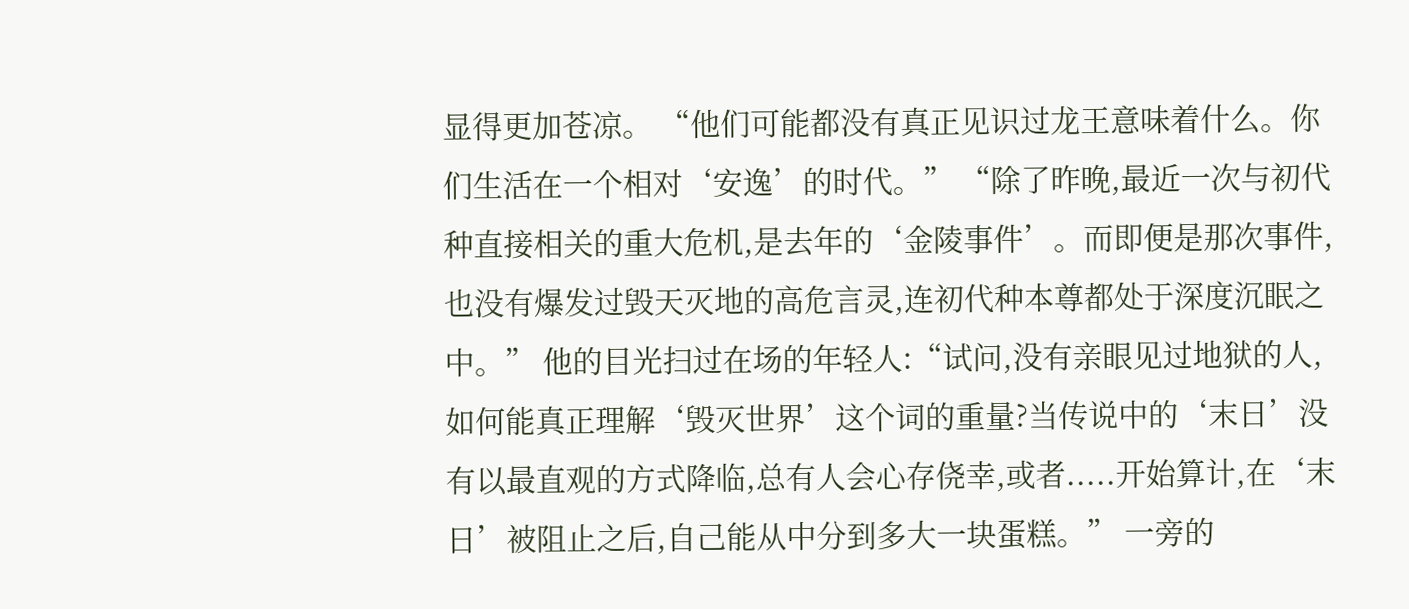显得更加苍凉。 “他们可能都没有真正见识过龙王意味着什么。你们生活在一个相对‘安逸’的时代。” “除了昨晚,最近一次与初代种直接相关的重大危机,是去年的‘金陵事件’。而即便是那次事件,也没有爆发过毁天灭地的高危言灵,连初代种本尊都处于深度沉眠之中。” 他的目光扫过在场的年轻人:“试问,没有亲眼见过地狱的人,如何能真正理解‘毁灭世界’这个词的重量?当传说中的‘末日’没有以最直观的方式降临,总有人会心存侥幸,或者.....开始算计,在‘末日’被阻止之后,自己能从中分到多大一块蛋糕。” 一旁的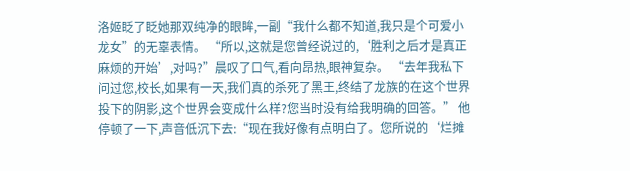洛姬眨了眨她那双纯净的眼眸,一副“我什么都不知道,我只是个可爱小龙女”的无辜表情。 “所以,这就是您曾经说过的,‘胜利之后才是真正麻烦的开始’,对吗?”晨叹了口气,看向昂热,眼神复杂。 “去年我私下问过您,校长,如果有一天,我们真的杀死了黑王,终结了龙族的在这个世界投下的阴影,这个世界会变成什么样?您当时没有给我明确的回答。” 他停顿了一下,声音低沉下去:“现在我好像有点明白了。您所说的‘烂摊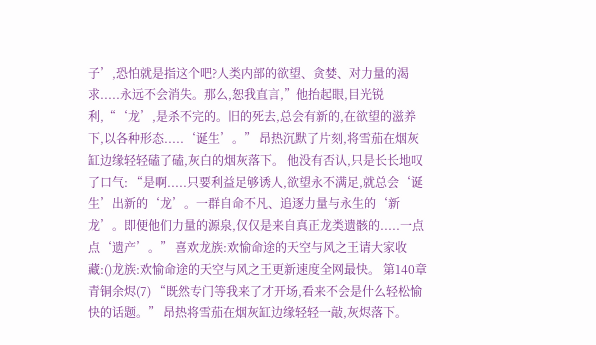子’,恐怕就是指这个吧?人类内部的欲望、贪婪、对力量的渴求.....永远不会消失。那么,恕我直言,”他抬起眼,目光锐利,“‘龙’,是杀不完的。旧的死去,总会有新的,在欲望的滋养下,以各种形态.....‘诞生’。” 昂热沉默了片刻,将雪茄在烟灰缸边缘轻轻磕了磕,灰白的烟灰落下。 他没有否认,只是长长地叹了口气: “是啊.....只要利益足够诱人,欲望永不满足,就总会‘诞生’出新的‘龙’。一群自命不凡、追逐力量与永生的‘新龙’。即便他们力量的源泉,仅仅是来自真正龙类遗骸的.....一点点‘遗产’。” 喜欢龙族:欢愉命途的天空与风之王请大家收藏:()龙族:欢愉命途的天空与风之王更新速度全网最快。 第140章 青铜余烬(7) “既然专门等我来了才开场,看来不会是什么轻松愉快的话题。” 昂热将雪茄在烟灰缸边缘轻轻一敲,灰烬落下。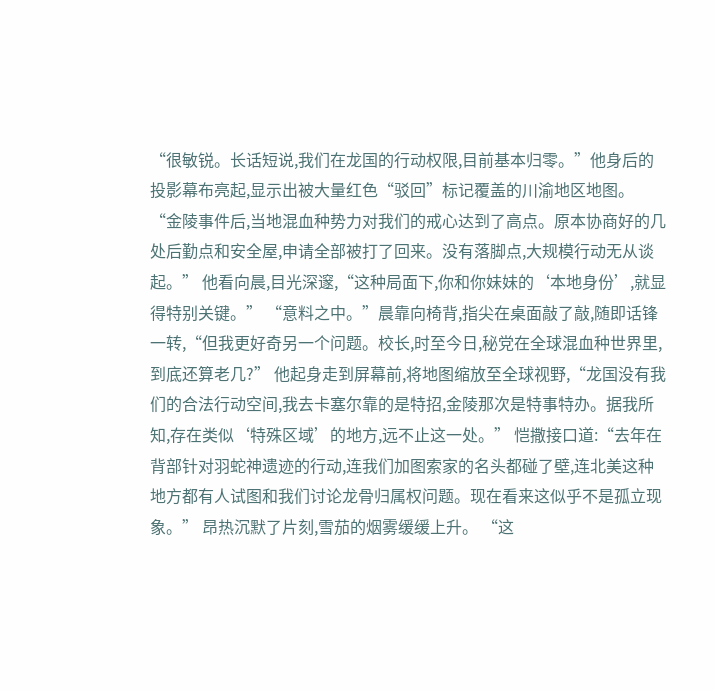“很敏锐。长话短说,我们在龙国的行动权限,目前基本归零。”他身后的投影幕布亮起,显示出被大量红色“驳回”标记覆盖的川渝地区地图。 “金陵事件后,当地混血种势力对我们的戒心达到了高点。原本协商好的几处后勤点和安全屋,申请全部被打了回来。没有落脚点,大规模行动无从谈起。” 他看向晨,目光深邃,“这种局面下,你和你妹妹的‘本地身份’,就显得特别关键。” “意料之中。”晨靠向椅背,指尖在桌面敲了敲,随即话锋一转,“但我更好奇另一个问题。校长,时至今日,秘党在全球混血种世界里,到底还算老几?” 他起身走到屏幕前,将地图缩放至全球视野,“龙国没有我们的合法行动空间,我去卡塞尔靠的是特招,金陵那次是特事特办。据我所知,存在类似‘特殊区域’的地方,远不止这一处。” 恺撒接口道:“去年在背部针对羽蛇神遗迹的行动,连我们加图索家的名头都碰了壁,连北美这种地方都有人试图和我们讨论龙骨归属权问题。现在看来这似乎不是孤立现象。” 昂热沉默了片刻,雪茄的烟雾缓缓上升。 “这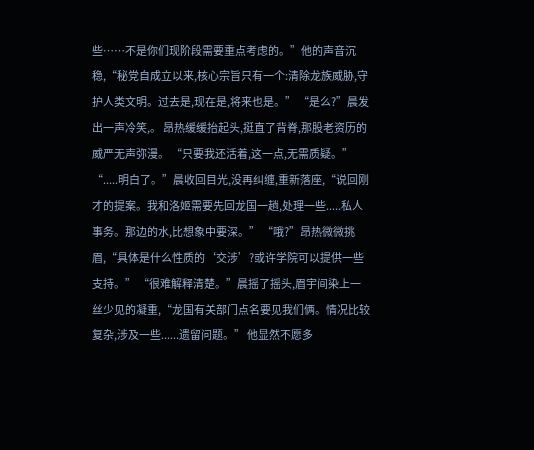些……不是你们现阶段需要重点考虑的。”他的声音沉稳,“秘党自成立以来,核心宗旨只有一个:清除龙族威胁,守护人类文明。过去是,现在是,将来也是。” “是么?”晨发出一声冷笑,。 昂热缓缓抬起头,挺直了背脊,那股老资历的威严无声弥漫。 “只要我还活着,这一点,无需质疑。” “.....明白了。”晨收回目光,没再纠缠,重新落座,“说回刚才的提案。我和洛姬需要先回龙国一趟,处理一些.....私人事务。那边的水,比想象中要深。” “哦?”昂热微微挑眉,“具体是什么性质的‘交涉’?或许学院可以提供一些支持。” “很难解释清楚。”晨摇了摇头,眉宇间染上一丝少见的凝重,“龙国有关部门点名要见我们俩。情况比较复杂,涉及一些......遗留问题。” 他显然不愿多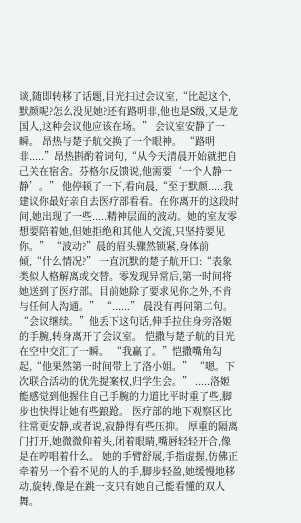谈,随即转移了话题,目光扫过会议室,“比起这个,默颜呢?怎么没见她?还有路明非,他也是S级,又是龙国人,这种会议他应该在场。” 会议室安静了一瞬。 昂热与楚子航交换了一个眼神。 “路明非.....”昂热斟酌着词句,“从今天清晨开始就把自己关在宿舍。芬格尔反馈说,他需要‘一个人静一静’。” 他停顿了一下,看向晨,“至于默颜.....我建议你最好亲自去医疗部看看。在你离开的这段时间,她出现了一些.....精神层面的波动。她的室友零想要陪着她,但她拒绝和其他人交流,只坚持要见你。” “波动?”晨的眉头骤然锁紧,身体前倾,“什么情况?” 一直沉默的楚子航开口:“表象类似人格解离或交替。零发现异常后,第一时间将她送到了医疗部。目前她除了要求见你之外,不肯与任何人沟通。” “......” 晨没有再问第二句。 “会议继续。”他丢下这句话,伸手拉住身旁洛姬的手腕,转身离开了会议室。 恺撒与楚子航的目光在空中交汇了一瞬。 “我赢了。”恺撒嘴角勾起,“他果然第一时间带上了洛小姐。” “嗯。下次联合活动的优先提案权,归学生会。” .....洛姬能感觉到他握住自己手腕的力道比平时重了些,脚步也快得让她有些踉跄。 医疗部的地下观察区比往常更安静,或者说,寂静得有些压抑。 厚重的隔离门打开,她微微仰着头,闭着眼睛,嘴唇轻轻开合,像是在哼唱着什么。 她的手臂舒展,手指虚握,仿佛正牵着另一个看不见的人的手,脚步轻盈,她缓慢地移动,旋转,像是在跳一支只有她自己能看懂的双人舞。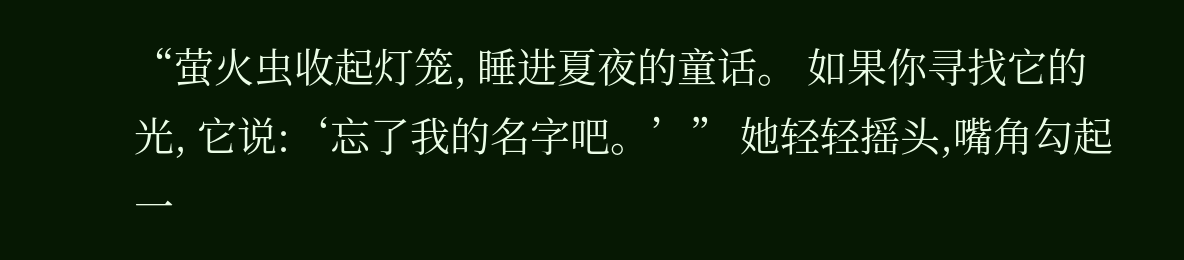“萤火虫收起灯笼, 睡进夏夜的童话。 如果你寻找它的光, 它说:‘忘了我的名字吧。’” 她轻轻摇头,嘴角勾起一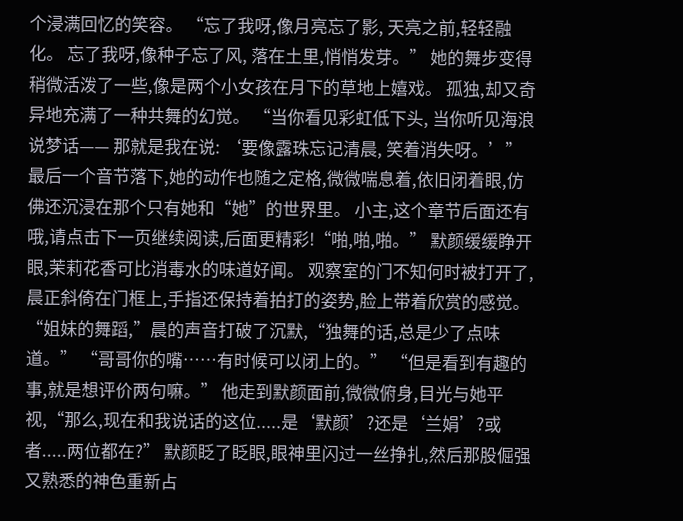个浸满回忆的笑容。 “忘了我呀,像月亮忘了影, 天亮之前,轻轻融化。 忘了我呀,像种子忘了风, 落在土里,悄悄发芽。” 她的舞步变得稍微活泼了一些,像是两个小女孩在月下的草地上嬉戏。 孤独,却又奇异地充满了一种共舞的幻觉。 “当你看见彩虹低下头, 当你听见海浪说梦话—— 那就是我在说: ‘要像露珠忘记清晨, 笑着消失呀。’” 最后一个音节落下,她的动作也随之定格,微微喘息着,依旧闭着眼,仿佛还沉浸在那个只有她和“她”的世界里。 小主,这个章节后面还有哦,请点击下一页继续阅读,后面更精彩!“啪,啪,啪。” 默颜缓缓睁开眼,茉莉花香可比消毒水的味道好闻。 观察室的门不知何时被打开了,晨正斜倚在门框上,手指还保持着拍打的姿势,脸上带着欣赏的感觉。 “姐妹的舞蹈,”晨的声音打破了沉默,“独舞的话,总是少了点味道。” “哥哥你的嘴……有时候可以闭上的。” “但是看到有趣的事,就是想评价两句嘛。” 他走到默颜面前,微微俯身,目光与她平视,“那么,现在和我说话的这位.....是‘默颜’?还是‘兰娟’?或者.....两位都在?” 默颜眨了眨眼,眼神里闪过一丝挣扎,然后那股倔强又熟悉的神色重新占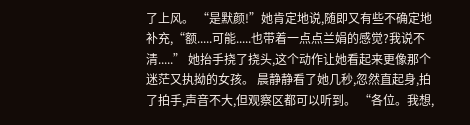了上风。 “是默颜!”她肯定地说,随即又有些不确定地补充,“额.....可能.....也带着一点点兰娟的感觉?我说不清.....” 她抬手挠了挠头,这个动作让她看起来更像那个迷茫又执拗的女孩。 晨静静看了她几秒,忽然直起身,拍了拍手,声音不大,但观察区都可以听到。 “各位。我想,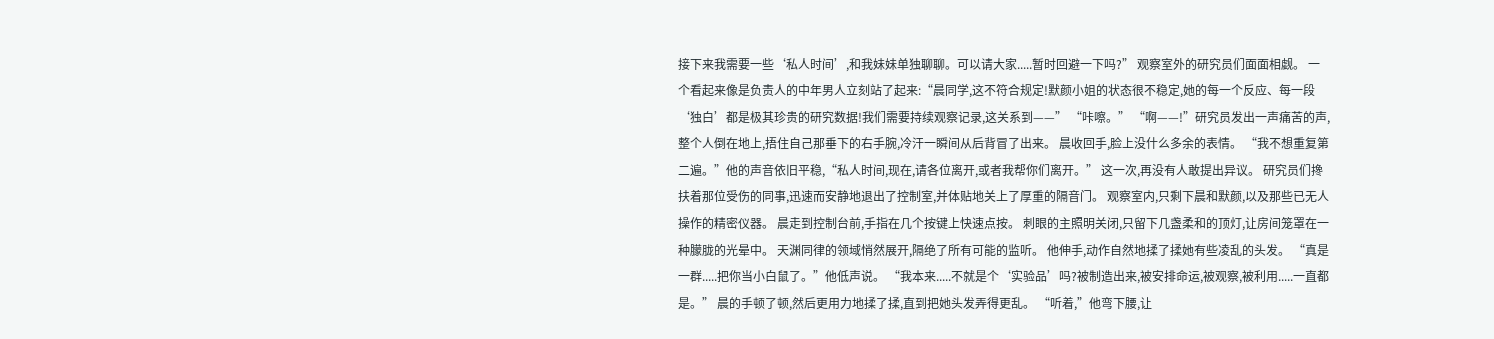接下来我需要一些‘私人时间’,和我妹妹单独聊聊。可以请大家.....暂时回避一下吗?” 观察室外的研究员们面面相觑。 一个看起来像是负责人的中年男人立刻站了起来:“晨同学,这不符合规定!默颜小姐的状态很不稳定,她的每一个反应、每一段‘独白’都是极其珍贵的研究数据!我们需要持续观察记录,这关系到——” “咔嚓。” “啊——!”研究员发出一声痛苦的声,整个人倒在地上,捂住自己那垂下的右手腕,冷汗一瞬间从后背冒了出来。 晨收回手,脸上没什么多余的表情。 “我不想重复第二遍。”他的声音依旧平稳,“私人时间,现在,请各位离开,或者我帮你们离开。” 这一次,再没有人敢提出异议。 研究员们搀扶着那位受伤的同事,迅速而安静地退出了控制室,并体贴地关上了厚重的隔音门。 观察室内,只剩下晨和默颜,以及那些已无人操作的精密仪器。 晨走到控制台前,手指在几个按键上快速点按。 刺眼的主照明关闭,只留下几盏柔和的顶灯,让房间笼罩在一种朦胧的光晕中。 天渊同律的领域悄然展开,隔绝了所有可能的监听。 他伸手,动作自然地揉了揉她有些凌乱的头发。 “真是一群.....把你当小白鼠了。”他低声说。 “我本来.....不就是个‘实验品’吗?被制造出来,被安排命运,被观察,被利用.....一直都是。” 晨的手顿了顿,然后更用力地揉了揉,直到把她头发弄得更乱。 “听着,”他弯下腰,让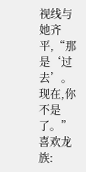视线与她齐平,“那是‘过去’。现在,你不是了。” 喜欢龙族: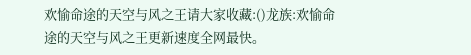欢愉命途的天空与风之王请大家收藏:()龙族:欢愉命途的天空与风之王更新速度全网最快。